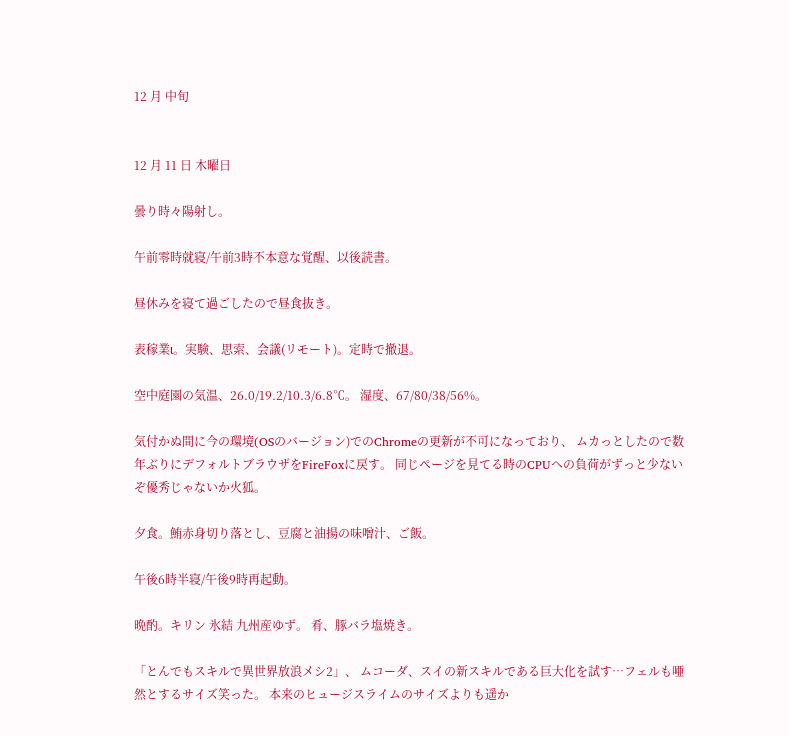12 月 中旬


12 月 11 日 木曜日

曇り時々陽射し。

午前零時就寝/午前3時不本意な覚醒、以後読書。

昼休みを寝て過ごしたので昼食抜き。

表稼業ι。実験、思索、会議(リモート)。定時で撤退。

空中庭園の気温、26.0/19.2/10.3/6.8℃。 湿度、67/80/38/56%。

気付かぬ間に今の環境(OSのバージョン)でのChromeの更新が不可になっており、 ムカっとしたので数年ぶりにデフォルトブラウザをFireFoxに戻す。 同じページを見てる時のCPUへの負荷がずっと少ないぞ優秀じゃないか火狐。

夕食。鮪赤身切り落とし、豆腐と油揚の味噌汁、ご飯。

午後6時半寝/午後9時再起動。

晩酌。キリン 氷結 九州産ゆず。 肴、豚バラ塩焼き。

「とんでもスキルで異世界放浪メシ2」、 ムコーダ、スイの新スキルである巨大化を試す…フェルも唖然とするサイズ笑った。 本来のヒュージスライムのサイズよりも遥か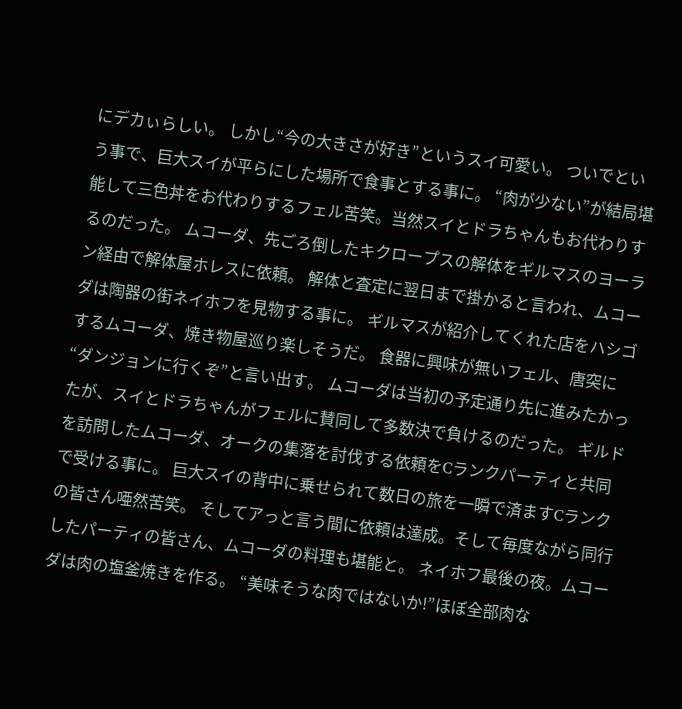にデカぃらしい。 しかし“今の大きさが好き”というスイ可愛い。 ついでという事で、巨大スイが平らにした場所で食事とする事に。 “肉が少ない”が結局堪能して三色丼をお代わりするフェル苦笑。当然スイとドラちゃんもお代わりするのだった。 ムコーダ、先ごろ倒したキクロープスの解体をギルマスのヨーラン経由で解体屋ホレスに依頼。 解体と査定に翌日まで掛かると言われ、ムコーダは陶器の街ネイホフを見物する事に。 ギルマスが紹介してくれた店をハシゴするムコーダ、焼き物屋巡り楽しそうだ。 食器に興味が無いフェル、唐突に“ダンジョンに行くぞ”と言い出す。 ムコーダは当初の予定通り先に進みたかったが、スイとドラちゃんがフェルに賛同して多数決で負けるのだった。 ギルドを訪問したムコーダ、オークの集落を討伐する依頼をCランクパーティと共同で受ける事に。 巨大スイの背中に乗せられて数日の旅を一瞬で済ますCランクの皆さん唖然苦笑。 そしてアっと言う間に依頼は達成。そして毎度ながら同行したパーティの皆さん、ムコーダの料理も堪能と。 ネイホフ最後の夜。ムコーダは肉の塩釜焼きを作る。 “美味そうな肉ではないか!”ほぼ全部肉な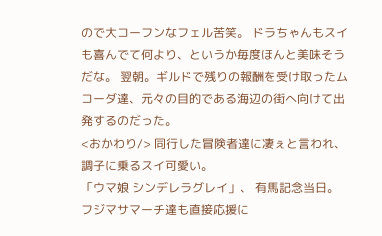ので大コーフンなフェル苦笑。 ドラちゃんもスイも喜んでて何より、というか毎度ほんと美味そうだな。 翌朝。ギルドで残りの報酬を受け取ったムコーダ達、元々の目的である海辺の街へ向けて出発するのだった。
<おかわり/> 同行した冒険者達に凄ぇと言われ、調子に乗るスイ可愛い。
「ウマ娘 シンデレラグレイ」、 有馬記念当日。フジマサマーチ達も直接応援に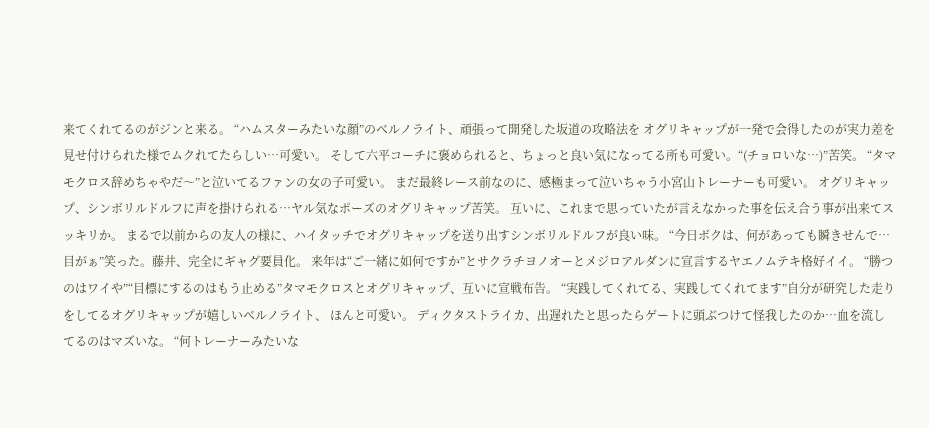来てくれてるのがジンと来る。 “ハムスターみたいな顔”のベルノライト、頑張って開発した坂道の攻略法を オグリキャップが一発で会得したのが実力差を見せ付けられた様でムクれてたらしい…可愛い。 そして六平コーチに褒められると、ちょっと良い気になってる所も可愛い。“(チョロいな…)”苦笑。 “タマモクロス辞めちゃやだ〜”と泣いてるファンの女の子可愛い。 まだ最終レース前なのに、感極まって泣いちゃう小宮山トレーナーも可愛い。 オグリキャップ、シンボリルドルフに声を掛けられる…ヤル気なポーズのオグリキャップ苦笑。 互いに、これまで思っていたが言えなかった事を伝え合う事が出来てスッキリか。 まるで以前からの友人の様に、ハイタッチでオグリキャップを送り出すシンボリルドルフが良い味。 “今日ボクは、何があっても瞬きせんで…目がぁ”笑った。藤井、完全にギャグ要員化。 来年は“ご一緒に如何ですか”とサクラチヨノオーとメジロアルダンに宣言するヤエノムテキ格好イイ。 “勝つのはワイや”“目標にするのはもう止める”タマモクロスとオグリキャップ、互いに宣戦布告。 “実践してくれてる、実践してくれてます”自分が研究した走りをしてるオグリキャップが嬉しいベルノライト、 ほんと可愛い。 ディクタストライカ、出遅れたと思ったらゲートに頭ぶつけて怪我したのか…血を流してるのはマズいな。 “何トレーナーみたいな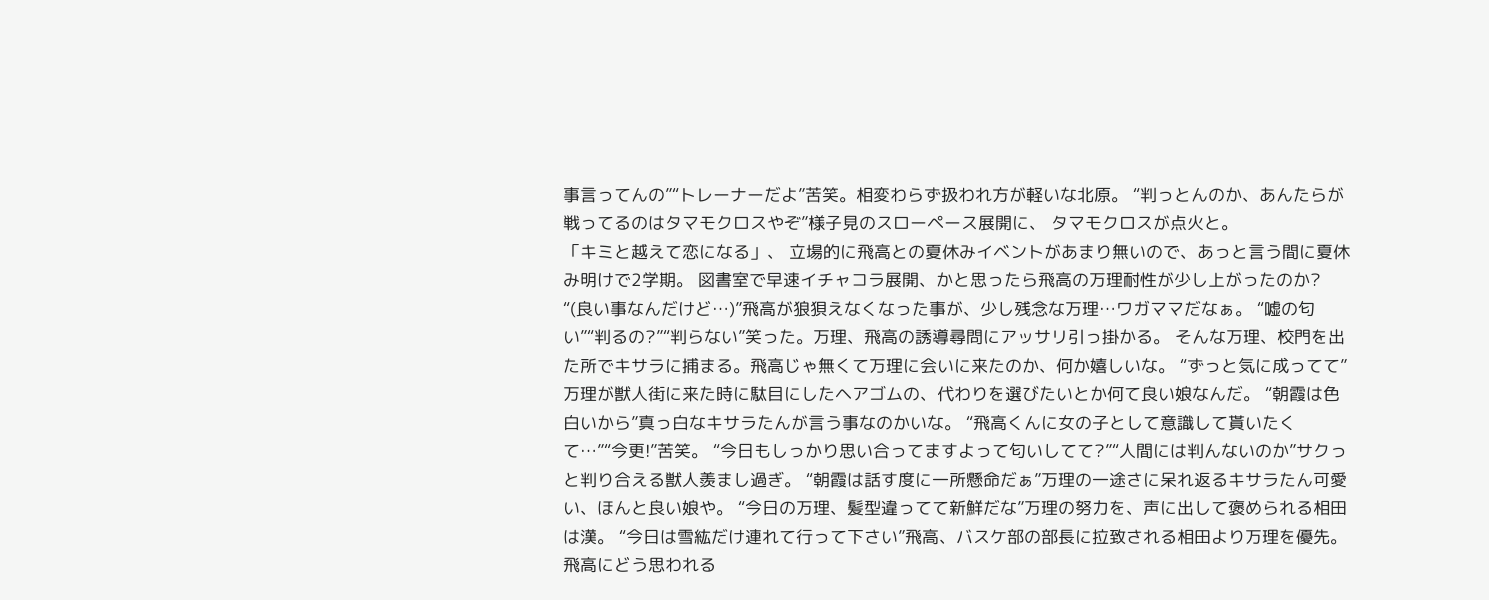事言ってんの”“トレーナーだよ”苦笑。相変わらず扱われ方が軽いな北原。 “判っとんのか、あんたらが戦ってるのはタマモクロスやぞ”様子見のスローペース展開に、 タマモクロスが点火と。
「キミと越えて恋になる」、 立場的に飛高との夏休みイベントがあまり無いので、あっと言う間に夏休み明けで2学期。 図書室で早速イチャコラ展開、かと思ったら飛高の万理耐性が少し上がったのか? “(良い事なんだけど…)”飛高が狼狽えなくなった事が、少し残念な万理…ワガママだなぁ。 “嘘の匂い”“判るの?”“判らない”笑った。万理、飛高の誘導尋問にアッサリ引っ掛かる。 そんな万理、校門を出た所でキサラに捕まる。飛高じゃ無くて万理に会いに来たのか、何か嬉しいな。 “ずっと気に成ってて”万理が獣人街に来た時に駄目にしたヘアゴムの、代わりを選びたいとか何て良い娘なんだ。 “朝霞は色白いから”真っ白なキサラたんが言う事なのかいな。 “飛高くんに女の子として意識して貰いたくて…”“今更!”苦笑。 “今日もしっかり思い合ってますよって匂いしてて?”“人間には判んないのか”サクっと判り合える獣人羨まし過ぎ。 “朝霞は話す度に一所懸命だぁ”万理の一途さに呆れ返るキサラたん可愛い、ほんと良い娘や。 “今日の万理、髪型違ってて新鮮だな”万理の努力を、声に出して褒められる相田は漢。 “今日は雪紘だけ連れて行って下さい”飛高、バスケ部の部長に拉致される相田より万理を優先。 飛高にどう思われる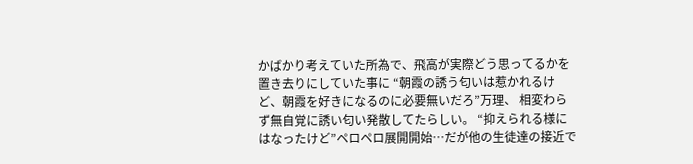かばかり考えていた所為で、飛高が実際どう思ってるかを置き去りにしていた事に “朝霞の誘う匂いは惹かれるけど、朝霞を好きになるのに必要無いだろ”万理、 相変わらず無自覚に誘い匂い発散してたらしい。 “抑えられる様にはなったけど”ペロペロ展開開始…だが他の生徒達の接近で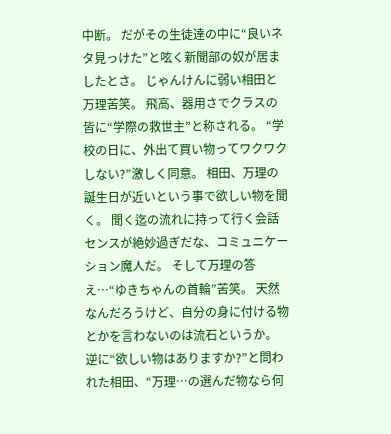中断。 だがその生徒達の中に“良いネタ見っけた”と呟く新聞部の奴が居ましたとさ。 じゃんけんに弱い相田と万理苦笑。 飛高、器用さでクラスの皆に“学際の救世主”と称される。 “学校の日に、外出て買い物ってワクワクしない?”激しく同意。 相田、万理の誕生日が近いという事で欲しい物を聞く。 聞く迄の流れに持って行く会話センスが絶妙過ぎだな、コミュニケーション魔人だ。 そして万理の答え…“ゆきちゃんの首輪”苦笑。 天然なんだろうけど、自分の身に付ける物とかを言わないのは流石というか。 逆に“欲しい物はありますか?”と問われた相田、“万理…の選んだ物なら何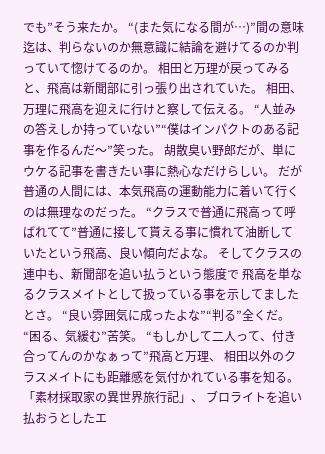でも”そう来たか。 “(また気になる間が…)”間の意味迄は、判らないのか無意識に結論を避けてるのか判っていて惚けてるのか。 相田と万理が戻ってみると、飛高は新聞部に引っ張り出されていた。 相田、万理に飛高を迎えに行けと察して伝える。 “人並みの答えしか持っていない”“僕はインパクトのある記事を作るんだ〜”笑った。 胡散臭い野郎だが、単にウケる記事を書きたい事に熱心なだけらしい。 だが普通の人間には、本気飛高の運動能力に着いて行くのは無理なのだった。 “クラスで普通に飛高って呼ばれてて”普通に接して貰える事に慣れて油断していたという飛高、良い傾向だよな。 そしてクラスの連中も、新聞部を追い払うという態度で 飛高を単なるクラスメイトとして扱っている事を示してましたとさ。 “良い雰囲気に成ったよな”“判る”全くだ。“困る、気緩む”苦笑。 “もしかして二人って、付き合ってんのかなぁって”飛高と万理、 相田以外のクラスメイトにも距離感を気付かれている事を知る。
「素材採取家の異世界旅行記」、 ブロライトを追い払おうとしたエ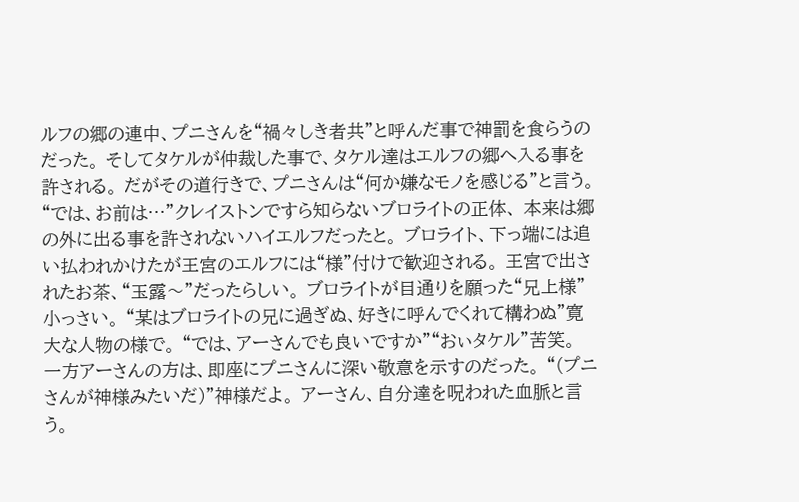ルフの郷の連中、プニさんを“禍々しき者共”と呼んだ事で神罰を食らうのだった。 そしてタケルが仲裁した事で、タケル達はエルフの郷へ入る事を許される。 だがその道行きで、プニさんは“何か嫌なモノを感じる”と言う。 “では、お前は…”クレイストンですら知らないブロライトの正体、 本来は郷の外に出る事を許されないハイエルフだったと。 ブロライト、下っ端には追い払われかけたが王宮のエルフには“様”付けで歓迎される。 王宮で出されたお茶、“玉露〜”だったらしい。 ブロライトが目通りを願った“兄上様”小っさい。 “某はブロライトの兄に過ぎぬ、好きに呼んでくれて構わぬ”寛大な人物の様で。 “では、アーさんでも良いですか”“おぃタケル”苦笑。 一方アーさんの方は、即座にプニさんに深い敬意を示すのだった。 “(プニさんが神様みたいだ)”神様だよ。 アーさん、自分達を呪われた血脈と言う。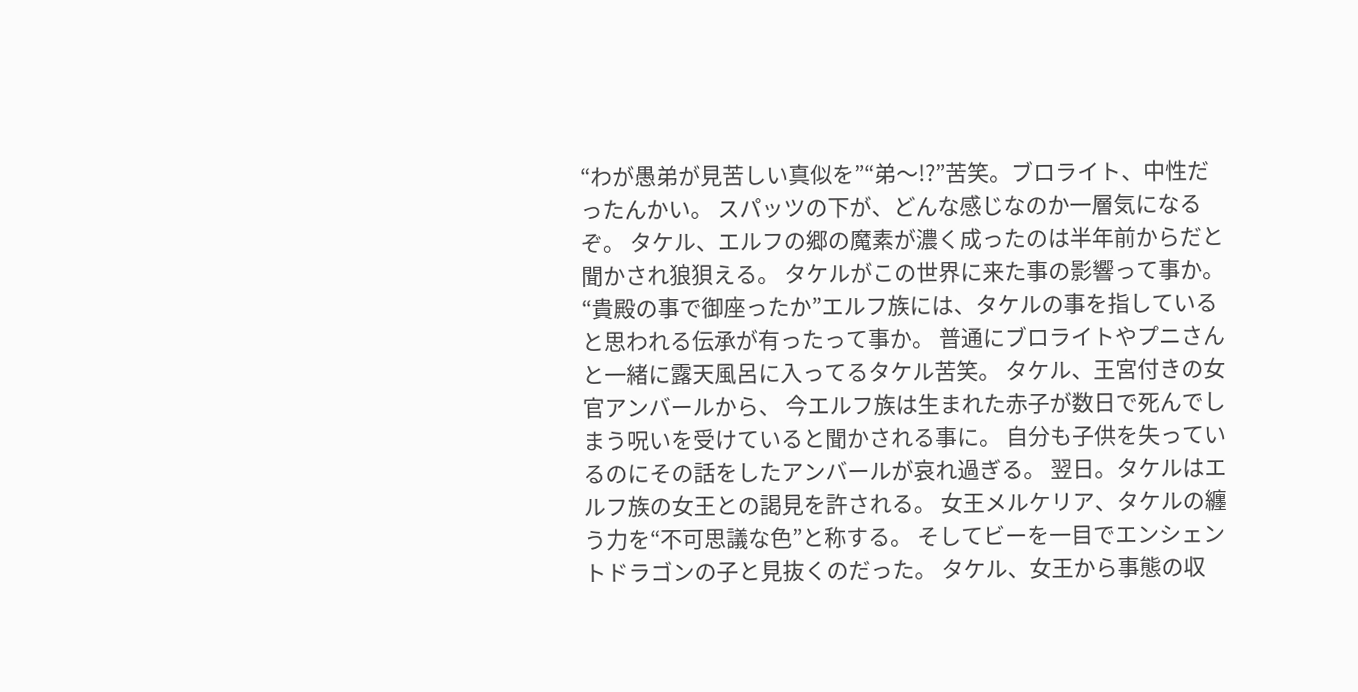“わが愚弟が見苦しい真似を”“弟〜!?”苦笑。ブロライト、中性だったんかい。 スパッツの下が、どんな感じなのか一層気になるぞ。 タケル、エルフの郷の魔素が濃く成ったのは半年前からだと聞かされ狼狽える。 タケルがこの世界に来た事の影響って事か。 “貴殿の事で御座ったか”エルフ族には、タケルの事を指していると思われる伝承が有ったって事か。 普通にブロライトやプニさんと一緒に露天風呂に入ってるタケル苦笑。 タケル、王宮付きの女官アンバールから、 今エルフ族は生まれた赤子が数日で死んでしまう呪いを受けていると聞かされる事に。 自分も子供を失っているのにその話をしたアンバールが哀れ過ぎる。 翌日。タケルはエルフ族の女王との謁見を許される。 女王メルケリア、タケルの纏う力を“不可思議な色”と称する。 そしてビーを一目でエンシェントドラゴンの子と見抜くのだった。 タケル、女王から事態の収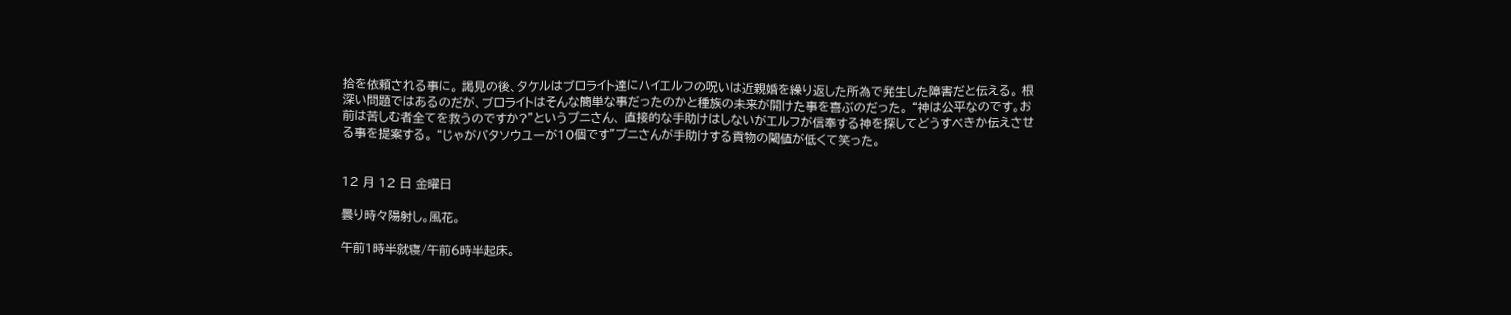拾を依頼される事に。 謁見の後、タケルはブロライト達にハイエルフの呪いは近親婚を繰り返した所為で発生した障害だと伝える。 根深い問題ではあるのだが、ブロライトはそんな簡単な事だったのかと種族の未来が開けた事を喜ぶのだった。 “神は公平なのです。お前は苦しむ者全てを救うのですか?”というプニさん、 直接的な手助けはしないがエルフが信奉する神を探してどうすべきか伝えさせる事を提案する。 “じゃがバタソウユーが10個です”プニさんが手助けする貢物の閾値が低くて笑った。


12 月 12 日 金曜日

曇り時々陽射し。風花。

午前1時半就寝/午前6時半起床。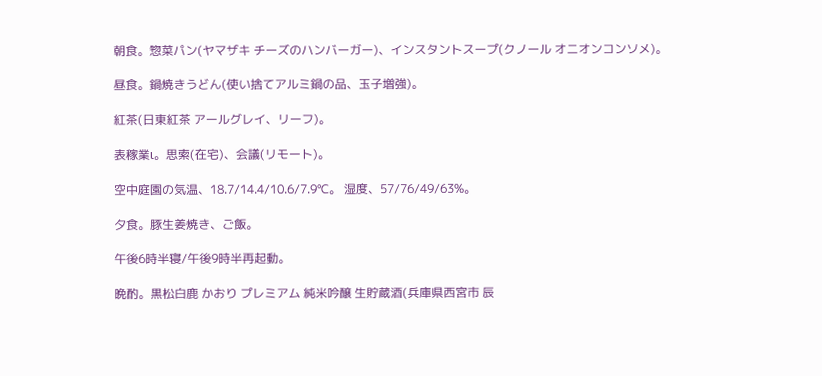朝食。惣菜パン(ヤマザキ チーズのハンバーガー)、インスタントスープ(クノール オニオンコンソメ)。

昼食。鍋焼きうどん(使い捨てアルミ鍋の品、玉子増強)。

紅茶(日東紅茶 アールグレイ、リーフ)。

表稼業ι。思索(在宅)、会議(リモート)。

空中庭園の気温、18.7/14.4/10.6/7.9℃。 湿度、57/76/49/63%。

夕食。豚生姜焼き、ご飯。

午後6時半寝/午後9時半再起動。

晩酌。黒松白鹿 かおり プレミアム 純米吟醸 生貯蔵酒(兵庫県西宮市 辰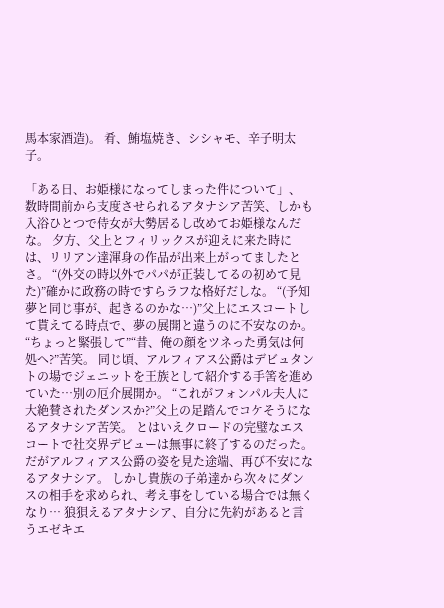馬本家酒造)。 肴、鮪塩焼き、シシャモ、辛子明太子。

「ある日、お姫様になってしまった件について」、 数時間前から支度させられるアタナシア苦笑、しかも入浴ひとつで侍女が大勢居るし改めてお姫様なんだな。 夕方、父上とフィリックスが迎えに来た時には、リリアン達渾身の作品が出来上がってましたとさ。 “(外交の時以外でパパが正装してるの初めて見た)”確かに政務の時ですらラフな格好だしな。 “(予知夢と同じ事が、起きるのかな…)”父上にエスコートして貰えてる時点で、夢の展開と違うのに不安なのか。 “ちょっと緊張して”“昔、俺の顔をツネった勇気は何処へ?”苦笑。 同じ頃、アルフィアス公爵はデビュタントの場でジェニットを王族として紹介する手筈を進めていた…別の厄介展開か。 “これがフォンパル夫人に大絶賛されたダンスか?”父上の足踏んでコケそうになるアタナシア苦笑。 とはいえクロードの完璧なエスコートで社交界デビューは無事に終了するのだった。 だがアルフィアス公爵の姿を見た途端、再び不安になるアタナシア。 しかし貴族の子弟達から次々にダンスの相手を求められ、考え事をしている場合では無くなり… 狼狽えるアタナシア、自分に先約があると言うエゼキエ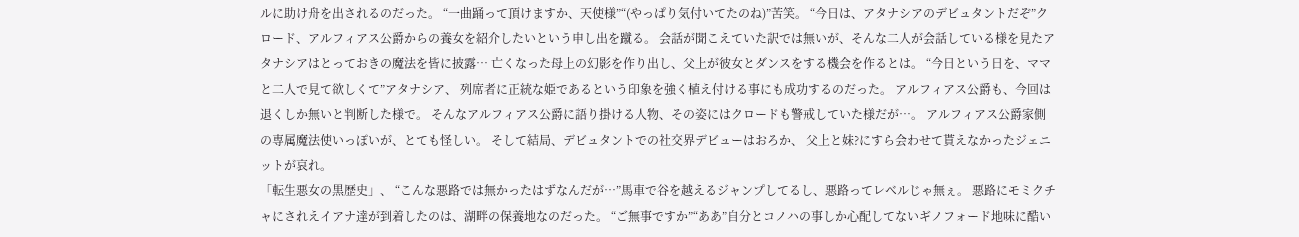ルに助け舟を出されるのだった。 “一曲踊って頂けますか、天使様”“(やっぱり気付いてたのね)”苦笑。 “今日は、アタナシアのデビュタントだぞ”クロード、アルフィアス公爵からの養女を紹介したいという申し出を蹴る。 会話が聞こえていた訳では無いが、そんな二人が会話している様を見たアタナシアはとっておきの魔法を皆に披露… 亡くなった母上の幻影を作り出し、父上が彼女とダンスをする機会を作るとは。 “今日という日を、ママと二人で見て欲しくて”アタナシア、 列席者に正統な姫であるという印象を強く植え付ける事にも成功するのだった。 アルフィアス公爵も、今回は退くしか無いと判断した様で。 そんなアルフィアス公爵に語り掛ける人物、その姿にはクロードも警戒していた様だが…。 アルフィアス公爵家側の専属魔法使いっぽいが、とても怪しい。 そして結局、デビュタントでの社交界デビューはおろか、 父上と妹?にすら会わせて貰えなかったジェニットが哀れ。
「転生悪女の黒歴史」、 “こんな悪路では無かったはずなんだが…”馬車で谷を越えるジャンプしてるし、悪路ってレベルじゃ無ぇ。 悪路にモミクチャにされえイアナ達が到着したのは、湖畔の保養地なのだった。 “ご無事ですか”“ああ”自分とコノハの事しか心配してないギノフォード地味に酷い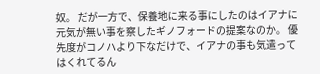奴。 だが一方で、保養地に来る事にしたのはイアナに元気が無い事を察したギノフォードの提案なのか。 優先度がコノハより下なだけで、イアナの事も気遣ってはくれてるん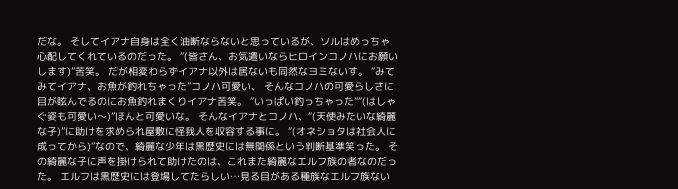だな。 そしてイアナ自身は全く油断ならないと思っているが、ソルはめっちゃ心配してくれているのだった。 “(皆さん、お気遣いならヒロインコノハにお願いします)”苦笑。 だが相変わらずイアナ以外は居ないも同然なヨミないす。 “みてみてイアナ、お魚が釣れちゃった”コノハ可愛い、 そんなコノハの可愛らしさに目が眩んでるのにお魚釣れまくりイアナ苦笑。 “いっぱい釣っちゃった”“(はしゃぐ姿も可愛い〜)”ほんと可愛いな。 そんなイアナとコノハ、“(天使みたいな綺麗な子)”に助けを求められ屋敷に怪我人を収容する事に。 “(オネショタは社会人に成ってから)”なので、綺麗な少年は黒歴史には無関係という判断基準笑った。 その綺麗な子に声を掛けられて助けたのは、これまた綺麗なエルフ族の者なのだった。 エルフは黒歴史には登場してたらしい…見る目がある種族なエルフ族ない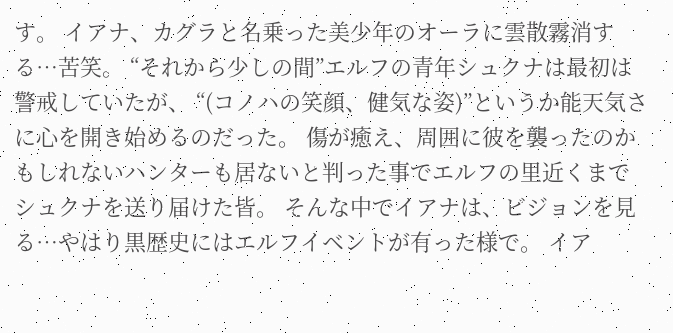す。 イアナ、カグラと名乗った美少年のオーラに雲散霧消する…苦笑。 “それから少しの間”エルフの青年シュクナは最初は警戒していたが、 “(コノハの笑顔、健気な姿)”というか能天気さに心を開き始めるのだった。 傷が癒え、周囲に彼を襲ったのかもしれないハンターも居ないと判った事でエルフの里近くまでシュクナを送り届けた皆。 そんな中でイアナは、ビジョンを見る…やはり黒歴史にはエルフイベントが有った様で。 イア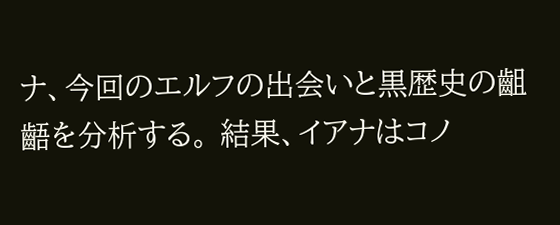ナ、今回のエルフの出会いと黒歴史の齟齬を分析する。 結果、イアナはコノ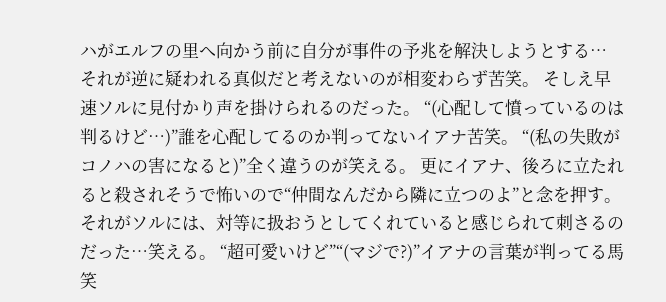ハがエルフの里へ向かう前に自分が事件の予兆を解決しようとする… それが逆に疑われる真似だと考えないのが相変わらず苦笑。 そしえ早速ソルに見付かり声を掛けられるのだった。 “(心配して憤っているのは判るけど…)”誰を心配してるのか判ってないイアナ苦笑。 “(私の失敗がコノハの害になると)”全く違うのが笑える。 更にイアナ、後ろに立たれると殺されそうで怖いので“仲間なんだから隣に立つのよ”と念を押す。 それがソルには、対等に扱おうとしてくれていると感じられて刺さるのだった…笑える。 “超可愛いけど”“(マジで?)”イアナの言葉が判ってる馬笑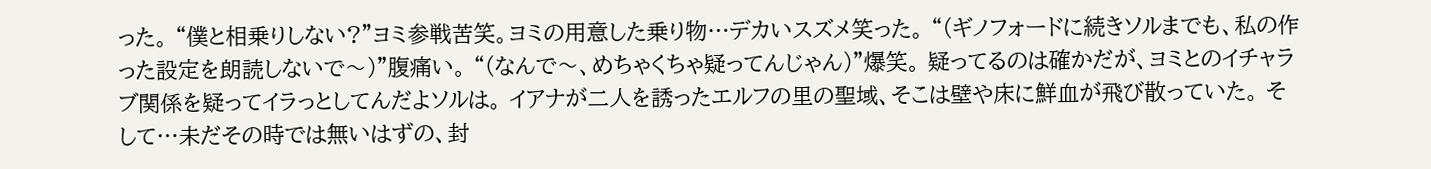った。 “僕と相乗りしない?”ヨミ参戦苦笑。ヨミの用意した乗り物…デカいスズメ笑った。 “(ギノフォードに続きソルまでも、私の作った設定を朗読しないで〜)”腹痛い。 “(なんで〜、めちゃくちゃ疑ってんじゃん)”爆笑。 疑ってるのは確かだが、ヨミとのイチャラブ関係を疑ってイラっとしてんだよソルは。 イアナが二人を誘ったエルフの里の聖域、そこは壁や床に鮮血が飛び散っていた。 そして…未だその時では無いはずの、封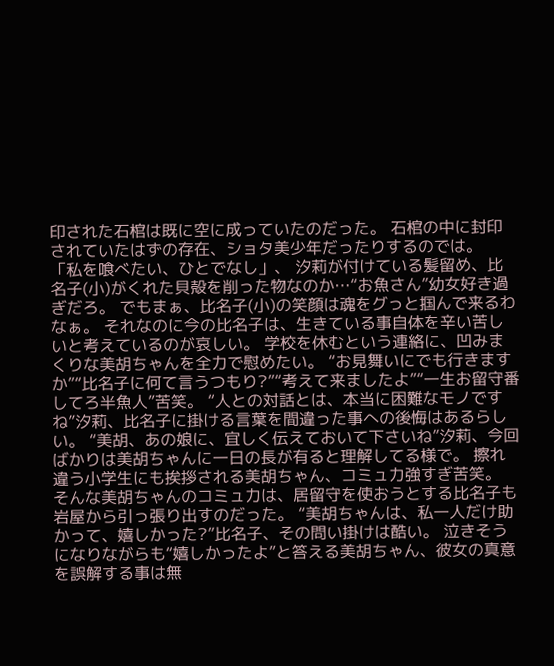印された石棺は既に空に成っていたのだった。 石棺の中に封印されていたはずの存在、ショタ美少年だったりするのでは。
「私を喰べたい、ひとでなし」、 汐莉が付けている髪留め、比名子(小)がくれた貝殻を削った物なのか…“お魚さん”幼女好き過ぎだろ。 でもまぁ、比名子(小)の笑顔は魂をグっと掴んで来るわなぁ。 それなのに今の比名子は、生きている事自体を辛い苦しいと考えているのが哀しい。 学校を休むという連絡に、凹みまくりな美胡ちゃんを全力で慰めたい。 “お見舞いにでも行きますか”“比名子に何て言うつもり?”“考えて来ましたよ”“一生お留守番してろ半魚人”苦笑。 “人との対話とは、本当に困難なモノですね”汐莉、比名子に掛ける言葉を間違った事への後悔はあるらしい。 “美胡、あの娘に、宜しく伝えておいて下さいね”汐莉、今回ばかりは美胡ちゃんに一日の長が有ると理解してる様で。 擦れ違う小学生にも挨拶される美胡ちゃん、コミュ力強すぎ苦笑。 そんな美胡ちゃんのコミュ力は、居留守を使おうとする比名子も岩屋から引っ張り出すのだった。 “美胡ちゃんは、私一人だけ助かって、嬉しかった?”比名子、その問い掛けは酷い。 泣きそうになりながらも“嬉しかったよ”と答える美胡ちゃん、彼女の真意を誤解する事は無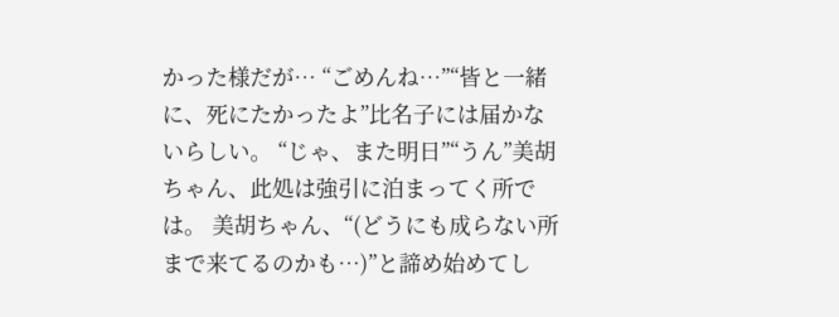かった様だが… “ごめんね…”“皆と一緒に、死にたかったよ”比名子には届かないらしい。 “じゃ、また明日”“うん”美胡ちゃん、此処は強引に泊まってく所では。 美胡ちゃん、“(どうにも成らない所まで来てるのかも…)”と諦め始めてし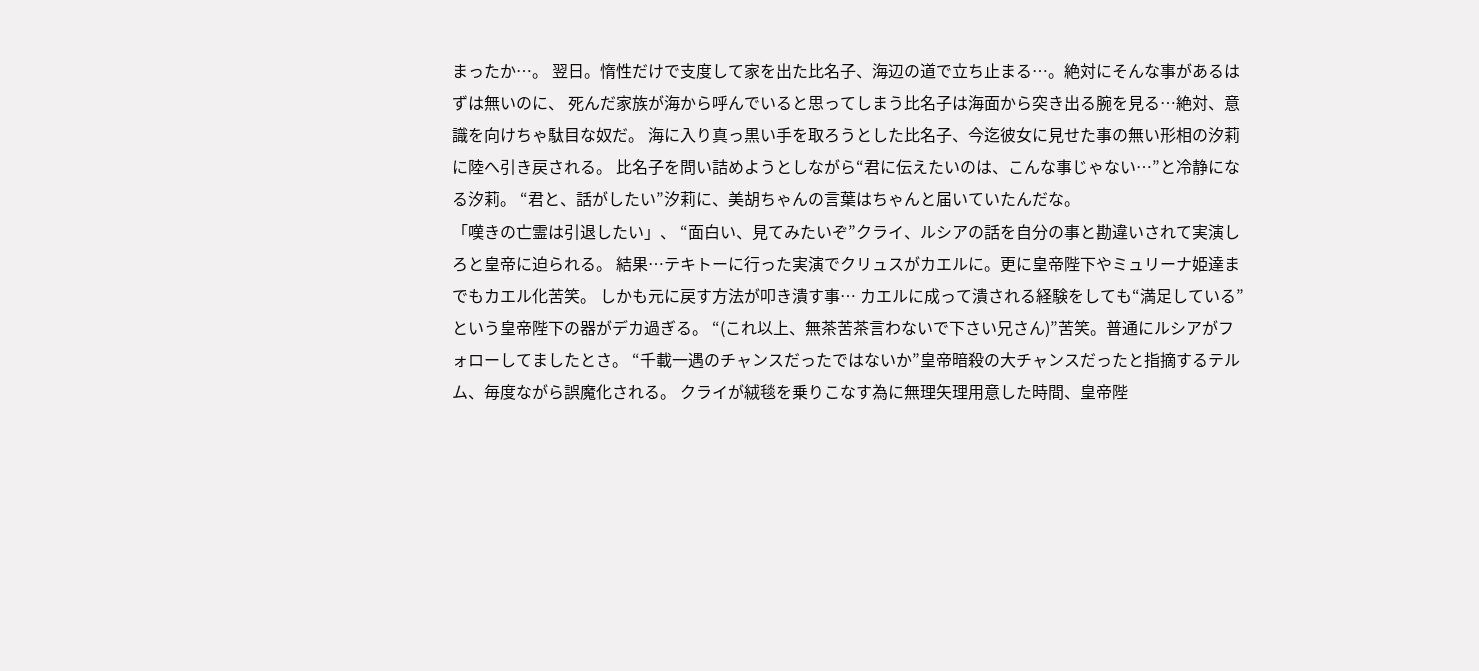まったか…。 翌日。惰性だけで支度して家を出た比名子、海辺の道で立ち止まる…。絶対にそんな事があるはずは無いのに、 死んだ家族が海から呼んでいると思ってしまう比名子は海面から突き出る腕を見る…絶対、意識を向けちゃ駄目な奴だ。 海に入り真っ黒い手を取ろうとした比名子、今迄彼女に見せた事の無い形相の汐莉に陸へ引き戻される。 比名子を問い詰めようとしながら“君に伝えたいのは、こんな事じゃない…”と冷静になる汐莉。 “君と、話がしたい”汐莉に、美胡ちゃんの言葉はちゃんと届いていたんだな。
「嘆きの亡霊は引退したい」、 “面白い、見てみたいぞ”クライ、ルシアの話を自分の事と勘違いされて実演しろと皇帝に迫られる。 結果…テキトーに行った実演でクリュスがカエルに。更に皇帝陛下やミュリーナ姫達までもカエル化苦笑。 しかも元に戻す方法が叩き潰す事… カエルに成って潰される経験をしても“満足している”という皇帝陛下の器がデカ過ぎる。 “(これ以上、無茶苦茶言わないで下さい兄さん)”苦笑。普通にルシアがフォローしてましたとさ。 “千載一遇のチャンスだったではないか”皇帝暗殺の大チャンスだったと指摘するテルム、毎度ながら誤魔化される。 クライが絨毯を乗りこなす為に無理矢理用意した時間、皇帝陛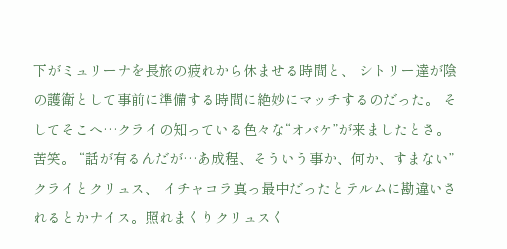下がミュリーナを長旅の疲れから休ませる時間と、 シトリー達が陰の護衛として事前に準備する時間に絶妙にマッチするのだった。 そしてそこへ…クライの知っている色々な“オバケ”が来ましたとさ。苦笑。 “話が有るんだが…あ成程、そういう事か、何か、すまない”クライとクリュス、 イチャコラ真っ最中だったとテルムに勘違いされるとかナイス。照れまくりクリュスく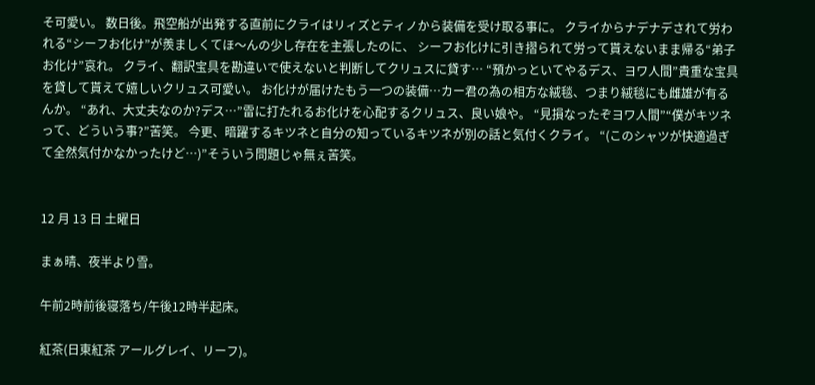そ可愛い。 数日後。飛空船が出発する直前にクライはリィズとティノから装備を受け取る事に。 クライからナデナデされて労われる“シーフお化け”が羨ましくてほ〜んの少し存在を主張したのに、 シーフお化けに引き摺られて労って貰えないまま帰る“弟子お化け”哀れ。 クライ、翻訳宝具を勘違いで使えないと判断してクリュスに貸す… “預かっといてやるデス、ヨワ人間”貴重な宝具を貸して貰えて嬉しいクリュス可愛い。 お化けが届けたもう一つの装備…カー君の為の相方な絨毯、つまり絨毯にも雌雄が有るんか。 “あれ、大丈夫なのか?デス…”雷に打たれるお化けを心配するクリュス、良い娘や。 “見損なったぞヨワ人間”“僕がキツネって、どういう事?”苦笑。 今更、暗躍するキツネと自分の知っているキツネが別の話と気付くクライ。 “(このシャツが快適過ぎて全然気付かなかったけど…)”そういう問題じゃ無ぇ苦笑。


12 月 13 日 土曜日

まぁ晴、夜半より雪。

午前2時前後寝落ち/午後12時半起床。

紅茶(日東紅茶 アールグレイ、リーフ)。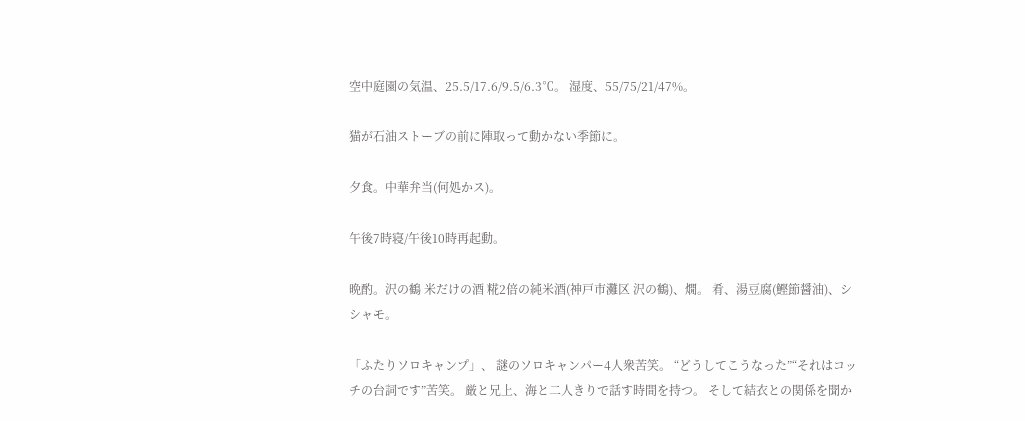空中庭園の気温、25.5/17.6/9.5/6.3℃。 湿度、55/75/21/47%。

猫が石油ストーブの前に陣取って動かない季節に。

夕食。中華弁当(何処かス)。

午後7時寝/午後10時再起動。

晩酌。沢の鶴 米だけの酒 糀2倍の純米酒(神戸市灘区 沢の鶴)、燗。 肴、湯豆腐(鰹節醤油)、シシャモ。

「ふたりソロキャンプ」、 謎のソロキャンパー4人衆苦笑。 “どうしてこうなった”“それはコッチの台詞です”苦笑。 厳と兄上、海と二人きりで話す時間を持つ。 そして結衣との関係を聞か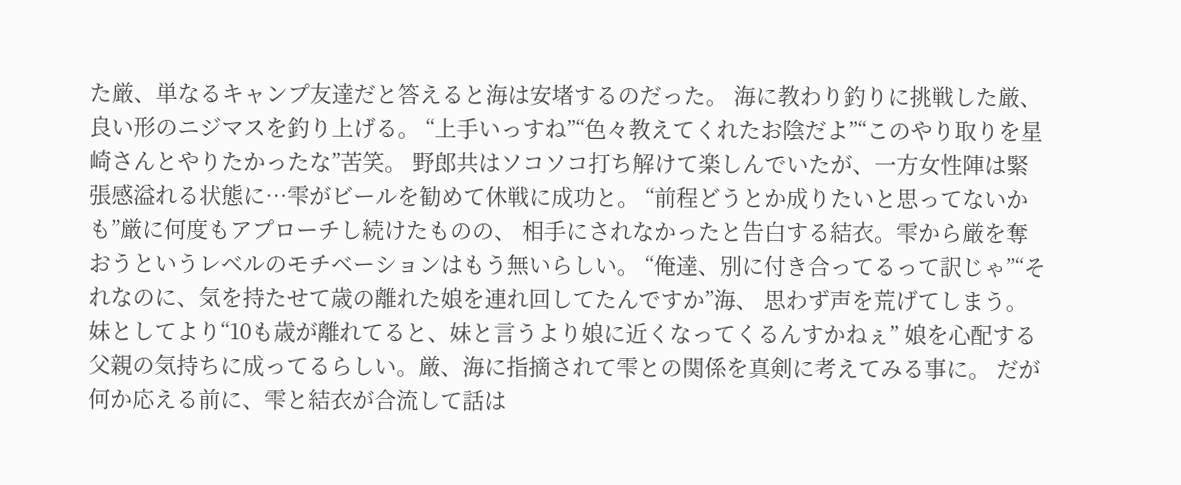た厳、単なるキャンプ友達だと答えると海は安堵するのだった。 海に教わり釣りに挑戦した厳、良い形のニジマスを釣り上げる。 “上手いっすね”“色々教えてくれたお陰だよ”“このやり取りを星崎さんとやりたかったな”苦笑。 野郎共はソコソコ打ち解けて楽しんでいたが、一方女性陣は緊張感溢れる状態に…雫がビールを勧めて休戦に成功と。 “前程どうとか成りたいと思ってないかも”厳に何度もアプローチし続けたものの、 相手にされなかったと告白する結衣。雫から厳を奪おうというレベルのモチベーションはもう無いらしい。 “俺達、別に付き合ってるって訳じゃ”“それなのに、気を持たせて歳の離れた娘を連れ回してたんですか”海、 思わず声を荒げてしまう。妹としてより“10も歳が離れてると、妹と言うより娘に近くなってくるんすかねぇ” 娘を心配する父親の気持ちに成ってるらしい。厳、海に指摘されて雫との関係を真剣に考えてみる事に。 だが何か応える前に、雫と結衣が合流して話は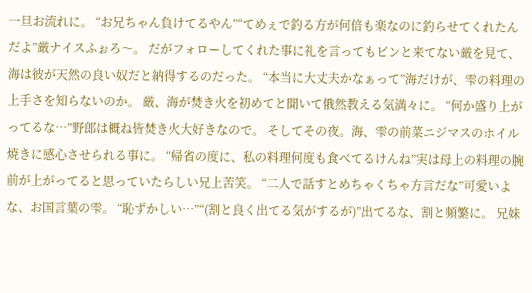一旦お流れに。 “お兄ちゃん負けてるやん”“てめぇで釣る方が何倍も楽なのに釣らせてくれたんだよ”厳ナイスふぉろ〜。 だがフォローしてくれた事に礼を言ってもピンと来てない厳を見て、海は彼が天然の良い奴だと納得するのだった。 “本当に大丈夫かなぁって”海だけが、雫の料理の上手さを知らないのか。 厳、海が焚き火を初めてと聞いて俄然教える気満々に。 “何か盛り上がってるな…”野郎は概ね皆焚き火大好きなので。 そしてその夜。海、雫の前菜ニジマスのホイル焼きに感心させられる事に。 “帰省の度に、私の料理何度も食べてるけんね”実は母上の料理の腕前が上がってると思っていたらしい兄上苦笑。 “二人で話すとめちゃくちゃ方言だな”可愛いよな、お国言葉の雫。 “恥ずかしい…”“(割と良く出てる気がするが)”出てるな、割と頻繁に。 兄妹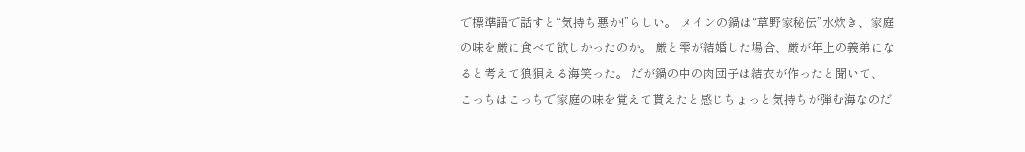で標準語で話すと“気持ち悪か!”らしい。 メインの鍋は“草野家秘伝”水炊き、家庭の味を厳に食べて欲しかったのか。 厳と雫が結婚した場合、厳が年上の義弟になると考えて狼狽える海笑った。 だが鍋の中の肉団子は結衣が作ったと聞いて、 こっちはこっちで家庭の味を覚えて貰えたと感じちょっと気持ちが弾む海なのだ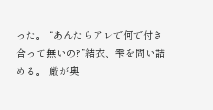った。 “あんたらアレで何で付き合って無いの?”結衣、雫を問い詰める。 厳が奥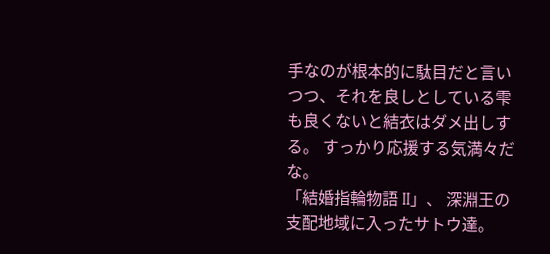手なのが根本的に駄目だと言いつつ、それを良しとしている雫も良くないと結衣はダメ出しする。 すっかり応援する気満々だな。
「結婚指輪物語 II」、 深淵王の支配地域に入ったサトウ達。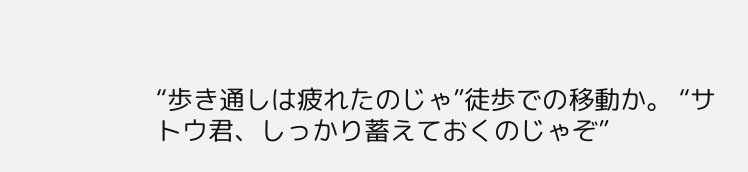“歩き通しは疲れたのじゃ”徒歩での移動か。 “サトウ君、しっかり蓄えておくのじゃぞ”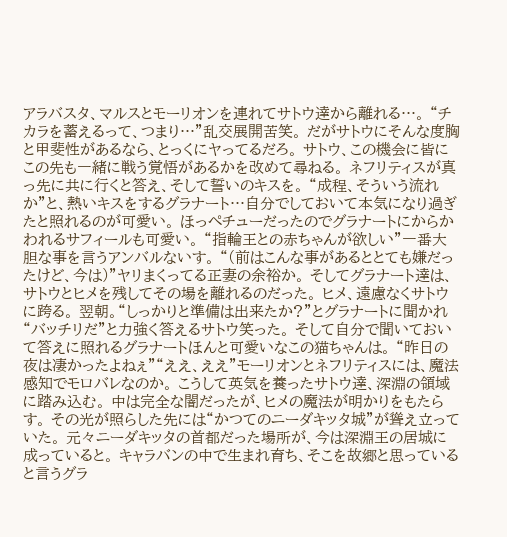アラバスタ、マルスとモーリオンを連れてサトウ達から離れる…。 “チカラを蓄えるって、つまり…”乱交展開苦笑。 だがサトウにそんな度胸と甲斐性があるなら、とっくにヤってるだろ。 サトウ、この機会に皆にこの先も一緒に戦う覚悟があるかを改めて尋ねる。 ネフリティスが真っ先に共に行くと答え、そして誓いのキスを。 “成程、そういう流れか”と、熱いキスをするグラナート…自分でしておいて本気になり過ぎたと照れるのが可愛い。 ほっぺチューだったのでグラナートにからかわれるサフィールも可愛い。 “指輪王との赤ちゃんが欲しい”一番大胆な事を言うアンバルないす。 “(前はこんな事があるととても嫌だったけど、今は)”ヤリまくってる正妻の余裕か。 そしてグラナート達は、サトウとヒメを残してその場を離れるのだった。 ヒメ、遠慮なくサトウに跨る。 翌朝。“しっかりと準備は出来たか?”とグラナートに聞かれ“バッチリだ”と力強く答えるサトウ笑った。 そして自分で聞いておいて答えに照れるグラナートほんと可愛いなこの猫ちゃんは。 “昨日の夜は凄かったよねぇ”“ええ、ええ”モーリオンとネフリティスには、魔法感知でモロバレなのか。 こうして英気を養ったサトウ達、深淵の領域に踏み込む。 中は完全な闇だったが、ヒメの魔法が明かりをもたらす。 その光が照らした先には“かつてのニーダキッタ城”が聳え立っていた。 元々ニーダキッタの首都だった場所が、今は深淵王の居城に成っていると。 キャラバンの中で生まれ育ち、そこを故郷と思っていると言うグラ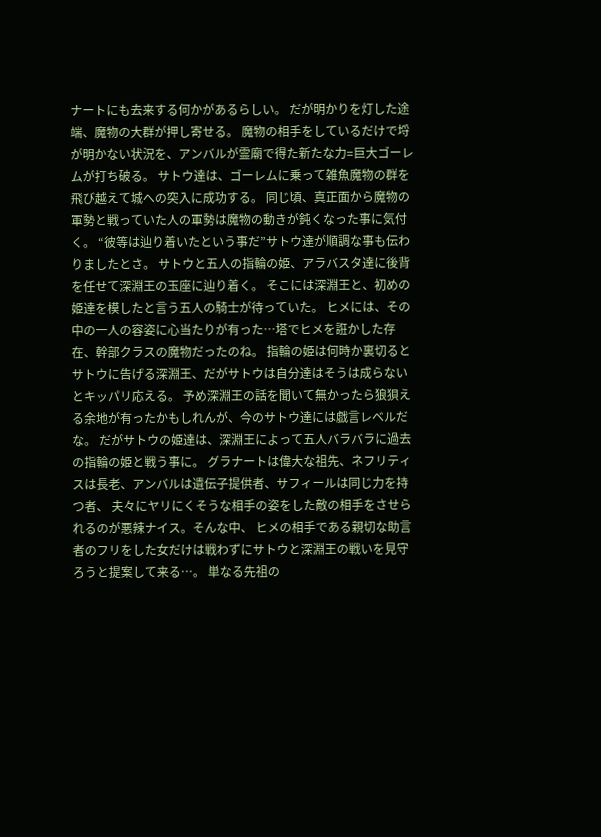ナートにも去来する何かがあるらしい。 だが明かりを灯した途端、魔物の大群が押し寄せる。 魔物の相手をしているだけで埒が明かない状況を、アンバルが霊廟で得た新たな力=巨大ゴーレムが打ち破る。 サトウ達は、ゴーレムに乗って雑魚魔物の群を飛び越えて城への突入に成功する。 同じ頃、真正面から魔物の軍勢と戦っていた人の軍勢は魔物の動きが鈍くなった事に気付く。 “彼等は辿り着いたという事だ”サトウ達が順調な事も伝わりましたとさ。 サトウと五人の指輪の姫、アラバスタ達に後背を任せて深淵王の玉座に辿り着く。 そこには深淵王と、初めの姫達を模したと言う五人の騎士が待っていた。 ヒメには、その中の一人の容姿に心当たりが有った…塔でヒメを誑かした存在、幹部クラスの魔物だったのね。 指輪の姫は何時か裏切るとサトウに告げる深淵王、だがサトウは自分達はそうは成らないとキッパリ応える。 予め深淵王の話を聞いて無かったら狼狽える余地が有ったかもしれんが、今のサトウ達には戯言レベルだな。 だがサトウの姫達は、深淵王によって五人バラバラに過去の指輪の姫と戦う事に。 グラナートは偉大な祖先、ネフリティスは長老、アンバルは遺伝子提供者、サフィールは同じ力を持つ者、 夫々にヤリにくそうな相手の姿をした敵の相手をさせられるのが悪辣ナイス。そんな中、 ヒメの相手である親切な助言者のフリをした女だけは戦わずにサトウと深淵王の戦いを見守ろうと提案して来る…。 単なる先祖の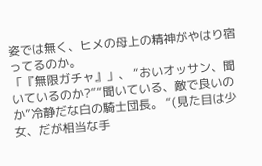姿では無く、ヒメの母上の精神がやはり宿ってるのか。
「『無限ガチャ』」、 “おいオッサン、聞いているのか?”“聞いている、敵で良いのか”冷静だな白の騎士団長。 “(見た目は少女、だが相当な手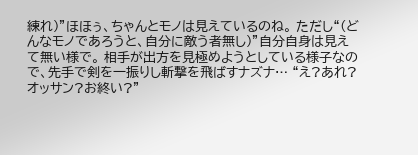練れ)”ほほぅ、ちゃんとモノは見えているのね。 ただし“(どんなモノであろうと、自分に敵う者無し)”自分自身は見えて無い様で。 相手が出方を見極めようとしている様子なので、先手で剣を一振りし斬撃を飛ばすナズナ… “え?あれ?オッサン?お終い?”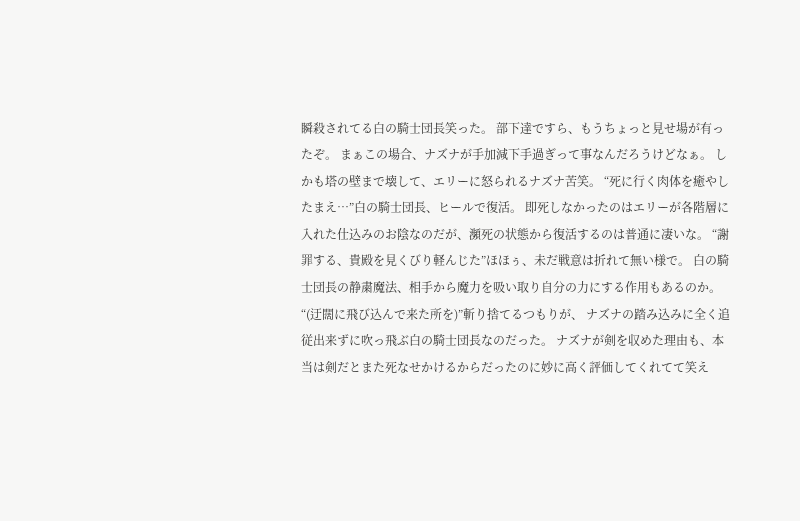瞬殺されてる白の騎士団長笑った。 部下達ですら、もうちょっと見せ場が有ったぞ。 まぁこの場合、ナズナが手加減下手過ぎって事なんだろうけどなぁ。 しかも塔の壁まで壊して、エリーに怒られるナズナ苦笑。 “死に行く肉体を癒やしたまえ…”白の騎士団長、ヒールで復活。 即死しなかったのはエリーが各階層に入れた仕込みのお陰なのだが、瀕死の状態から復活するのは普通に凄いな。 “謝罪する、貴殿を見くびり軽んじた”ほほぅ、未だ戦意は折れて無い様で。 白の騎士団長の静粛魔法、相手から魔力を吸い取り自分の力にする作用もあるのか。 “(迂闊に飛び込んで来た所を)”斬り捨てるつもりが、 ナズナの踏み込みに全く追従出来ずに吹っ飛ぶ白の騎士団長なのだった。 ナズナが剣を収めた理由も、本当は剣だとまた死なせかけるからだったのに妙に高く評価してくれてて笑え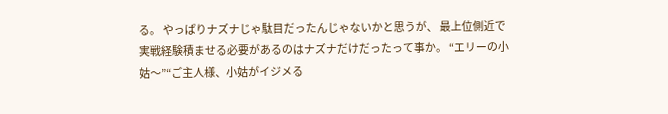る。 やっぱりナズナじゃ駄目だったんじゃないかと思うが、 最上位側近で実戦経験積ませる必要があるのはナズナだけだったって事か。 “エリーの小姑〜”“ご主人様、小姑がイジメる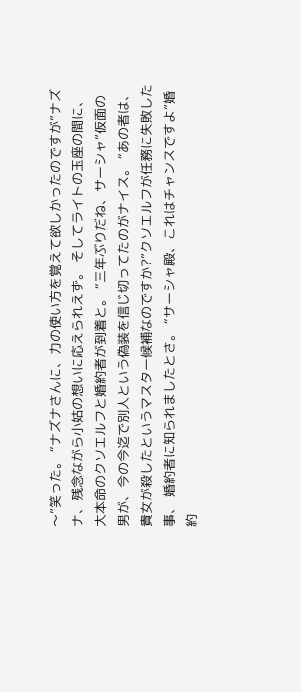〜”笑った。 “ナズナさんに、力の使い方を覚えて欲しかったのですが”ナズナ、残念ながら小姑の想いに応えられえず。 そしてライトの玉座の間に、大本命のクソエルフと婚約者が到着と。 “三年ぶりだね、サーシャ”仮面の男が、今の今迄で別人という偽装を信じ切ってたのがナイス。 “あの者は、貴女が殺したというマスター候補なのですか?”クソエルフが任務に失敗した事、 婚約者に知られましたとさ。 “サーシャ殿、これはチャンスですよ”婚約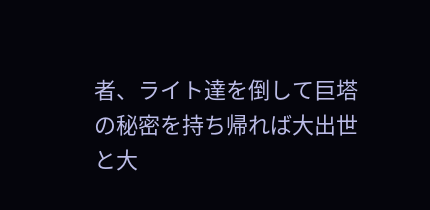者、ライト達を倒して巨塔の秘密を持ち帰れば大出世と大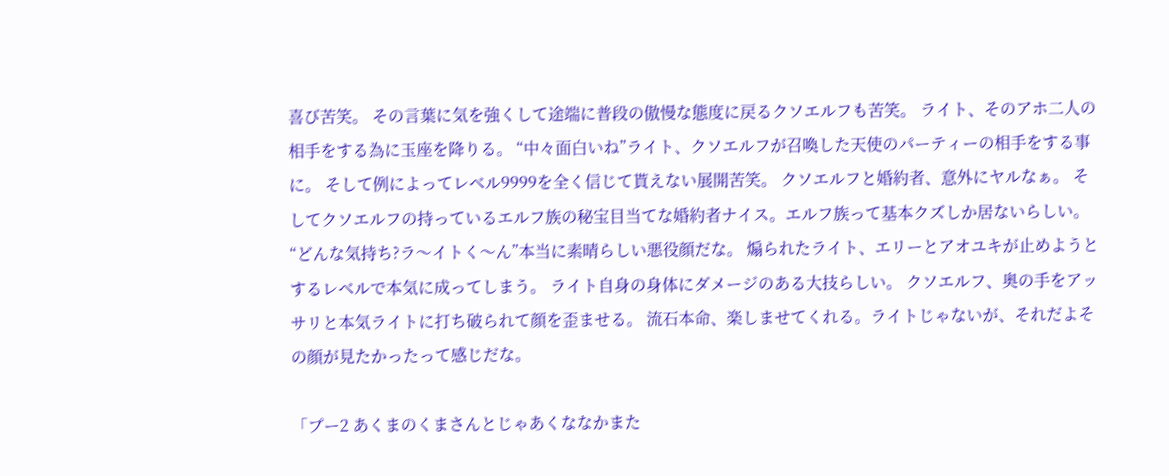喜び苦笑。 その言葉に気を強くして途端に普段の傲慢な態度に戻るクソエルフも苦笑。 ライト、そのアホ二人の相手をする為に玉座を降りる。 “中々面白いね”ライト、クソエルフが召喚した天使のパーティーの相手をする事に。 そして例によってレベル9999を全く信じて貰えない展開苦笑。 クソエルフと婚約者、意外にヤルなぁ。 そしてクソエルフの持っているエルフ族の秘宝目当てな婚約者ナイス。エルフ族って基本クズしか居ないらしい。 “どんな気持ち?ラ〜イトく〜ん”本当に素晴らしい悪役顔だな。 煽られたライト、エリーとアオユキが止めようとするレベルで本気に成ってしまう。 ライト自身の身体にダメージのある大技らしい。 クソエルフ、奥の手をアッサリと本気ライトに打ち破られて顔を歪ませる。 流石本命、楽しませてくれる。ライトじゃないが、それだよその顔が見たかったって感じだな。

「プー2 あくまのくまさんとじゃあくななかまた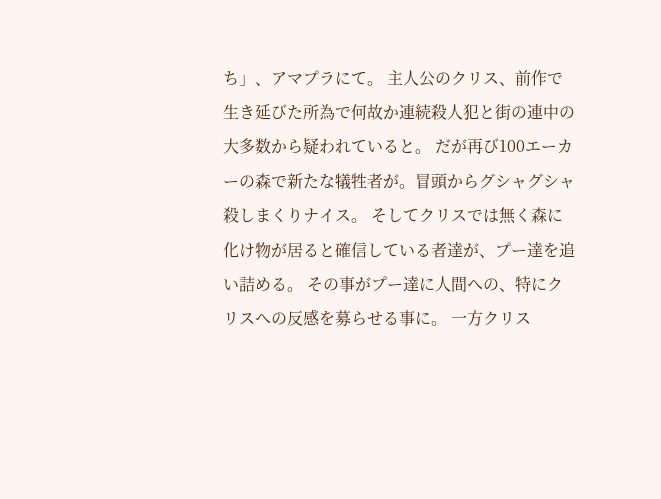ち」、アマプラにて。 主人公のクリス、前作で生き延びた所為で何故か連続殺人犯と街の連中の大多数から疑われていると。 だが再び100エーカーの森で新たな犠牲者が。冒頭からグシャグシャ殺しまくりナイス。 そしてクリスでは無く森に化け物が居ると確信している者達が、プー達を追い詰める。 その事がプー達に人間への、特にクリスへの反感を募らせる事に。 一方クリス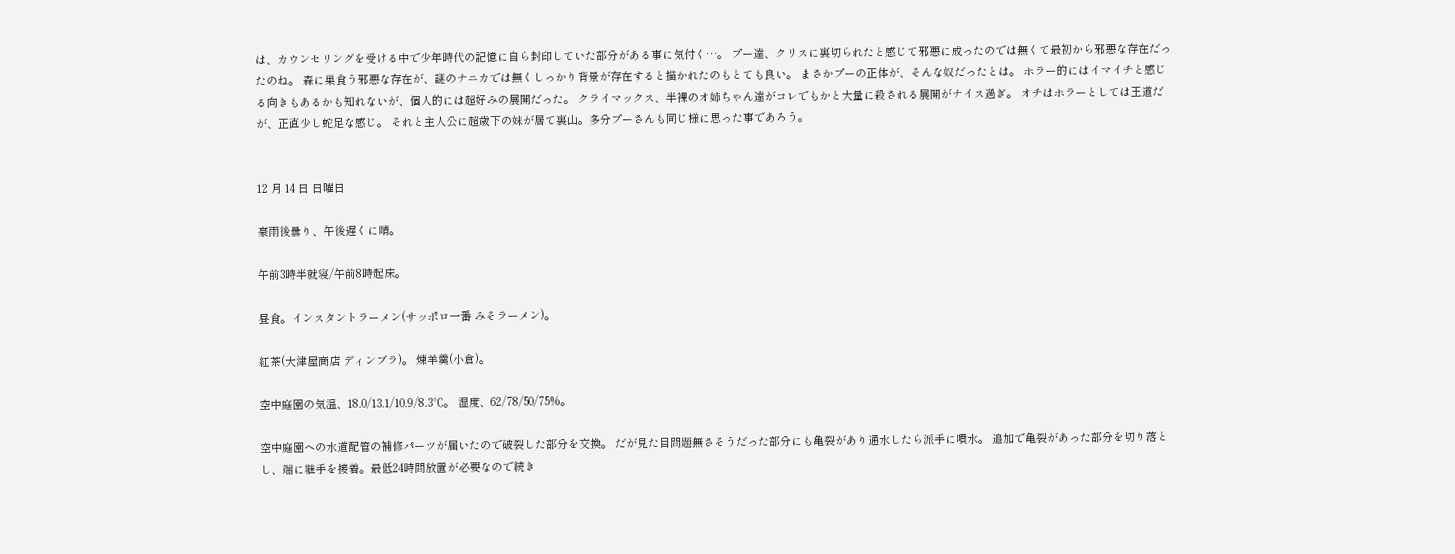は、カウンセリングを受ける中で少年時代の記憶に自ら封印していた部分がある事に気付く…。 プー達、クリスに裏切られたと感じて邪悪に成ったのでは無くて最初から邪悪な存在だったのね。 森に巣食う邪悪な存在が、謎のナニカでは無くしっかり背景が存在すると描かれたのもとても良い。 まさかプーの正体が、そんな奴だったとは。 ホラー的にはイマイチと感じる向きもあるかも知れないが、個人的には超好みの展開だった。 クライマックス、半裸のオ姉ちゃん達がコレでもかと大量に殺される展開がナイス過ぎ。 オチはホラーとしては王道だが、正直少し蛇足な感じ。 それと主人公に超歳下の妹が居て裏山。多分プーさんも同じ様に思った事であろう。


12 月 14 日 日曜日

豪雨後曇り、午後遅くに晴。

午前3時半就寝/午前8時起床。

昼食。インスタントラーメン(サッポロ一番 みそラーメン)。

紅茶(大津屋商店 ディンブラ)。 煉羊羹(小倉)。

空中庭園の気温、18.0/13.1/10.9/8.3℃。 湿度、62/78/50/75%。

空中庭園への水道配管の補修パーツが届いたので破裂した部分を交換。 だが見た目問題無さそうだった部分にも亀裂があり通水したら派手に噴水。 追加で亀裂があった部分を切り落とし、端に継手を接着。最低24時間放置が必要なので続き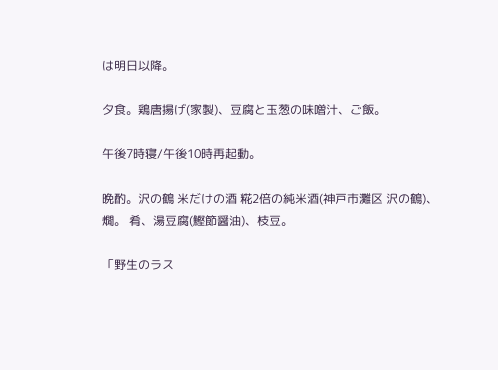は明日以降。

夕食。鶏唐揚げ(家製)、豆腐と玉葱の味噌汁、ご飯。

午後7時寝/午後10時再起動。

晩酌。沢の鶴 米だけの酒 糀2倍の純米酒(神戸市灘区 沢の鶴)、燗。 肴、湯豆腐(鰹節醤油)、枝豆。

「野生のラス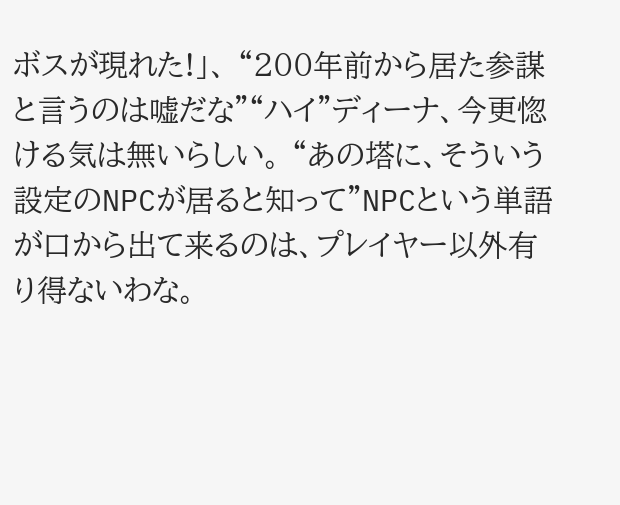ボスが現れた!」、 “200年前から居た参謀と言うのは嘘だな”“ハイ”ディーナ、今更惚ける気は無いらしい。 “あの塔に、そういう設定のNPCが居ると知って”NPCという単語が口から出て来るのは、プレイヤー以外有り得ないわな。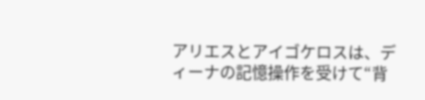アリエスとアイゴケロスは、ディーナの記憶操作を受けて“背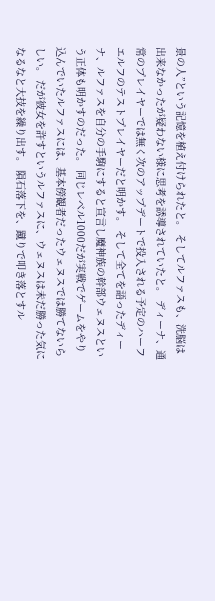景の人”という記憶を植え付けられたと。 そしてルファスも、洗脳は出来なかったが疑わない様に思考を誘導されていたと。 ディーナ、通常のプレイヤーでは無く次のアップデートで投入される予定のハーフエルフのテストプレイヤーだと明かす。 そして全てを語ったディーナ、ルファスを自分の手駒にすると宣言し魔神族の幹部ウェヌスという正体も明かすのだった。 同じレベル1000だが実戦でゲームをやり込んでいたルファスには、基本傍観者だったウェヌスでは勝てないらしい。 だが彼女を許すというルファスに、ウェヌスは未だ勝った気になるなと大技を繰り出す。 隕石落下を、蹴りで叩き落とすル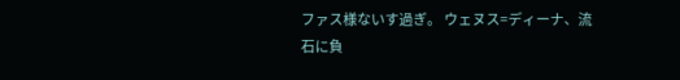ファス様ないす過ぎ。 ウェヌス=ディーナ、流石に負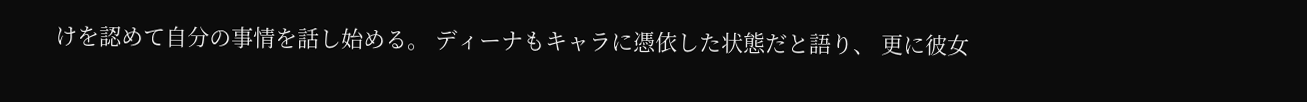けを認めて自分の事情を話し始める。 ディーナもキャラに憑依した状態だと語り、 更に彼女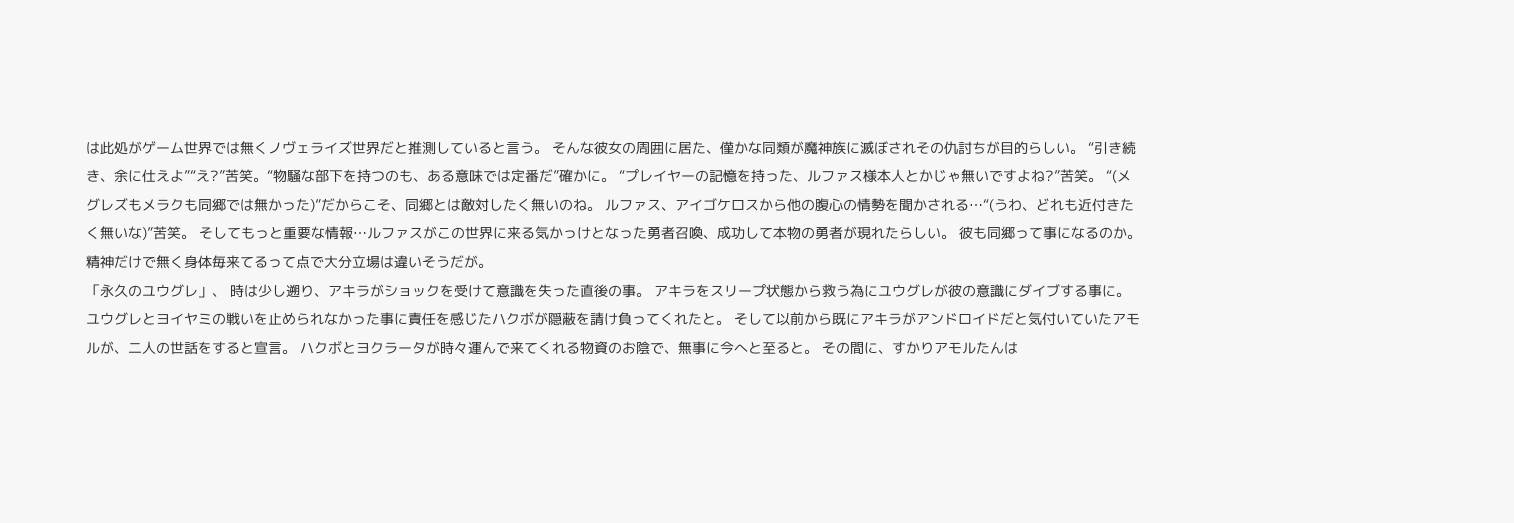は此処がゲーム世界では無くノヴェライズ世界だと推測していると言う。 そんな彼女の周囲に居た、僅かな同類が魔神族に滅ぼされその仇討ちが目的らしい。 “引き続き、余に仕えよ”“え?”苦笑。“物騒な部下を持つのも、ある意味では定番だ”確かに。 “プレイヤーの記憶を持った、ルファス様本人とかじゃ無いですよね?”苦笑。 “(メグレズもメラクも同郷では無かった)”だからこそ、同郷とは敵対したく無いのね。 ルファス、アイゴケロスから他の腹心の情勢を聞かされる…“(うわ、どれも近付きたく無いな)”苦笑。 そしてもっと重要な情報…ルファスがこの世界に来る気かっけとなった勇者召喚、成功して本物の勇者が現れたらしい。 彼も同郷って事になるのか。精神だけで無く身体毎来てるって点で大分立場は違いそうだが。
「永久のユウグレ」、 時は少し遡り、アキラがショックを受けて意識を失った直後の事。 アキラをスリープ状態から救う為にユウグレが彼の意識にダイブする事に。 ユウグレとヨイヤミの戦いを止められなかった事に責任を感じたハクボが隠蔽を請け負ってくれたと。 そして以前から既にアキラがアンドロイドだと気付いていたアモルが、二人の世話をすると宣言。 ハクボとヨクラータが時々運んで来てくれる物資のお陰で、無事に今へと至ると。 その間に、すかりアモルたんは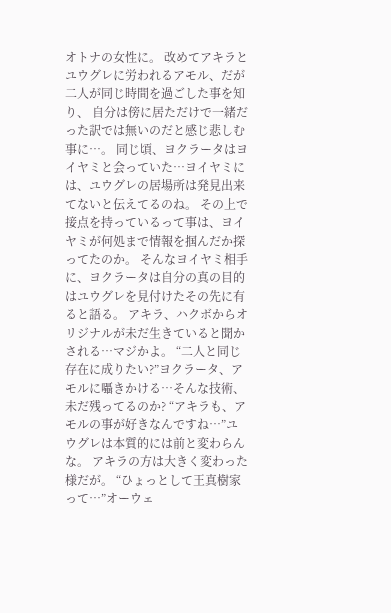オトナの女性に。 改めてアキラとユウグレに労われるアモル、だが二人が同じ時間を過ごした事を知り、 自分は傍に居ただけで一緒だった訳では無いのだと感じ悲しむ事に…。 同じ頃、ヨクラータはヨイヤミと会っていた…ヨイヤミには、ユウグレの居場所は発見出来てないと伝えてるのね。 その上で接点を持っているって事は、ヨイヤミが何処まで情報を掴んだか探ってたのか。 そんなヨイヤミ相手に、ヨクラータは自分の真の目的はユウグレを見付けたその先に有ると語る。 アキラ、ハクボからオリジナルが未だ生きていると聞かされる…マジかよ。 “二人と同じ存在に成りたい?”ヨクラータ、アモルに囁きかける…そんな技術、未だ残ってるのか? “アキラも、アモルの事が好きなんですね…”ユウグレは本質的には前と変わらんな。 アキラの方は大きく変わった様だが。 “ひょっとして王真樹家って…”オーウェ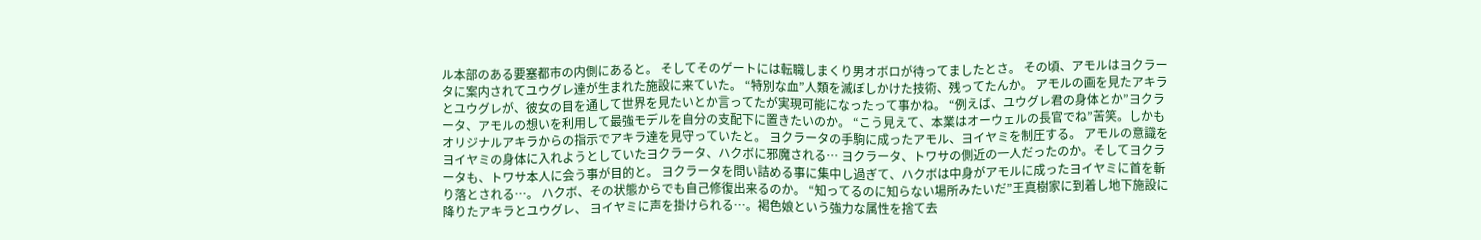ル本部のある要塞都市の内側にあると。 そしてそのゲートには転職しまくり男オボロが待ってましたとさ。 その頃、アモルはヨクラータに案内されてユウグレ達が生まれた施設に来ていた。 “特別な血”人類を滅ぼしかけた技術、残ってたんか。 アモルの画を見たアキラとユウグレが、彼女の目を通して世界を見たいとか言ってたが実現可能になったって事かね。 “例えば、ユウグレ君の身体とか”ヨクラータ、アモルの想いを利用して最強モデルを自分の支配下に置きたいのか。 “こう見えて、本業はオーウェルの長官でね”苦笑。しかもオリジナルアキラからの指示でアキラ達を見守っていたと。 ヨクラータの手駒に成ったアモル、ヨイヤミを制圧する。 アモルの意識をヨイヤミの身体に入れようとしていたヨクラータ、ハクボに邪魔される… ヨクラータ、トワサの側近の一人だったのか。そしてヨクラータも、トワサ本人に会う事が目的と。 ヨクラータを問い詰める事に集中し過ぎて、ハクボは中身がアモルに成ったヨイヤミに首を斬り落とされる…。 ハクボ、その状態からでも自己修復出来るのか。 “知ってるのに知らない場所みたいだ”王真樹家に到着し地下施設に降りたアキラとユウグレ、 ヨイヤミに声を掛けられる…。褐色娘という強力な属性を捨て去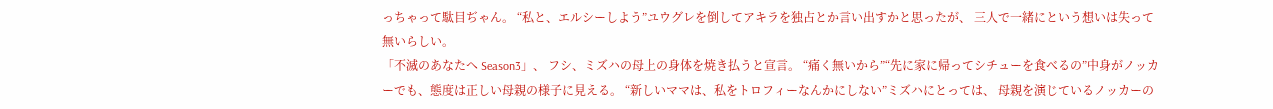っちゃって駄目ぢゃん。 “私と、エルシーしよう”ユウグレを倒してアキラを独占とか言い出すかと思ったが、 三人で一緒にという想いは失って無いらしい。
「不滅のあなたへ Season3」、 フシ、ミズハの母上の身体を焼き払うと宣言。 “痛く無いから”“先に家に帰ってシチューを食べるの”中身がノッカーでも、態度は正しい母親の様子に見える。 “新しいママは、私をトロフィーなんかにしない”ミズハにとっては、 母親を演じているノッカーの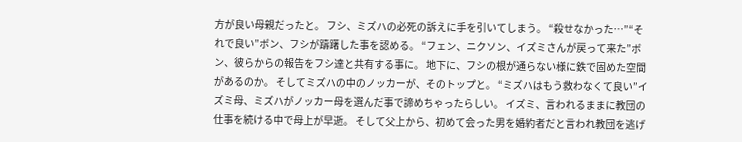方が良い母親だったと。 フシ、ミズハの必死の訴えに手を引いてしまう。 “殺せなかった…”“それで良い”ボン、フシが躊躇した事を認める。 “フェン、ニクソン、イズミさんが戻って来た”ボン、彼らからの報告をフシ達と共有する事に。 地下に、フシの根が通らない様に鉄で固めた空間があるのか。 そしてミズハの中のノッカーが、そのトップと。 “ミズハはもう救わなくて良い”イズミ母、ミズハがノッカー母を選んだ事で諦めちゃったらしい。 イズミ、言われるままに教団の仕事を続ける中で母上が早逝。 そして父上から、初めて会った男を婚約者だと言われ教団を逃げ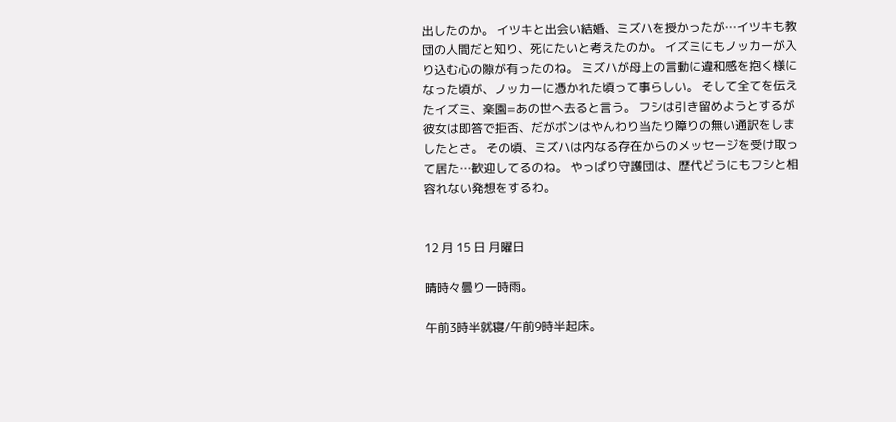出したのか。 イツキと出会い結婚、ミズハを授かったが…イツキも教団の人間だと知り、死にたいと考えたのか。 イズミにもノッカーが入り込む心の隙が有ったのね。 ミズハが母上の言動に違和感を抱く様になった頃が、ノッカーに憑かれた頃って事らしい。 そして全てを伝えたイズミ、楽園=あの世へ去ると言う。 フシは引き留めようとするが彼女は即答で拒否、だがボンはやんわり当たり障りの無い通訳をしましたとさ。 その頃、ミズハは内なる存在からのメッセージを受け取って居た…歓迎してるのね。 やっぱり守護団は、歴代どうにもフシと相容れない発想をするわ。


12 月 15 日 月曜日

晴時々曇り一時雨。

午前3時半就寝/午前9時半起床。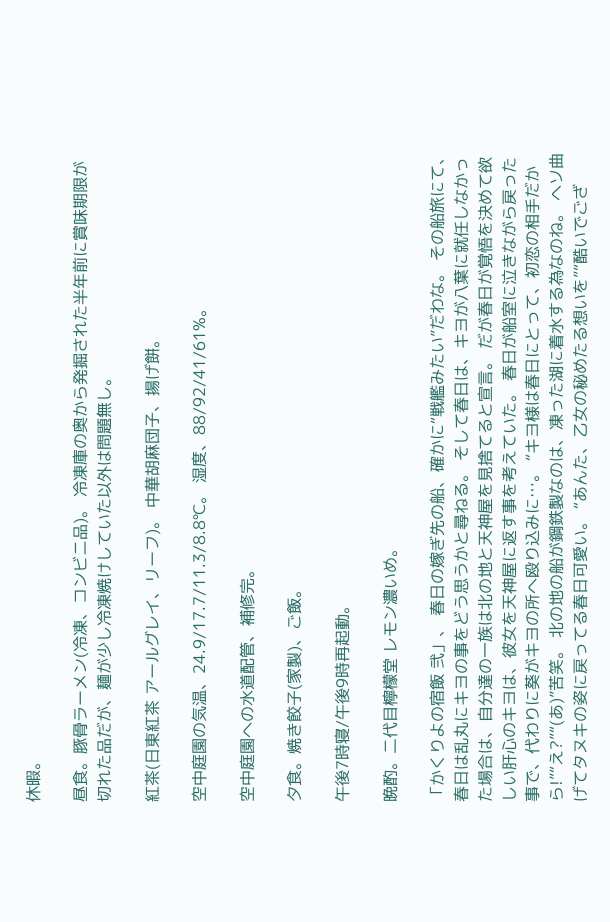休暇。

昼食。豚骨ラーメン(冷凍、コンビニ品)。 冷凍庫の奥から発掘された半年前に賞味期限が切れた品だが、麺が少し冷凍焼けしていた以外は問題無し。

紅茶(日東紅茶 アールグレイ、リーフ)。 中華胡麻団子、揚げ餅。

空中庭園の気温、24.9/17.7/11.3/8.8℃。 湿度、88/92/41/61%。

空中庭園への水道配管、補修完。

夕食。焼き餃子(家製)、ご飯。

午後7時寝/午後9時再起動。

晩酌。二代目檸檬堂 レモン濃いめ。

「かくりよの宿飯 弐」、 春日の嫁ぎ先の船、確かに“戦艦みたい”だわな。 その船旅にて、春日は乱丸にキヨの事をどう思うかと尋ねる。 そして春日は、キヨが八葉に就任しなかった場合は、自分達の一族は北の地と天神屋を見捨てると宣言。 だが春日が覚悟を決めて欲しい肝心のキヨは、彼女を天神屋に返す事を考えていた。 春日が船室に泣きながら戻った事で、代わりに葵がキヨの所へ殴り込みに…。 “キヨ様は春日にとって、初恋の相手だから!”“え?”“(あ)”苦笑。 北の地の船が鋼鉄製なのは、凍った湖に着水する為なのね。 ヘソ曲げてタヌキの姿に戻ってる春日可愛い。 “あんた、乙女の秘めたる想いを”“酷いでござ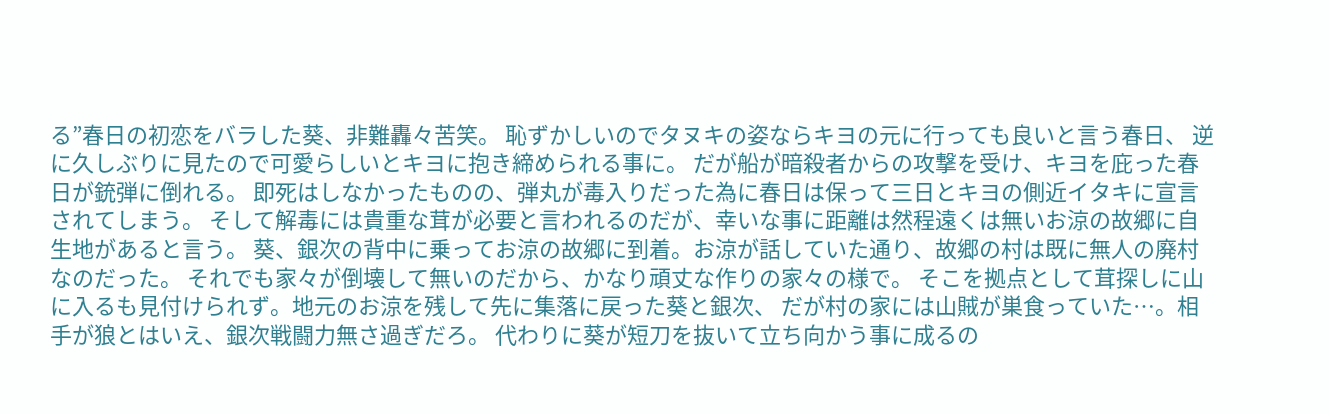る”春日の初恋をバラした葵、非難轟々苦笑。 恥ずかしいのでタヌキの姿ならキヨの元に行っても良いと言う春日、 逆に久しぶりに見たので可愛らしいとキヨに抱き締められる事に。 だが船が暗殺者からの攻撃を受け、キヨを庇った春日が銃弾に倒れる。 即死はしなかったものの、弾丸が毒入りだった為に春日は保って三日とキヨの側近イタキに宣言されてしまう。 そして解毒には貴重な茸が必要と言われるのだが、幸いな事に距離は然程遠くは無いお涼の故郷に自生地があると言う。 葵、銀次の背中に乗ってお涼の故郷に到着。お涼が話していた通り、故郷の村は既に無人の廃村なのだった。 それでも家々が倒壊して無いのだから、かなり頑丈な作りの家々の様で。 そこを拠点として茸探しに山に入るも見付けられず。地元のお涼を残して先に集落に戻った葵と銀次、 だが村の家には山賊が巣食っていた…。相手が狼とはいえ、銀次戦闘力無さ過ぎだろ。 代わりに葵が短刀を抜いて立ち向かう事に成るの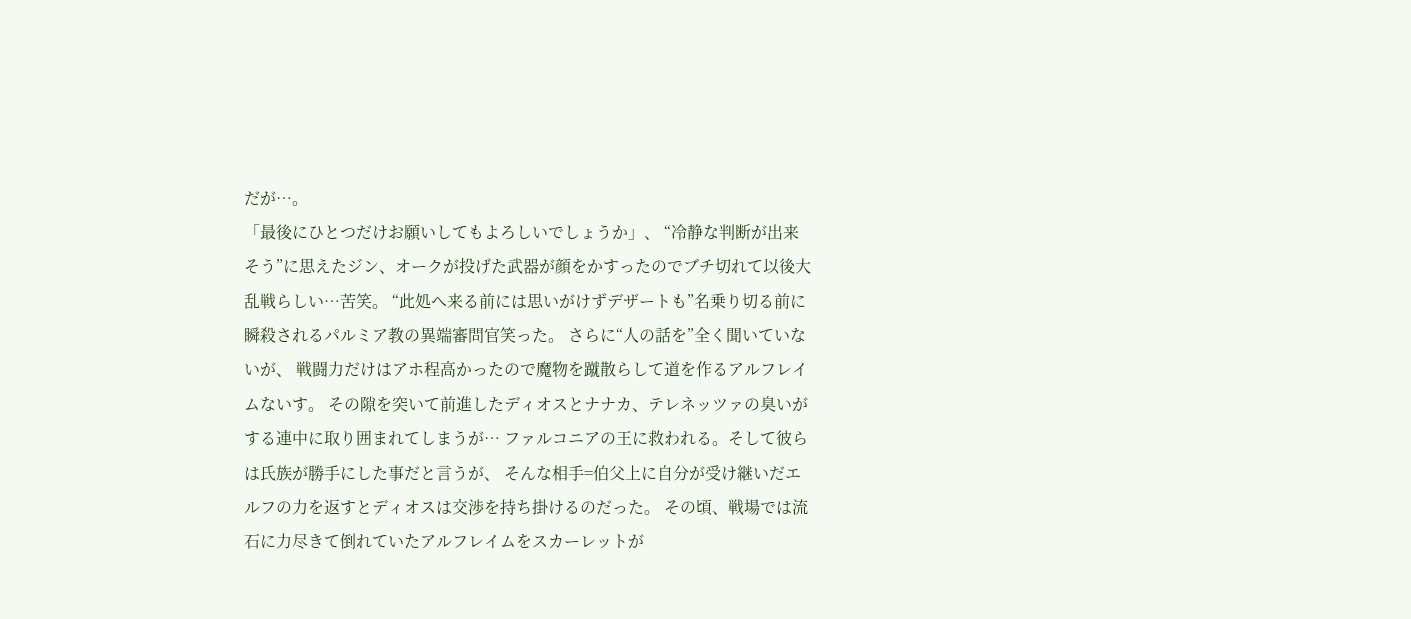だが…。
「最後にひとつだけお願いしてもよろしいでしょうか」、 “冷静な判断が出来そう”に思えたジン、オークが投げた武器が顔をかすったのでブチ切れて以後大乱戦らしい…苦笑。 “此処へ来る前には思いがけずデザートも”名乗り切る前に瞬殺されるパルミア教の異端審問官笑った。 さらに“人の話を”全く聞いていないが、 戦闘力だけはアホ程高かったので魔物を蹴散らして道を作るアルフレイムないす。 その隙を突いて前進したディオスとナナカ、テレネッツァの臭いがする連中に取り囲まれてしまうが… ファルコニアの王に救われる。そして彼らは氏族が勝手にした事だと言うが、 そんな相手=伯父上に自分が受け継いだエルフの力を返すとディオスは交渉を持ち掛けるのだった。 その頃、戦場では流石に力尽きて倒れていたアルフレイムをスカーレットが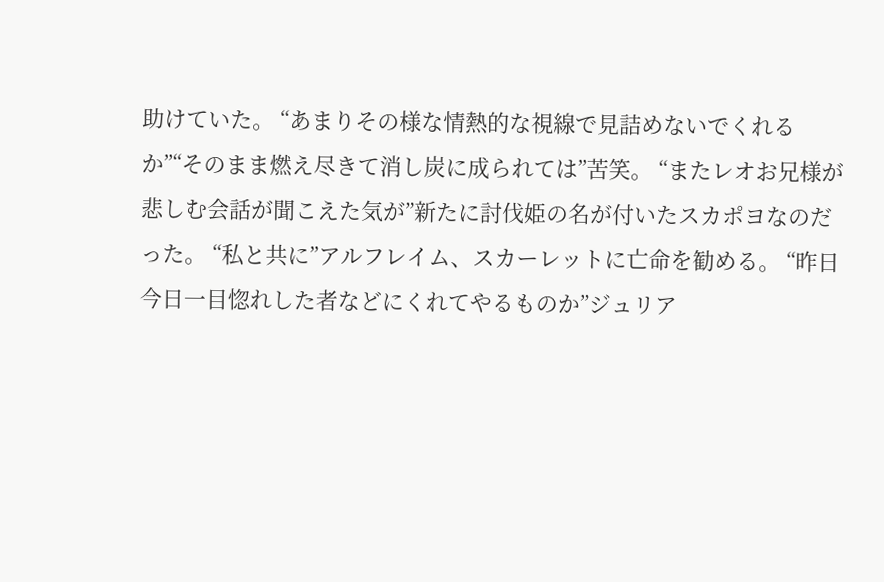助けていた。 “あまりその様な情熱的な視線で見詰めないでくれるか”“そのまま燃え尽きて消し炭に成られては”苦笑。 “またレオお兄様が悲しむ会話が聞こえた気が”新たに討伐姫の名が付いたスカポヨなのだった。 “私と共に”アルフレイム、スカーレットに亡命を勧める。 “昨日今日一目惚れした者などにくれてやるものか”ジュリア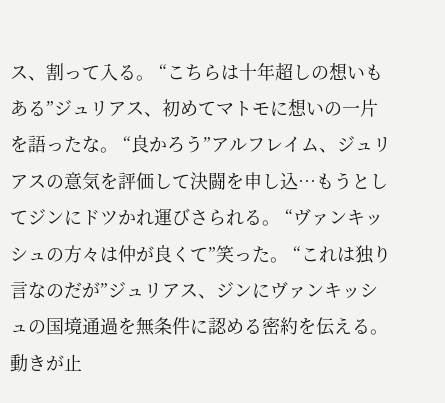ス、割って入る。 “こちらは十年超しの想いもある”ジュリアス、初めてマトモに想いの一片を語ったな。 “良かろう”アルフレイム、ジュリアスの意気を評価して決闘を申し込…もうとしてジンにドツかれ運びさられる。 “ヴァンキッシュの方々は仲が良くて”笑った。 “これは独り言なのだが”ジュリアス、ジンにヴァンキッシュの国境通過を無条件に認める密約を伝える。 動きが止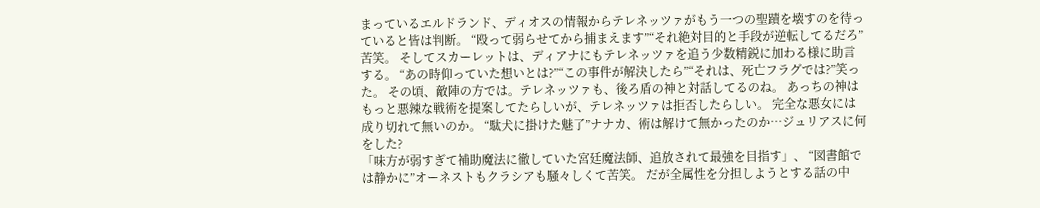まっているエルドランド、ディオスの情報からテレネッツァがもう一つの聖蹟を壊すのを待っていると皆は判断。 “殴って弱らせてから捕まえます”“それ絶対目的と手段が逆転してるだろ”苦笑。 そしてスカーレットは、ディアナにもテレネッツァを追う少数精鋭に加わる様に助言する。 “あの時仰っていた想いとは?”“この事件が解決したら”“それは、死亡フラグでは?”笑った。 その頃、敵陣の方では。テレネッツァも、後ろ盾の神と対話してるのね。 あっちの神はもっと悪辣な戦術を提案してたらしいが、テレネッツァは拒否したらしい。 完全な悪女には成り切れて無いのか。 “駄犬に掛けた魅了”ナナカ、術は解けて無かったのか…ジュリアスに何をした?
「味方が弱すぎて補助魔法に徹していた宮廷魔法師、追放されて最強を目指す」、 “図書館では静かに”オーネストもクラシアも騒々しくて苦笑。 だが全属性を分担しようとする話の中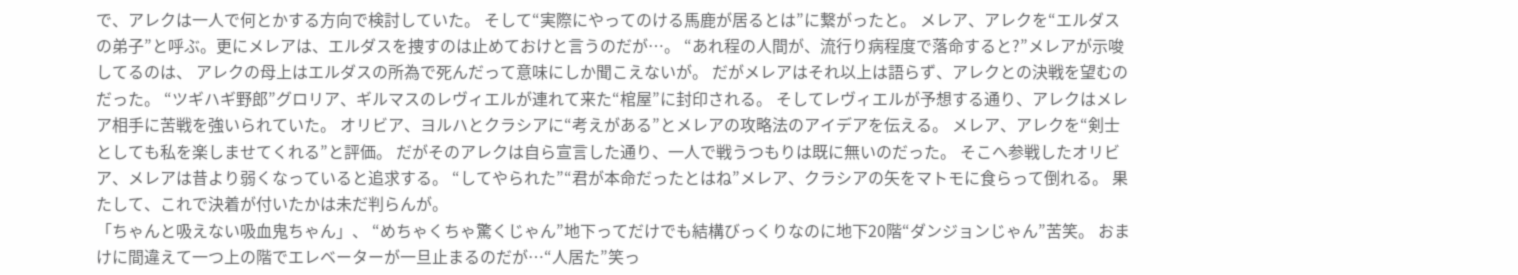で、アレクは一人で何とかする方向で検討していた。 そして“実際にやってのける馬鹿が居るとは”に繋がったと。 メレア、アレクを“エルダスの弟子”と呼ぶ。更にメレアは、エルダスを捜すのは止めておけと言うのだが…。 “あれ程の人間が、流行り病程度で落命すると?”メレアが示唆してるのは、 アレクの母上はエルダスの所為で死んだって意味にしか聞こえないが。 だがメレアはそれ以上は語らず、アレクとの決戦を望むのだった。 “ツギハギ野郎”グロリア、ギルマスのレヴィエルが連れて来た“棺屋”に封印される。 そしてレヴィエルが予想する通り、アレクはメレア相手に苦戦を強いられていた。 オリビア、ヨルハとクラシアに“考えがある”とメレアの攻略法のアイデアを伝える。 メレア、アレクを“剣士としても私を楽しませてくれる”と評価。 だがそのアレクは自ら宣言した通り、一人で戦うつもりは既に無いのだった。 そこへ参戦したオリビア、メレアは昔より弱くなっていると追求する。 “してやられた”“君が本命だったとはね”メレア、クラシアの矢をマトモに食らって倒れる。 果たして、これで決着が付いたかは未だ判らんが。
「ちゃんと吸えない吸血鬼ちゃん」、 “めちゃくちゃ驚くじゃん”地下ってだけでも結構びっくりなのに地下20階“ダンジョンじゃん”苦笑。 おまけに間違えて一つ上の階でエレベーターが一旦止まるのだが…“人居た”笑っ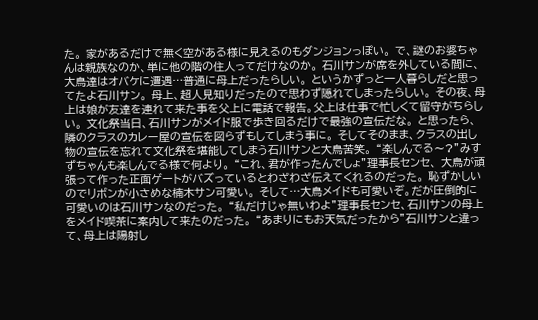た。 家があるだけで無く空がある様に見えるのもダンジョンっぽい。 で、謎のお婆ちゃんは親族なのか、単に他の階の住人ってだけなのか。 石川サンが席を外している間に、大鳥達はオバケに遭遇…普通に母上だったらしい。 というかずっと一人暮らしだと思ってたよ石川サン。 母上、超人見知りだったので思わず隠れてしまったらしい。 その夜、母上は娘が友達を連れて来た事を父上に電話で報告。父上は仕事で忙しくて留守がちらしい。 文化祭当日、石川サンがメイド服で歩き回るだけで最強の宣伝だな。 と思ったら、隣のクラスのカレー屋の宣伝を図らずもしてしまう事に。 そしてそのまま、クラスの出し物の宣伝を忘れて文化祭を堪能してしまう石川サンと大鳥苦笑。 “楽しんでる〜?”みすずちゃんも楽しんでる様で何より。 “これ、君が作ったんでしょ”理事長センセ、 大鳥が頑張って作った正面ゲートがバズっているとわざわざ伝えてくれるのだった。 恥ずかしいのでリボンが小さめな楠木サン可愛い。 そして…大鳥メイドも可愛いぞ。だが圧倒的に可愛いのは石川サンなのだった。 “私だけじゃ無いわよ”理事長センセ、石川サンの母上をメイド喫茶に案内して来たのだった。 “あまりにもお天気だったから”石川サンと違って、母上は陽射し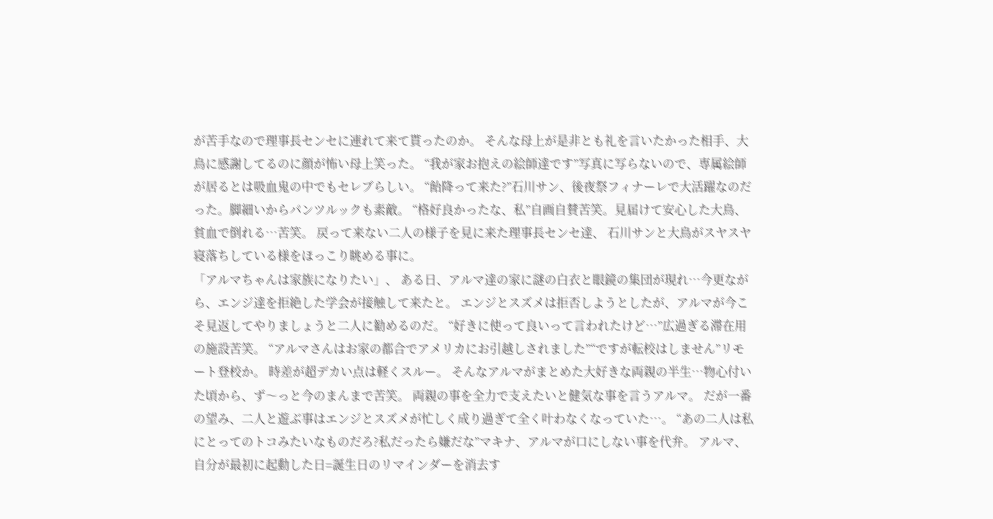が苦手なので理事長センセに連れて来て貰ったのか。 そんな母上が是非とも礼を言いたかった相手、大鳥に感謝してるのに顔が怖い母上笑った。 “我が家お抱えの絵師達です”写真に写らないので、専属絵師が居るとは吸血鬼の中でもセレブらしい。 “飴降って来た?”石川サン、後夜祭フィナーレで大活躍なのだった。脚細いからパンツルックも素敵。 “格好良かったな、私”自画自賛苦笑。見届けて安心した大鳥、貧血で倒れる…苦笑。 戻って来ない二人の様子を見に来た理事長センセ達、 石川サンと大鳥がスヤスヤ寝落ちしている様をほっこり眺める事に。
「アルマちゃんは家族になりたい」、 ある日、アルマ達の家に謎の白衣と眼鏡の集団が現れ…今更ながら、エンジ達を拒絶した学会が接触して来たと。 エンジとスズメは拒否しようとしたが、アルマが今こそ見返してやりましょうと二人に勧めるのだ。 “好きに使って良いって言われたけど…”広過ぎる滞在用の施設苦笑。 “アルマさんはお家の都合でアメリカにお引越しされました”“ですが転校はしません”リモート登校か。 時差が超デカい点は軽くスルー。 そんなアルマがまとめた大好きな両親の半生…物心付いた頃から、ず〜っと今のまんまで苦笑。 両親の事を全力で支えたいと健気な事を言うアルマ。 だが一番の望み、二人と遊ぶ事はエンジとスズメが忙しく成り過ぎて全く叶わなくなっていた…。 “あの二人は私にとってのトコみたいなものだろ?私だったら嫌だな”マキナ、アルマが口にしない事を代弁。 アルマ、自分が最初に起動した日=誕生日のリマインダーを消去す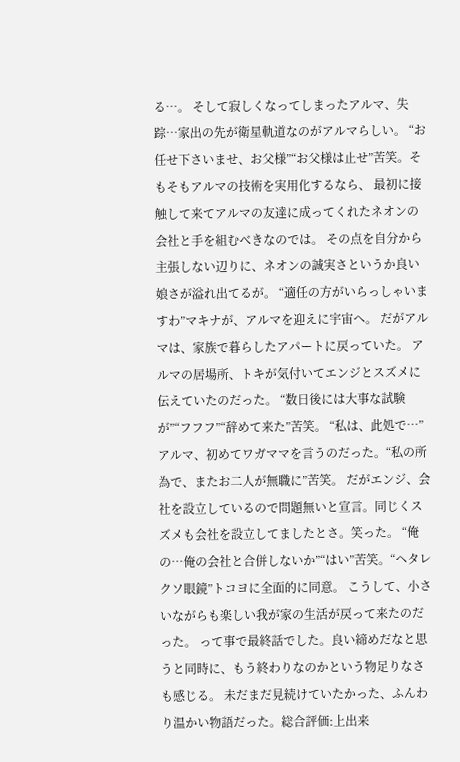る…。 そして寂しくなってしまったアルマ、失踪…家出の先が衛星軌道なのがアルマらしい。 “お任せ下さいませ、お父様”“お父様は止せ”苦笑。そもそもアルマの技術を実用化するなら、 最初に接触して来てアルマの友達に成ってくれたネオンの会社と手を組むべきなのでは。 その点を自分から主張しない辺りに、ネオンの誠実さというか良い娘さが溢れ出てるが。 “適任の方がいらっしゃいますわ”マキナが、アルマを迎えに宇宙へ。 だがアルマは、家族で暮らしたアパートに戻っていた。 アルマの居場所、トキが気付いてエンジとスズメに伝えていたのだった。 “数日後には大事な試験が”“フフフ”“辞めて来た”苦笑。 “私は、此処で…”アルマ、初めてワガママを言うのだった。“私の所為で、またお二人が無職に”苦笑。 だがエンジ、会社を設立しているので問題無いと宣言。同じくスズメも会社を設立してましたとさ。笑った。 “俺の…俺の会社と合併しないか”“はい”苦笑。“ヘタレクソ眼鏡”トコヨに全面的に同意。 こうして、小さいながらも楽しい我が家の生活が戻って来たのだった。 って事で最終話でした。良い締めだなと思うと同時に、もう終わりなのかという物足りなさも感じる。 未だまだ見続けていたかった、ふんわり温かい物語だった。総合評価:上出来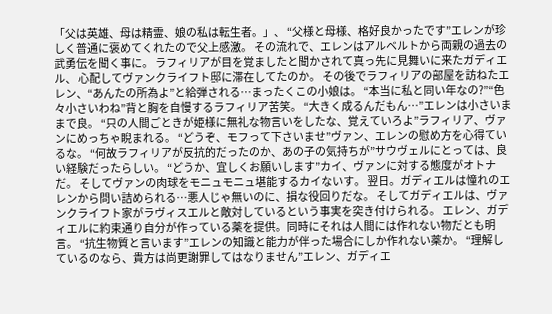「父は英雄、母は精霊、娘の私は転生者。」、 “父様と母様、格好良かったです”エレンが珍しく普通に褒めてくれたので父上感激。 その流れで、エレンはアルベルトから両親の過去の武勇伝を聞く事に。 ラフィリアが目を覚ましたと聞かされて真っ先に見舞いに来たガディエル、 心配してヴァンクライフト邸に滞在してたのか。 その後でラフィリアの部屋を訪ねたエレン、“あんたの所為よ”と給弾される…まったくこの小娘は。 “本当に私と同い年なの?”“色々小さいわね”背と胸を自慢するラフィリア苦笑。 “大きく成るんだもん…”エレンは小さいままで良。 “只の人間ごときが姫様に無礼な物言いをしたな、覚えていろよ”ラフィリア、ヴァンにめっちゃ睨まれる。 “どうぞ、モフって下さいませ”ヴァン、エレンの慰め方を心得ているな。 “何故ラフィリアが反抗的だったのか、あの子の気持ちが”サウヴェルにとっては、良い経験だったらしい。 “どうか、宜しくお願いします”カイ、ヴァンに対する態度がオトナだ。 そしてヴァンの肉球をモニュモニュ堪能するカイないす。 翌日。ガディエルは憧れのエレンから問い詰められる…悪人じゃ無いのに、損な役回りだな。 そしてガディエルは、ヴァンクライフト家がラヴィスエルと敵対しているという事実を突き付けられる。 エレン、ガディエルに約束通り自分が作っている薬を提供。同時にそれは人間には作れない物だとも明言。 “抗生物質と言います”エレンの知識と能力が伴った場合にしか作れない薬か。 “理解しているのなら、貴方は尚更謝罪してはなりません”エレン、ガディエ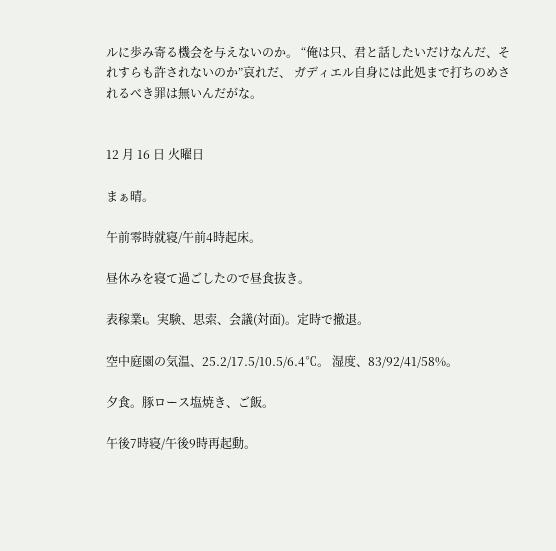ルに歩み寄る機会を与えないのか。 “俺は只、君と話したいだけなんだ、それすらも許されないのか”哀れだ、 ガディエル自身には此処まで打ちのめされるべき罪は無いんだがな。


12 月 16 日 火曜日

まぁ晴。

午前零時就寝/午前4時起床。

昼休みを寝て過ごしたので昼食抜き。

表稼業ι。実験、思索、会議(対面)。定時で撤退。

空中庭園の気温、25.2/17.5/10.5/6.4℃。 湿度、83/92/41/58%。

夕食。豚ロース塩焼き、ご飯。

午後7時寝/午後9時再起動。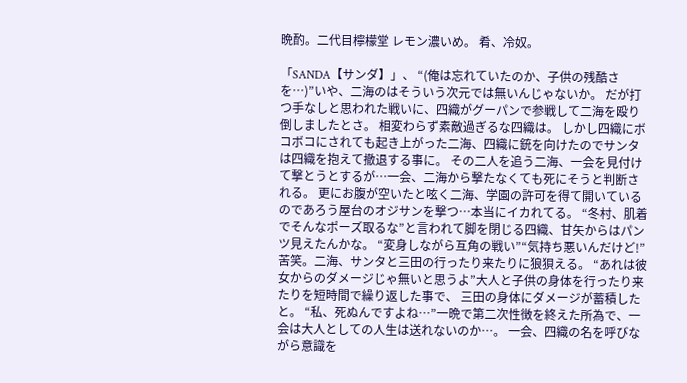晩酌。二代目檸檬堂 レモン濃いめ。 肴、冷奴。

「SANDA【サンダ】」、 “(俺は忘れていたのか、子供の残酷さを…)”いや、二海のはそういう次元では無いんじゃないか。 だが打つ手なしと思われた戦いに、四織がグーパンで参戦して二海を殴り倒しましたとさ。 相変わらず素敵過ぎるな四織は。 しかし四織にボコボコにされても起き上がった二海、四織に銃を向けたのでサンタは四織を抱えて撤退する事に。 その二人を追う二海、一会を見付けて撃とうとするが…一会、二海から撃たなくても死にそうと判断される。 更にお腹が空いたと呟く二海、学園の許可を得て開いているのであろう屋台のオジサンを撃つ…本当にイカれてる。 “冬村、肌着でそんなポーズ取るな”と言われて脚を閉じる四織、甘矢からはパンツ見えたんかな。 “変身しながら互角の戦い”“気持ち悪いんだけど!”苦笑。二海、サンタと三田の行ったり来たりに狼狽える。 “あれは彼女からのダメージじゃ無いと思うよ”大人と子供の身体を行ったり来たりを短時間で繰り返した事で、 三田の身体にダメージが蓄積したと。 “私、死ぬんですよね…”一晩で第二次性徴を終えた所為で、一会は大人としての人生は送れないのか…。 一会、四織の名を呼びながら意識を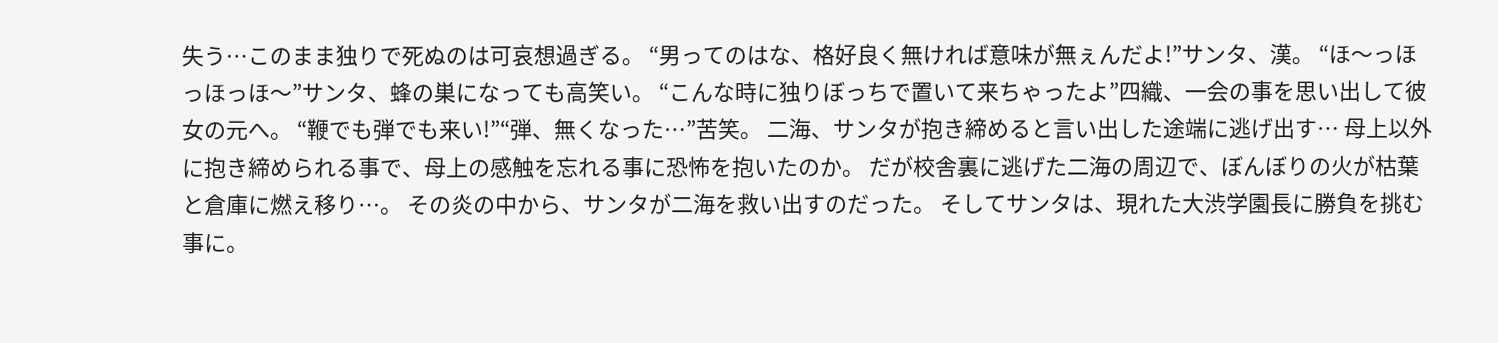失う…このまま独りで死ぬのは可哀想過ぎる。 “男ってのはな、格好良く無ければ意味が無ぇんだよ!”サンタ、漢。 “ほ〜っほっほっほ〜”サンタ、蜂の巣になっても高笑い。 “こんな時に独りぼっちで置いて来ちゃったよ”四織、一会の事を思い出して彼女の元へ。 “鞭でも弾でも来い!”“弾、無くなった…”苦笑。 二海、サンタが抱き締めると言い出した途端に逃げ出す… 母上以外に抱き締められる事で、母上の感触を忘れる事に恐怖を抱いたのか。 だが校舎裏に逃げた二海の周辺で、ぼんぼりの火が枯葉と倉庫に燃え移り…。 その炎の中から、サンタが二海を救い出すのだった。 そしてサンタは、現れた大渋学園長に勝負を挑む事に。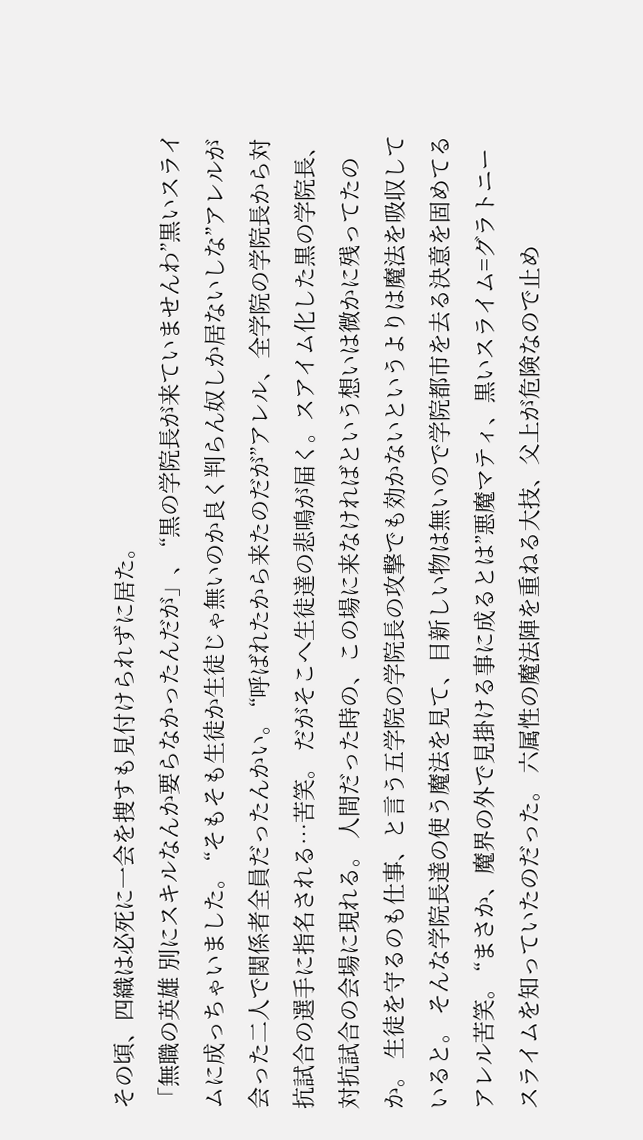その頃、四織は必死に一会を捜すも見付けられずに居た。
「無職の英雄 別にスキルなんか要らなかったんだが」、 “黒の学院長が来ていませんわ”黒いスライムに成っちゃいました。 “そもそも生徒か生徒じゃ無いのか良く判らん奴しか居ないしな”アレルが会った二人で関係者全員だったんかい。 “呼ばれたから来たのだが”アレル、全学院の学院長から対抗試合の選手に指名される…苦笑。 だがそこへ生徒達の悲鳴が届く。スアイム化した黒の学院長、対抗試合の会場に現れる。 人間だった時の、この場に来なければという想いは微かに残ってたのか。 生徒を守るのも仕事、と言う五学院の学院長の攻撃でも効かないというよりは魔法を吸収していると。 そんな学院長達の使う魔法を見て、目新しい物は無いので学院都市を去る決意を固めてるアレル苦笑。 “まさか、魔界の外で見掛ける事に成るとは”悪魔マティ、黒いスライム=グラトニースライムを知っていたのだった。 六属性の魔法陣を重ねる大技、父上が危険なので止め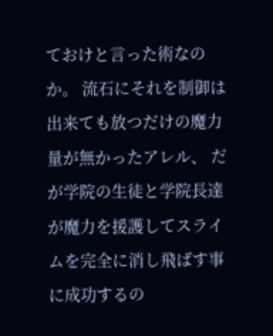ておけと言った術なのか。 流石にそれを制御は出来ても放つだけの魔力量が無かったアレル、 だが学院の生徒と学院長達が魔力を援護してスライムを完全に消し飛ばす事に成功するの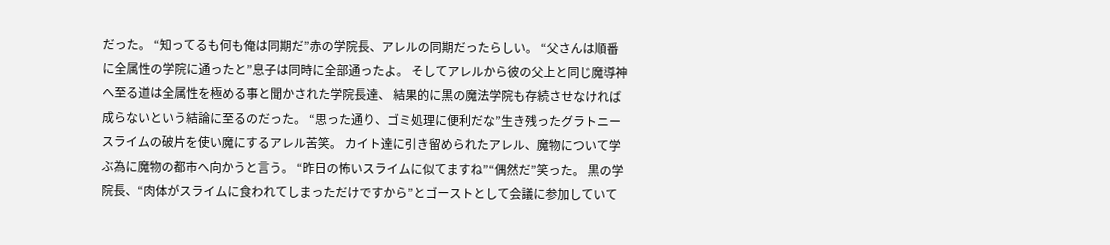だった。 “知ってるも何も俺は同期だ”赤の学院長、アレルの同期だったらしい。 “父さんは順番に全属性の学院に通ったと”息子は同時に全部通ったよ。 そしてアレルから彼の父上と同じ魔導神へ至る道は全属性を極める事と聞かされた学院長達、 結果的に黒の魔法学院も存続させなければ成らないという結論に至るのだった。 “思った通り、ゴミ処理に便利だな”生き残ったグラトニースライムの破片を使い魔にするアレル苦笑。 カイト達に引き留められたアレル、魔物について学ぶ為に魔物の都市へ向かうと言う。 “昨日の怖いスライムに似てますね”“偶然だ”笑った。 黒の学院長、“肉体がスライムに食われてしまっただけですから”とゴーストとして会議に参加していて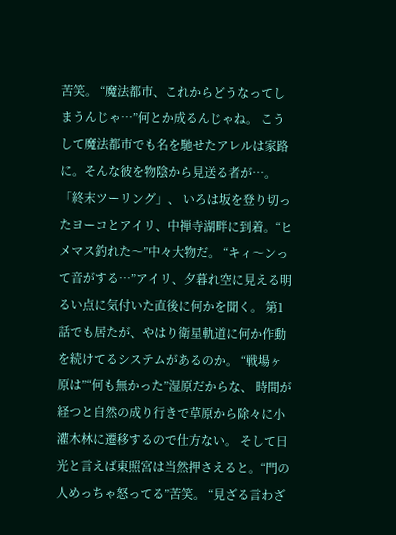苦笑。 “魔法都市、これからどうなってしまうんじゃ…”何とか成るんじゃね。 こうして魔法都市でも名を馳せたアレルは家路に。そんな彼を物陰から見送る者が…。
「終末ツーリング」、 いろは坂を登り切ったヨーコとアイリ、中禅寺湖畔に到着。“ヒメマス釣れた〜”中々大物だ。 “キィ〜ンって音がする…”アイリ、夕暮れ空に見える明るい点に気付いた直後に何かを聞く。 第1話でも居たが、やはり衛星軌道に何か作動を続けてるシステムがあるのか。 “戦場ヶ原は”“何も無かった”湿原だからな、 時間が経つと自然の成り行きで草原から除々に小灌木林に遷移するので仕方ない。 そして日光と言えば東照宮は当然押さえると。“門の人めっちゃ怒ってる”苦笑。 “見ざる言わざ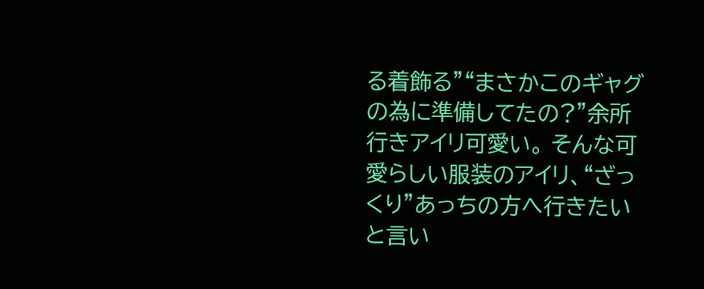る着飾る”“まさかこのギャグの為に準備してたの?”余所行きアイリ可愛い。 そんな可愛らしい服装のアイリ、“ざっくり”あっちの方へ行きたいと言い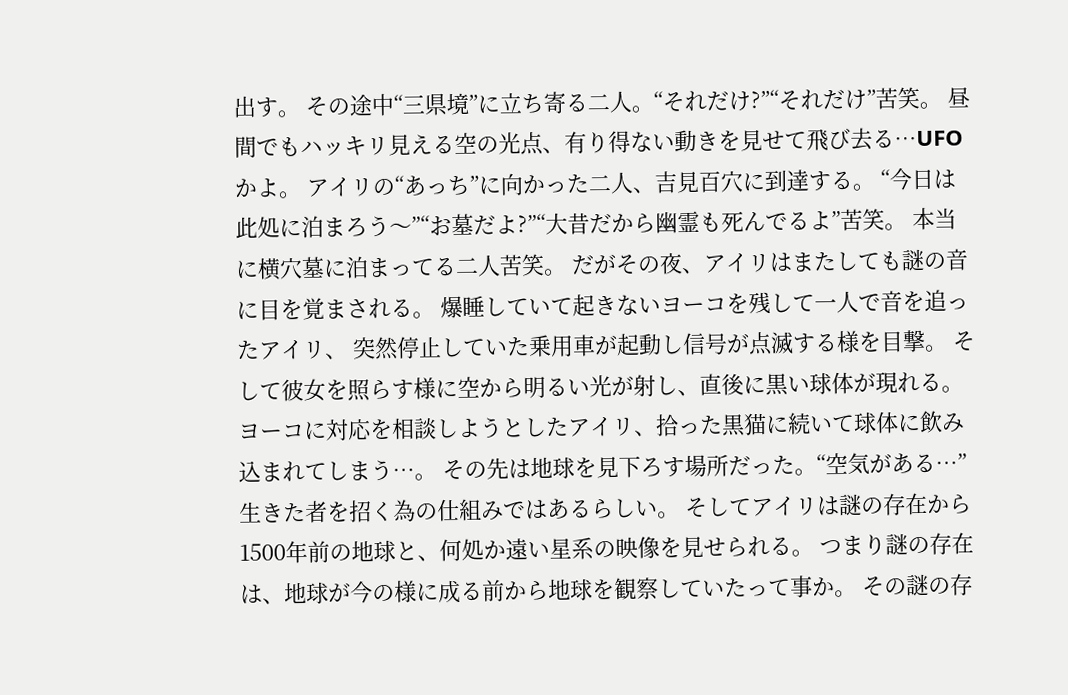出す。 その途中“三県境”に立ち寄る二人。“それだけ?”“それだけ”苦笑。 昼間でもハッキリ見える空の光点、有り得ない動きを見せて飛び去る…UFOかよ。 アイリの“あっち”に向かった二人、吉見百穴に到達する。 “今日は此処に泊まろう〜”“お墓だよ?”“大昔だから幽霊も死んでるよ”苦笑。 本当に横穴墓に泊まってる二人苦笑。 だがその夜、アイリはまたしても謎の音に目を覚まされる。 爆睡していて起きないヨーコを残して一人で音を追ったアイリ、 突然停止していた乗用車が起動し信号が点滅する様を目撃。 そして彼女を照らす様に空から明るい光が射し、直後に黒い球体が現れる。 ヨーコに対応を相談しようとしたアイリ、拾った黒猫に続いて球体に飲み込まれてしまう…。 その先は地球を見下ろす場所だった。“空気がある…”生きた者を招く為の仕組みではあるらしい。 そしてアイリは謎の存在から1500年前の地球と、何処か遠い星系の映像を見せられる。 つまり謎の存在は、地球が今の様に成る前から地球を観察していたって事か。 その謎の存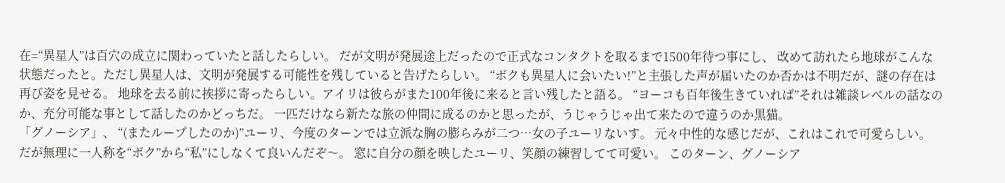在=“異星人”は百穴の成立に関わっていたと話したらしい。 だが文明が発展途上だったので正式なコンタクトを取るまで1500年待つ事にし、 改めて訪れたら地球がこんな状態だったと。ただし異星人は、文明が発展する可能性を残していると告げたらしい。 “ボクも異星人に会いたい!”と主張した声が届いたのか否かは不明だが、謎の存在は再び姿を見せる。 地球を去る前に挨拶に寄ったらしい。アイリは彼らがまた100年後に来ると言い残したと語る。 “ヨーコも百年後生きていれば”それは雑談レベルの話なのか、充分可能な事として話したのかどっちだ。 一匹だけなら新たな旅の仲間に成るのかと思ったが、うじゃうじゃ出て来たので違うのか黒猫。
「グノーシア」、 “(またループしたのか)”ユーリ、今度のターンでは立派な胸の膨らみが二つ…女の子ユーリないす。 元々中性的な感じだが、これはこれで可愛らしい。 だが無理に一人称を“ボク”から“私”にしなくて良いんだぞ〜。 窓に自分の顔を映したユーリ、笑顔の練習してて可愛い。 このターン、グノーシア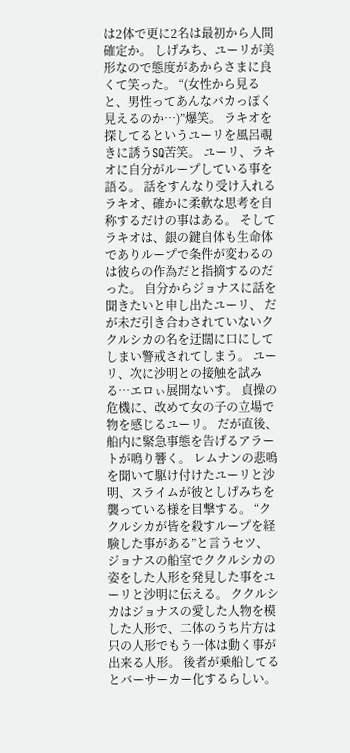は2体で更に2名は最初から人間確定か。 しげみち、ユーリが美形なので態度があからさまに良くて笑った。 “(女性から見ると、男性ってあんなバカっぽく見えるのか…)”爆笑。 ラキオを探してるというユーリを風呂覗きに誘うSQ苦笑。 ユーリ、ラキオに自分がループしている事を語る。 話をすんなり受け入れるラキオ、確かに柔軟な思考を自称するだけの事はある。 そしてラキオは、銀の鍵自体も生命体でありループで条件が変わるのは彼らの作為だと指摘するのだった。 自分からジョナスに話を聞きたいと申し出たユーリ、 だが未だ引き合わされていないククルシカの名を迂闊に口にしてしまい警戒されてしまう。 ユーリ、次に沙明との接触を試みる…エロぃ展開ないす。 貞操の危機に、改めて女の子の立場で物を感じるユーリ。 だが直後、船内に緊急事態を告げるアラートが鳴り響く。 レムナンの悲鳴を聞いて駆け付けたユーリと沙明、スライムが彼としげみちを襲っている様を目撃する。 “ククルシカが皆を殺すループを経験した事がある”と言うセツ、 ジョナスの船室でククルシカの姿をした人形を発見した事をユーリと沙明に伝える。 ククルシカはジョナスの愛した人物を模した人形で、二体のうち片方は只の人形でもう一体は動く事が出来る人形。 後者が乗船してるとバーサーカー化するらしい。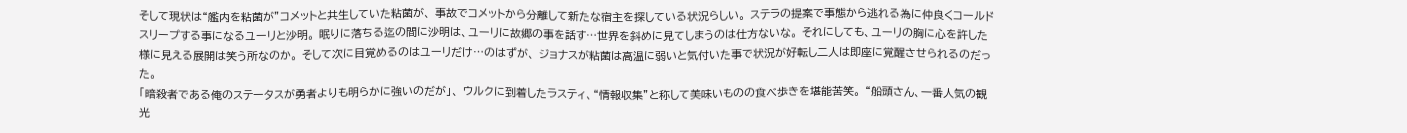そして現状は“艦内を粘菌が”コメットと共生していた粘菌が、 事故でコメットから分離して新たな宿主を探している状況らしい。 ステラの提案で事態から逃れる為に仲良くコールドスリープする事になるユーリと沙明。 眠りに落ちる迄の間に沙明は、ユーリに故郷の事を話す…世界を斜めに見てしまうのは仕方ないな。 それにしても、ユーリの胸に心を許した様に見える展開は笑う所なのか。 そして次に目覚めるのはユーリだけ…のはずが、 ジョナスが粘菌は高温に弱いと気付いた事で状況が好転し二人は即座に覚醒させられるのだった。
「暗殺者である俺のステータスが勇者よりも明らかに強いのだが」、 ウルクに到着したラスティ、“情報収集”と称して美味いものの食べ歩きを堪能苦笑。 “船頭さん、一番人気の観光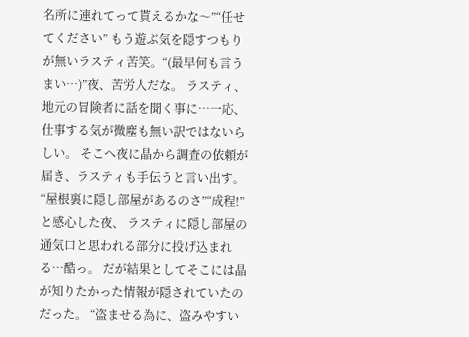名所に連れてって貰えるかな〜”“任せてください” もう遊ぶ気を隠すつもりが無いラスティ苦笑。“(最早何も言うまい…)”夜、苦労人だな。 ラスティ、地元の冒険者に話を聞く事に…一応、仕事する気が微塵も無い訳ではないらしい。 そこへ夜に晶から調査の依頼が届き、ラスティも手伝うと言い出す。 “屋根裏に隠し部屋があるのさ”“成程!”と感心した夜、 ラスティに隠し部屋の通気口と思われる部分に投げ込まれる…酷っ。 だが結果としてそこには晶が知りたかった情報が隠されていたのだった。 “盗ませる為に、盗みやすい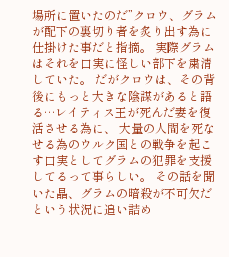場所に置いたのだ”クロウ、グラムが配下の裏切り者を炙り出す為に仕掛けた事だと指摘。 実際グラムはそれを口実に怪しい部下を粛清していた。 だがクロウは、その背後にもっと大きな陰謀があると語る…レイティス王が死んだ妻を復活させる為に、 大量の人間を死なせる為のウルク国との戦争を起こす口実としてグラムの犯罪を支援してるって事らしい。 その話を聞いた晶、グラムの暗殺が不可欠だという状況に追い詰め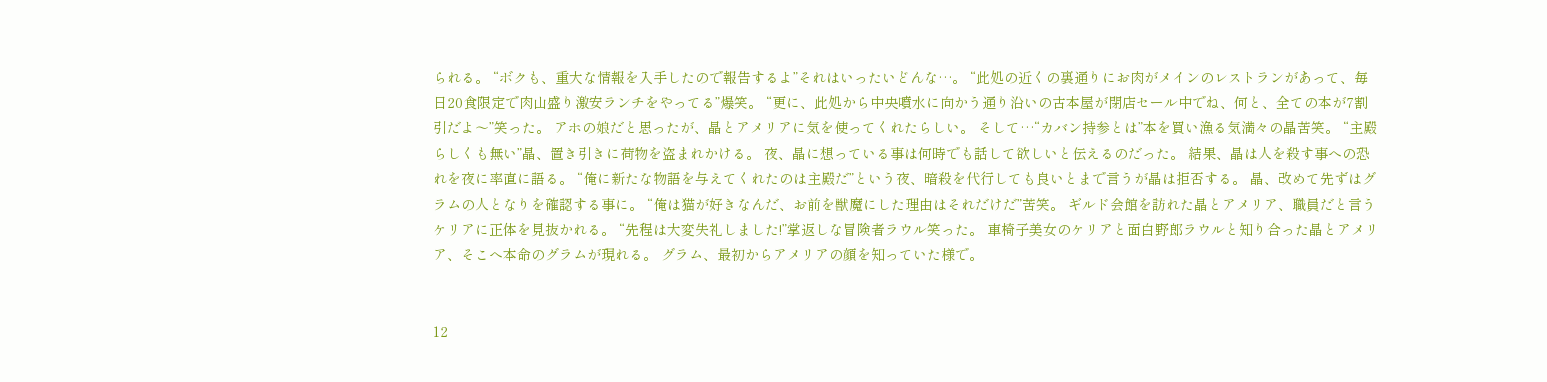られる。 “ボクも、重大な情報を入手したので報告するよ”それはいったいどんな…。 “此処の近くの裏通りにお肉がメインのレストランがあって、毎日20食限定で肉山盛り激安ランチをやってる”爆笑。 “更に、此処から中央噴水に向かう通り沿いの古本屋が閉店セール中でね、何と、全ての本が7割引だよ〜”笑った。 アホの娘だと思ったが、晶とアメリアに気を使ってくれたらしい。 そして…“カバン持参とは”本を買い漁る気満々の晶苦笑。 “主殿らしくも無い”晶、置き引きに荷物を盗まれかける。 夜、晶に想っている事は何時でも話して欲しいと伝えるのだった。 結果、晶は人を殺す事への恐れを夜に率直に語る。 “俺に新たな物語を与えてくれたのは主殿だ”という夜、暗殺を代行しても良いとまで言うが晶は拒否する。 晶、改めて先ずはグラムの人となりを確認する事に。 “俺は猫が好きなんだ、お前を獣魔にした理由はそれだけだ”苦笑。 ギルド会館を訪れた晶とアメリア、職員だと言うケリアに正体を見抜かれる。 “先程は大変失礼しました!”掌返しな冒険者ラウル笑った。 車椅子美女のケリアと面白野郎ラウルと知り合った晶とアメリア、そこへ本命のグラムが現れる。 グラム、最初からアメリアの顔を知っていた様で。


12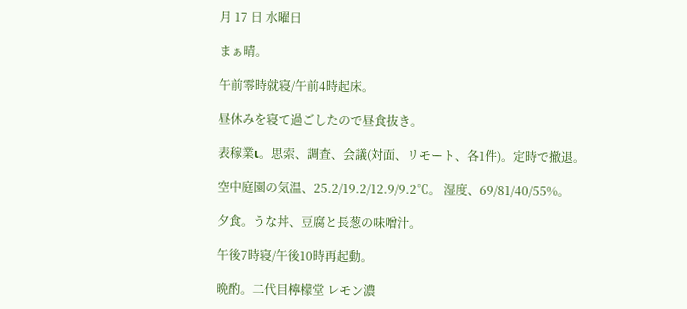月 17 日 水曜日

まぁ晴。

午前零時就寝/午前4時起床。

昼休みを寝て過ごしたので昼食抜き。

表稼業ι。思索、調査、会議(対面、リモート、各1件)。定時で撤退。

空中庭園の気温、25.2/19.2/12.9/9.2℃。 湿度、69/81/40/55%。

夕食。うな丼、豆腐と長葱の味噌汁。

午後7時寝/午後10時再起動。

晩酌。二代目檸檬堂 レモン濃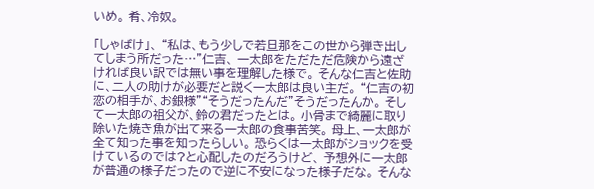いめ。 肴、冷奴。

「しゃばけ」、 “私は、もう少しで若旦那をこの世から弾き出してしまう所だった…”仁吉、 一太郎をただただ危険から遠ざければ良い訳では無い事を理解した様で。 そんな仁吉と佐助に、二人の助けが必要だと説く一太郎は良い主だ。 “仁吉の初恋の相手が、お銀様”“そうだったんだ”そうだったんか。 そして一太郎の祖父が、鈴の君だったとは。 小骨まで綺麗に取り除いた焼き魚が出て来る一太郎の食事苦笑。 母上、一太郎が全て知った事を知ったらしい。 恐らくは一太郎がショックを受けているのでは?と心配したのだろうけど、 予想外に一太郎が普通の様子だったので逆に不安になった様子だな。 そんな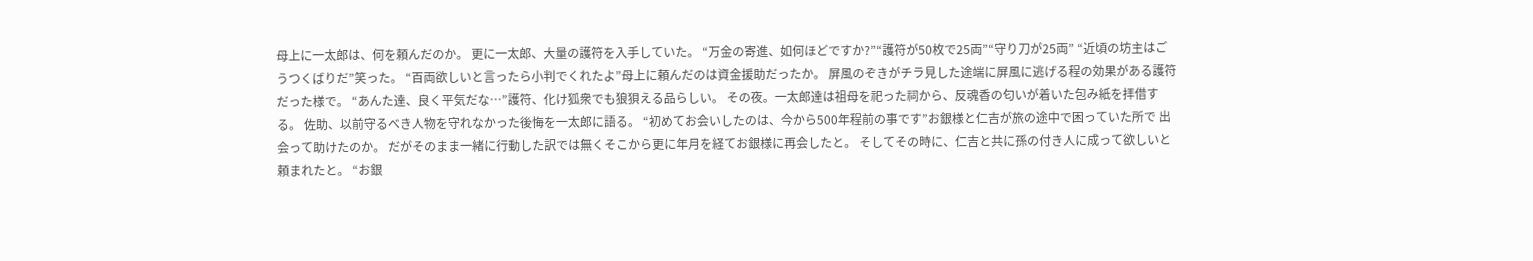母上に一太郎は、何を頼んだのか。 更に一太郎、大量の護符を入手していた。 “万金の寄進、如何ほどですか?”“護符が50枚で25両”“守り刀が25両” “近頃の坊主はごうつくばりだ”笑った。 “百両欲しいと言ったら小判でくれたよ”母上に頼んだのは資金援助だったか。 屏風のぞきがチラ見した途端に屏風に逃げる程の効果がある護符だった様で。 “あんた達、良く平気だな…”護符、化け狐衆でも狼狽える品らしい。 その夜。一太郎達は祖母を祀った祠から、反魂香の匂いが着いた包み紙を拝借する。 佐助、以前守るべき人物を守れなかった後悔を一太郎に語る。 “初めてお会いしたのは、今から500年程前の事です”お銀様と仁吉が旅の途中で困っていた所で 出会って助けたのか。 だがそのまま一緒に行動した訳では無くそこから更に年月を経てお銀様に再会したと。 そしてその時に、仁吉と共に孫の付き人に成って欲しいと頼まれたと。 “お銀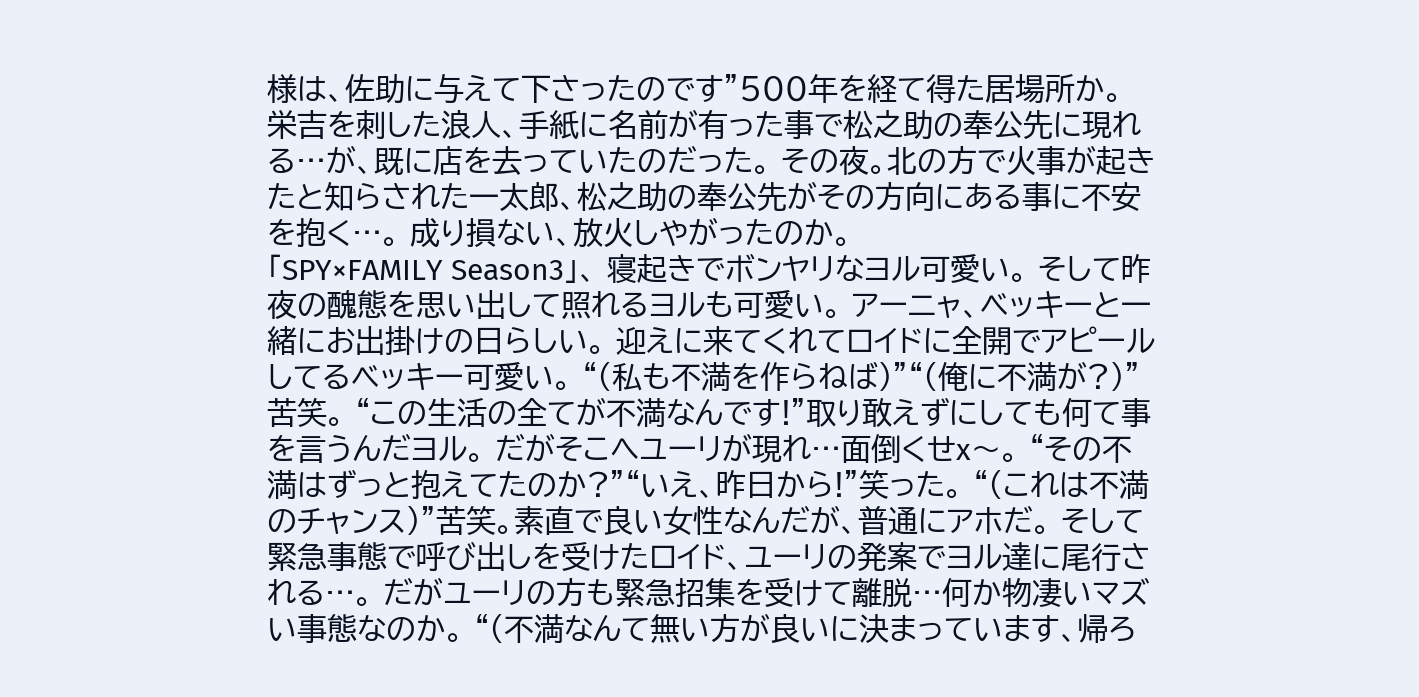様は、佐助に与えて下さったのです”500年を経て得た居場所か。 栄吉を刺した浪人、手紙に名前が有った事で松之助の奉公先に現れる…が、既に店を去っていたのだった。 その夜。北の方で火事が起きたと知らされた一太郎、松之助の奉公先がその方向にある事に不安を抱く…。 成り損ない、放火しやがったのか。
「SPY×FAMILY Season3」、 寝起きでボンヤリなヨル可愛い。 そして昨夜の醜態を思い出して照れるヨルも可愛い。 アーニャ、ベッキーと一緒にお出掛けの日らしい。 迎えに来てくれてロイドに全開でアピールしてるベッキー可愛い。 “(私も不満を作らねば)”“(俺に不満が?)”苦笑。 “この生活の全てが不満なんです!”取り敢えずにしても何て事を言うんだヨル。 だがそこへユーリが現れ…面倒くせx〜。 “その不満はずっと抱えてたのか?”“いえ、昨日から!”笑った。 “(これは不満のチャンス)”苦笑。素直で良い女性なんだが、普通にアホだ。 そして緊急事態で呼び出しを受けたロイド、ユーリの発案でヨル達に尾行される…。 だがユーリの方も緊急招集を受けて離脱…何か物凄いマズい事態なのか。 “(不満なんて無い方が良いに決まっています、帰ろ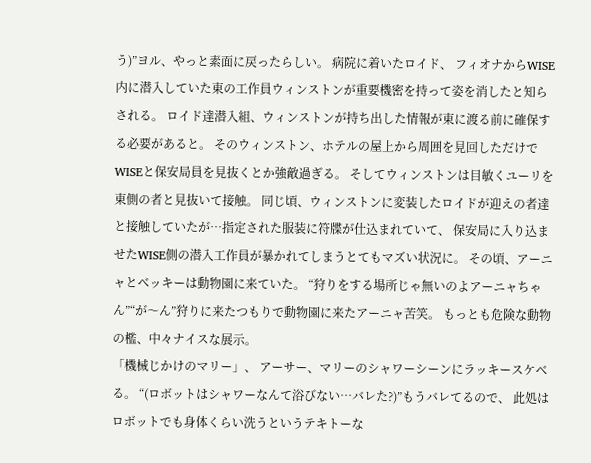う)”ヨル、やっと素面に戻ったらしい。 病院に着いたロイド、 フィオナからWISE内に潜入していた東の工作員ウィンストンが重要機密を持って姿を消したと知らされる。 ロイド達潜入組、ウィンストンが持ち出した情報が東に渡る前に確保する必要があると。 そのウィンストン、ホテルの屋上から周囲を見回しただけでWISEと保安局員を見抜くとか強敵過ぎる。 そしてウィンストンは目敏くユーリを東側の者と見抜いて接触。 同じ頃、ウィンストンに変装したロイドが迎えの者達と接触していたが…指定された服装に符牒が仕込まれていて、 保安局に入り込ませたWISE側の潜入工作員が暴かれてしまうとてもマズい状況に。 その頃、アーニャとベッキーは動物園に来ていた。 “狩りをする場所じゃ無いのよアーニャちゃん”“が〜ん”狩りに来たつもりで動物園に来たアーニャ苦笑。 もっとも危険な動物の檻、中々ナイスな展示。
「機械じかけのマリー」、 アーサー、マリーのシャワーシーンにラッキースケベる。 “(ロボットはシャワーなんて浴びない…バレた?)”もうバレてるので、 此処はロボットでも身体くらい洗うというテキトーな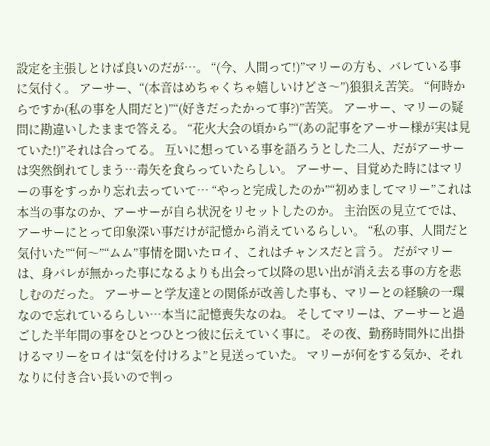設定を主張しとけば良いのだが…。 “(今、人間って!)”マリーの方も、バレている事に気付く。 アーサー、“(本音はめちゃくちゃ嬉しいけどさ〜”)狼狽え苦笑。 “何時からですか(私の事を人間だと)”“(好きだったかって事?)”苦笑。 アーサー、マリーの疑問に勘違いしたままで答える。 “花火大会の頃から”“(あの記事をアーサー様が実は見ていた!)”それは合ってる。 互いに想っている事を語ろうとした二人、だがアーサーは突然倒れてしまう…毒矢を食らっていたらしい。 アーサー、目覚めた時にはマリーの事をすっかり忘れ去っていて… “やっと完成したのか”“初めましてマリー”これは本当の事なのか、アーサーが自ら状況をリセットしたのか。 主治医の見立てでは、アーサーにとって印象深い事だけが記憶から消えているらしい。 “私の事、人間だと気付いた”“何〜”“ムム”事情を聞いたロイ、これはチャンスだと言う。 だがマリーは、身バレが無かった事になるよりも出会って以降の思い出が消え去る事の方を悲しむのだった。 アーサーと学友達との関係が改善した事も、マリーとの経験の一環なので忘れているらしい…本当に記憶喪失なのね。 そしてマリーは、アーサーと過ごした半年間の事をひとつひとつ彼に伝えていく事に。 その夜、勤務時間外に出掛けるマリーをロイは“気を付けろよ”と見送っていた。 マリーが何をする気か、それなりに付き合い長いので判っ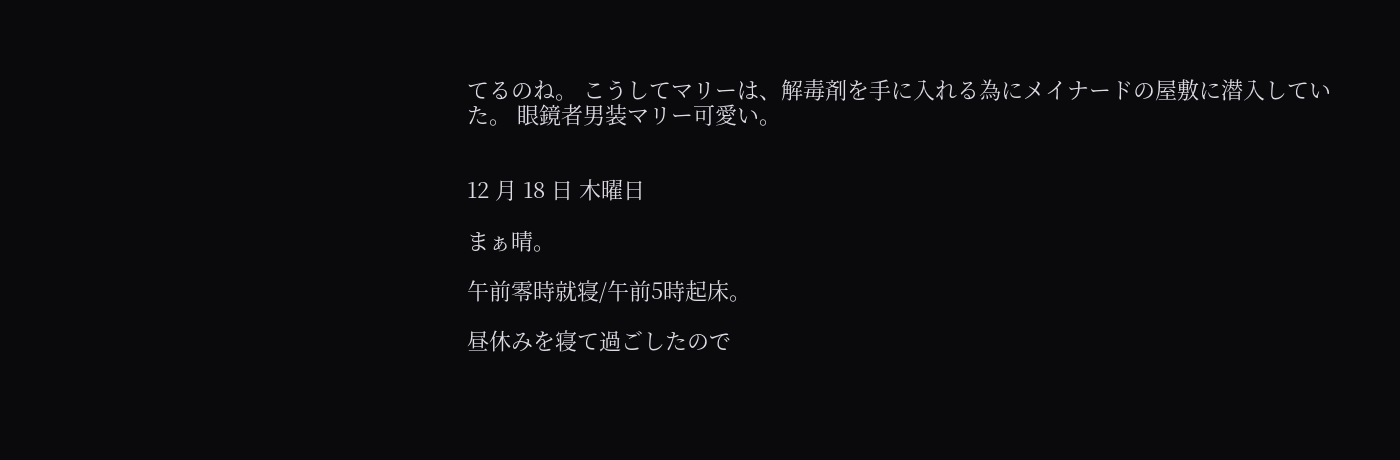てるのね。 こうしてマリーは、解毒剤を手に入れる為にメイナードの屋敷に潜入していた。 眼鏡者男装マリー可愛い。


12 月 18 日 木曜日

まぁ晴。

午前零時就寝/午前5時起床。

昼休みを寝て過ごしたので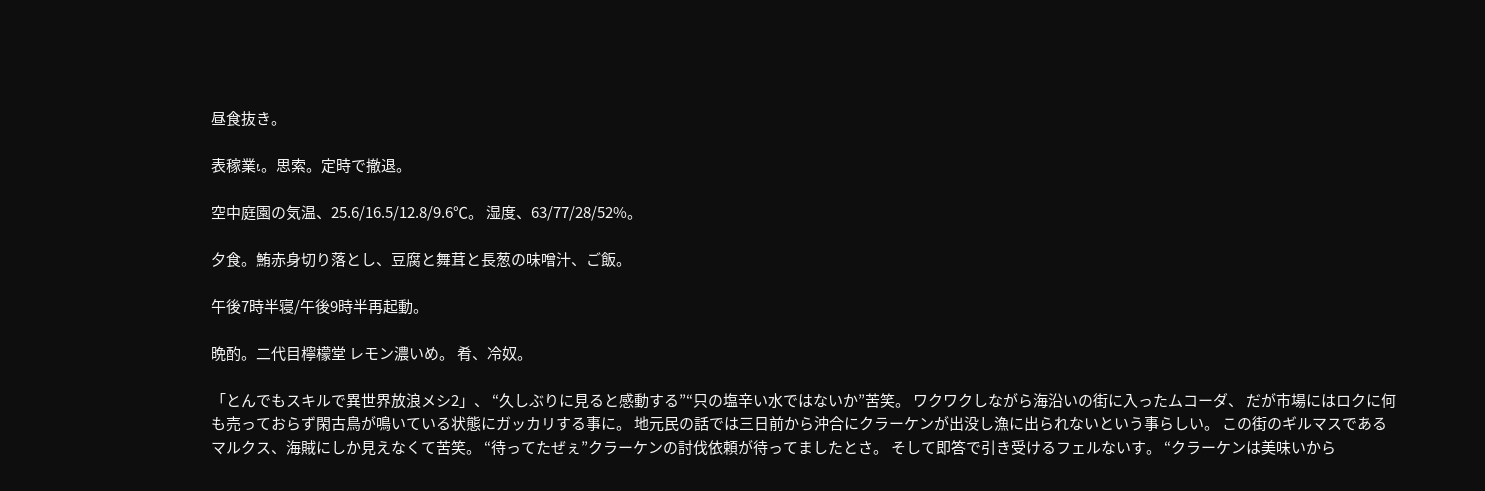昼食抜き。

表稼業ι。思索。定時で撤退。

空中庭園の気温、25.6/16.5/12.8/9.6℃。 湿度、63/77/28/52%。

夕食。鮪赤身切り落とし、豆腐と舞茸と長葱の味噌汁、ご飯。

午後7時半寝/午後9時半再起動。

晩酌。二代目檸檬堂 レモン濃いめ。 肴、冷奴。

「とんでもスキルで異世界放浪メシ2」、 “久しぶりに見ると感動する”“只の塩辛い水ではないか”苦笑。 ワクワクしながら海沿いの街に入ったムコーダ、 だが市場にはロクに何も売っておらず閑古鳥が鳴いている状態にガッカリする事に。 地元民の話では三日前から沖合にクラーケンが出没し漁に出られないという事らしい。 この街のギルマスであるマルクス、海賊にしか見えなくて苦笑。 “待ってたぜぇ”クラーケンの討伐依頼が待ってましたとさ。 そして即答で引き受けるフェルないす。 “クラーケンは美味いから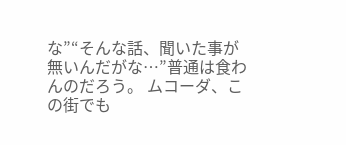な”“そんな話、聞いた事が無いんだがな…”普通は食わんのだろう。 ムコーダ、この街でも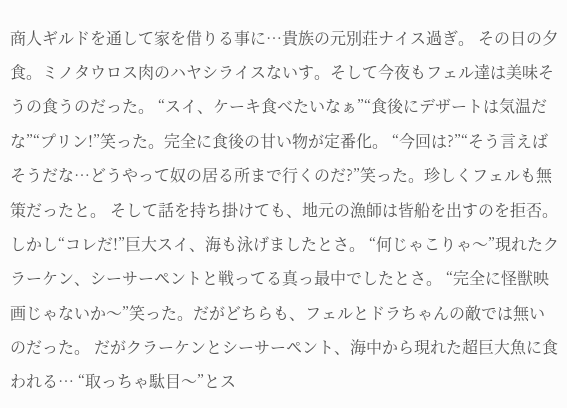商人ギルドを通して家を借りる事に…貴族の元別荘ナイス過ぎ。 その日の夕食。ミノタウロス肉のハヤシライスないす。そして今夜もフェル達は美味そうの食うのだった。 “スイ、ケーキ食べたいなぁ”“食後にデザートは気温だな”“プリン!”笑った。完全に食後の甘い物が定番化。 “今回は?”“そう言えばそうだな…どうやって奴の居る所まで行くのだ?”笑った。珍しくフェルも無策だったと。 そして話を持ち掛けても、地元の漁師は皆船を出すのを拒否。 しかし“コレだ!”巨大スイ、海も泳げましたとさ。 “何じゃこりゃ〜”現れたクラーケン、シーサーペントと戦ってる真っ最中でしたとさ。 “完全に怪獣映画じゃないか〜”笑った。だがどちらも、フェルとドラちゃんの敵では無いのだった。 だがクラーケンとシーサーペント、海中から現れた超巨大魚に食われる… “取っちゃ駄目〜”とス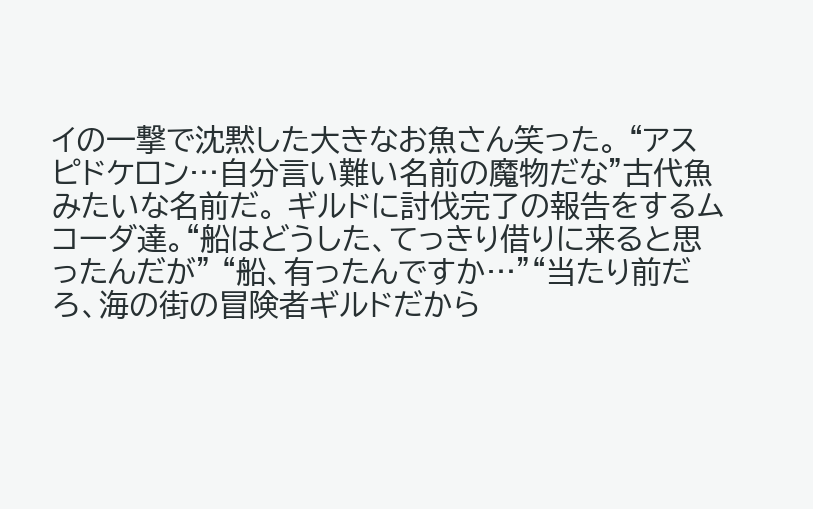イの一撃で沈黙した大きなお魚さん笑った。 “アスピドケロン…自分言い難い名前の魔物だな”古代魚みたいな名前だ。 ギルドに討伐完了の報告をするムコーダ達。“船はどうした、てっきり借りに来ると思ったんだが” “船、有ったんですか…”“当たり前だろ、海の街の冒険者ギルドだから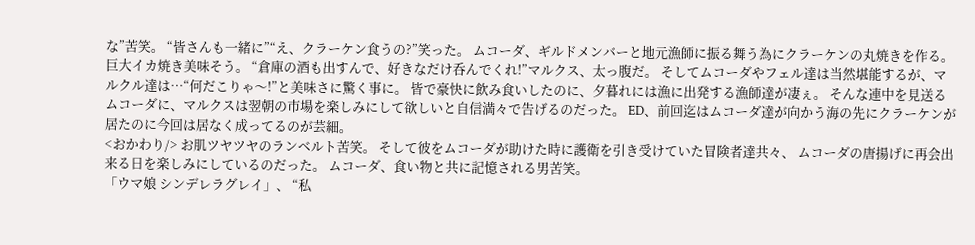な”苦笑。 “皆さんも一緒に”“え、クラーケン食うの?”笑った。 ムコーダ、ギルドメンバーと地元漁師に振る舞う為にクラーケンの丸焼きを作る。巨大イカ焼き美味そう。 “倉庫の酒も出すんで、好きなだけ呑んでくれ!”マルクス、太っ腹だ。 そしてムコーダやフェル達は当然堪能するが、マルクル達は…“何だこりゃ〜!”と美味さに驚く事に。 皆で豪快に飲み食いしたのに、夕暮れには漁に出発する漁師達が凄ぇ。 そんな連中を見送るムコーダに、マルクスは翌朝の市場を楽しみにして欲しいと自信満々で告げるのだった。 ED、前回迄はムコーダ達が向かう海の先にクラーケンが居たのに今回は居なく成ってるのが芸細。
<おかわり/> お肌ツヤツヤのランベルト苦笑。 そして彼をムコーダが助けた時に護衛を引き受けていた冒険者達共々、 ムコーダの唐揚げに再会出来る日を楽しみにしているのだった。 ムコーダ、食い物と共に記憶される男苦笑。
「ウマ娘 シンデレラグレイ」、 “私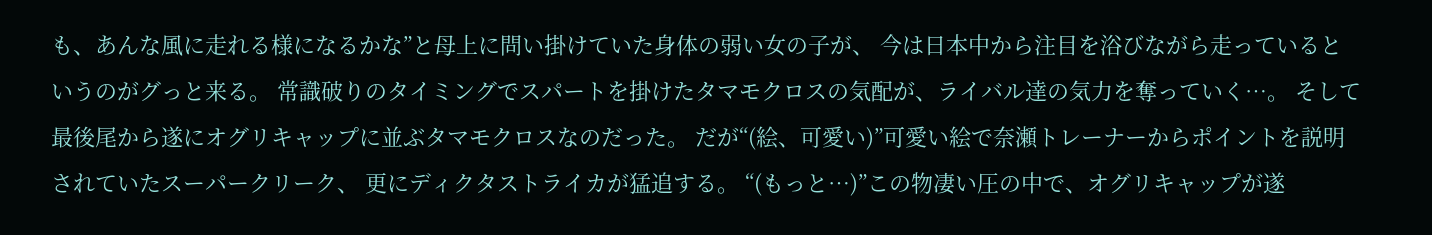も、あんな風に走れる様になるかな”と母上に問い掛けていた身体の弱い女の子が、 今は日本中から注目を浴びながら走っているというのがグっと来る。 常識破りのタイミングでスパートを掛けたタマモクロスの気配が、ライバル達の気力を奪っていく…。 そして最後尾から遂にオグリキャップに並ぶタマモクロスなのだった。 だが“(絵、可愛い)”可愛い絵で奈瀬トレーナーからポイントを説明されていたスーパークリーク、 更にディクタストライカが猛追する。 “(もっと…)”この物凄い圧の中で、オグリキャップが遂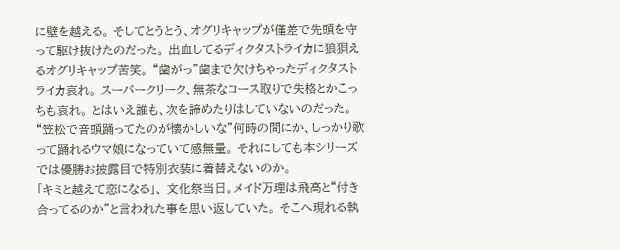に壁を越える。 そしてとうとう、オグリキャップが僅差で先頭を守って駆け抜けたのだった。 出血してるディクタストライカに狼狽えるオグリキャップ苦笑。 “歯がっ”歯まで欠けちゃったディクタストライカ哀れ。 スーパークリーク、無茶なコース取りで失格とかこっちも哀れ。 とはいえ誰も、次を諦めたりはしていないのだった。 “笠松で音頭踊ってたのが懐かしいな”何時の間にか、しっかり歌って踊れるウマ娘になっていて感無量。 それにしても本シリーズでは優勝お披露目で特別衣装に着替えないのか。
「キミと越えて恋になる」、 文化祭当日。メイド万理は飛高と“付き合ってるのか”と言われた事を思い返していた。 そこへ現れる執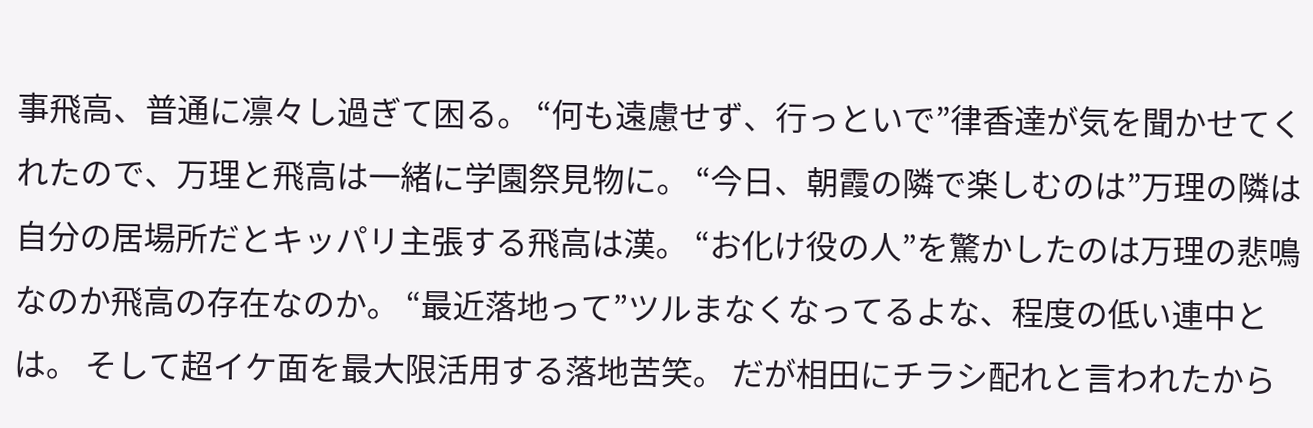事飛高、普通に凛々し過ぎて困る。 “何も遠慮せず、行っといで”律香達が気を聞かせてくれたので、万理と飛高は一緒に学園祭見物に。 “今日、朝霞の隣で楽しむのは”万理の隣は自分の居場所だとキッパリ主張する飛高は漢。 “お化け役の人”を驚かしたのは万理の悲鳴なのか飛高の存在なのか。 “最近落地って”ツルまなくなってるよな、程度の低い連中とは。 そして超イケ面を最大限活用する落地苦笑。 だが相田にチラシ配れと言われたから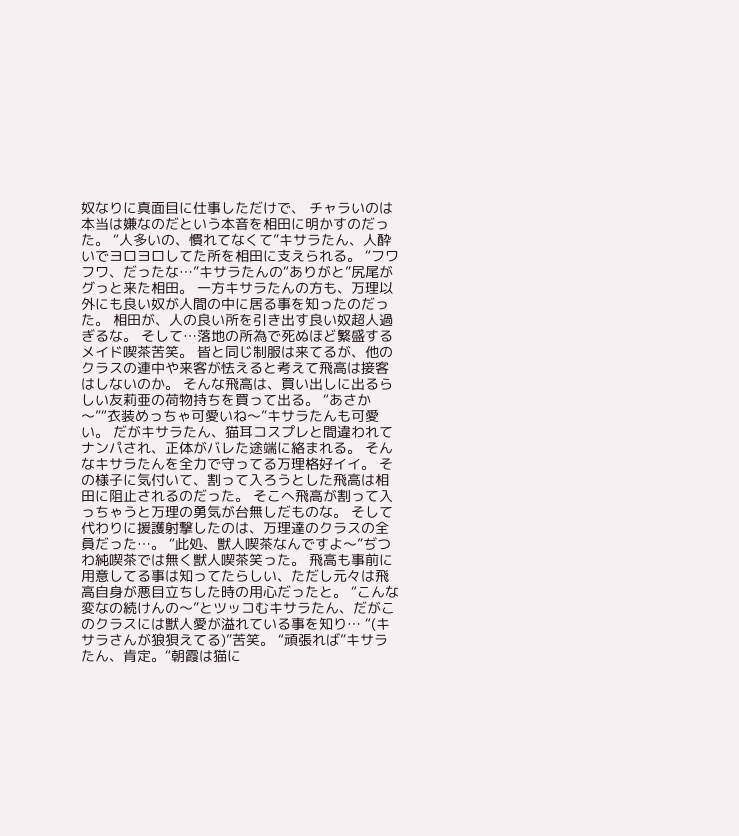奴なりに真面目に仕事しただけで、 チャラいのは本当は嫌なのだという本音を相田に明かすのだった。 “人多いの、慣れてなくて”キサラたん、人酔いでヨロヨロしてた所を相田に支えられる。 “フワフワ、だったな…”キサラたんの“ありがと”尻尾がグっと来た相田。 一方キサラたんの方も、万理以外にも良い奴が人間の中に居る事を知ったのだった。 相田が、人の良い所を引き出す良い奴超人過ぎるな。 そして…落地の所為で死ぬほど繁盛するメイド喫茶苦笑。 皆と同じ制服は来てるが、他のクラスの連中や来客が怯えると考えて飛高は接客はしないのか。 そんな飛高は、買い出しに出るらしい友莉亜の荷物持ちを買って出る。 “あさか〜”“衣装めっちゃ可愛いね〜”キサラたんも可愛い。 だがキサラたん、猫耳コスプレと間違われてナンパされ、正体がバレた途端に絡まれる。 そんなキサラたんを全力で守ってる万理格好イイ。 その様子に気付いて、割って入ろうとした飛高は相田に阻止されるのだった。 そこへ飛高が割って入っちゃうと万理の勇気が台無しだものな。 そして代わりに援護射撃したのは、万理達のクラスの全員だった…。 “此処、獣人喫茶なんですよ〜”ぢつわ純喫茶では無く獣人喫茶笑った。 飛高も事前に用意してる事は知ってたらしい、ただし元々は飛高自身が悪目立ちした時の用心だったと。 “こんな変なの続けんの〜”とツッコむキサラたん、だがこのクラスには獣人愛が溢れている事を知り… “(キサラさんが狼狽えてる)”苦笑。 “頑張れば”キサラたん、肯定。“朝霞は猫に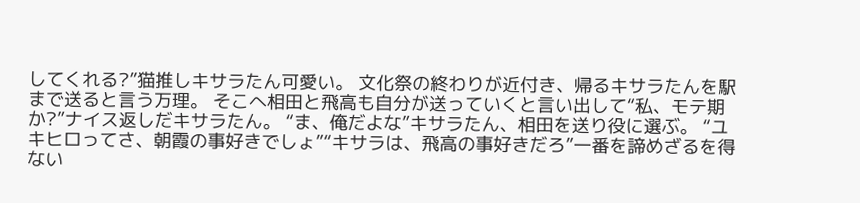してくれる?”猫推しキサラたん可愛い。 文化祭の終わりが近付き、帰るキサラたんを駅まで送ると言う万理。 そこへ相田と飛高も自分が送っていくと言い出して“私、モテ期か?”ナイス返しだキサラたん。 “ま、俺だよな”キサラたん、相田を送り役に選ぶ。 “ユキヒロってさ、朝霞の事好きでしょ”“キサラは、飛高の事好きだろ”一番を諦めざるを得ない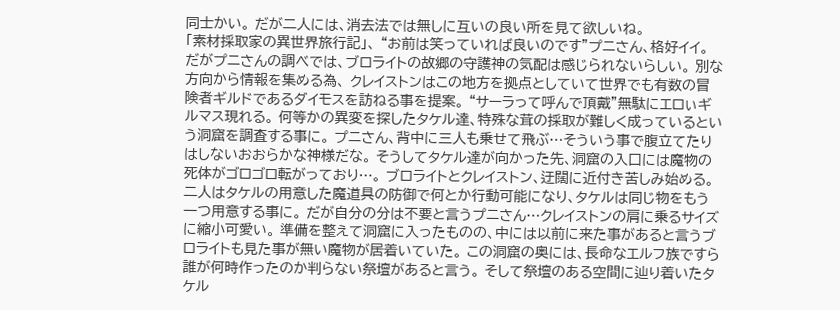同士かい。 だが二人には、消去法では無しに互いの良い所を見て欲しいね。
「素材採取家の異世界旅行記」、 “お前は笑っていれば良いのです”プニさん、格好イイ。 だがプニさんの調べでは、ブロライトの故郷の守護神の気配は感じられないらしい。 別な方向から情報を集める為、 クレイストンはこの地方を拠点としていて世界でも有数の冒険者ギルドであるダイモスを訪ねる事を提案。 “サーラって呼んで頂戴”無駄にエロぃギルマス現れる。 何等かの異変を探したタケル達、特殊な茸の採取が難しく成っているという洞窟を調査する事に。 プニさん、背中に三人も乗せて飛ぶ…そういう事で腹立てたりはしないおおらかな神様だな。 そうしてタケル達が向かった先、洞窟の入口には魔物の死体がゴロゴロ転がっており…。 ブロライトとクレイストン、迂闊に近付き苦しみ始める。 二人はタケルの用意した魔道具の防御で何とか行動可能になり、タケルは同じ物をもう一つ用意する事に。 だが自分の分は不要と言うプニさん…クレイストンの肩に乗るサイズに縮小可愛い。 準備を整えて洞窟に入ったものの、中には以前に来た事があると言うブロライトも見た事が無い魔物が居着いていた。 この洞窟の奥には、長命なエルフ族ですら誰が何時作ったのか判らない祭壇があると言う。 そして祭壇のある空間に辿り着いたタケル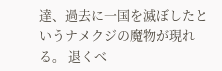達、過去に一国を滅ぼしたというナメクジの魔物が現れる。 退くべ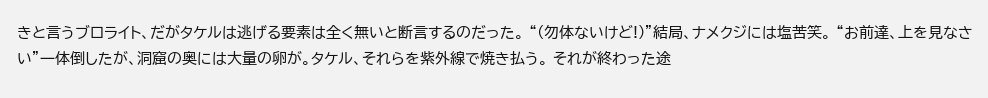きと言うブロライト、だがタケルは逃げる要素は全く無いと断言するのだった。 “(勿体ないけど!)”結局、ナメクジには塩苦笑。 “お前達、上を見なさい”一体倒したが、洞窟の奥には大量の卵が。タケル、それらを紫外線で焼き払う。 それが終わった途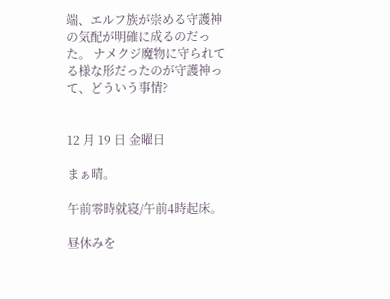端、エルフ族が崇める守護神の気配が明確に成るのだった。 ナメクジ魔物に守られてる様な形だったのが守護神って、どういう事情?


12 月 19 日 金曜日

まぁ晴。

午前零時就寝/午前4時起床。

昼休みを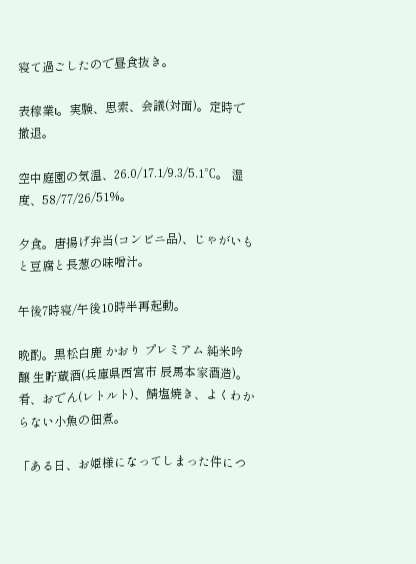寝て過ごしたので昼食抜き。

表稼業ι。実験、思索、会議(対面)。定時で撤退。

空中庭園の気温、26.0/17.1/9.3/5.1℃。 湿度、58/77/26/51%。

夕食。唐揚げ弁当(コンビニ品)、じゃがいもと豆腐と長葱の味噌汁。

午後7時寝/午後10時半再起動。

晩酌。黒松白鹿 かおり プレミアム 純米吟醸 生貯蔵酒(兵庫県西宮市 辰馬本家酒造)。 肴、おでん(レトルト)、鯖塩焼き、よくわからない小魚の佃煮。

「ある日、お姫様になってしまった件につ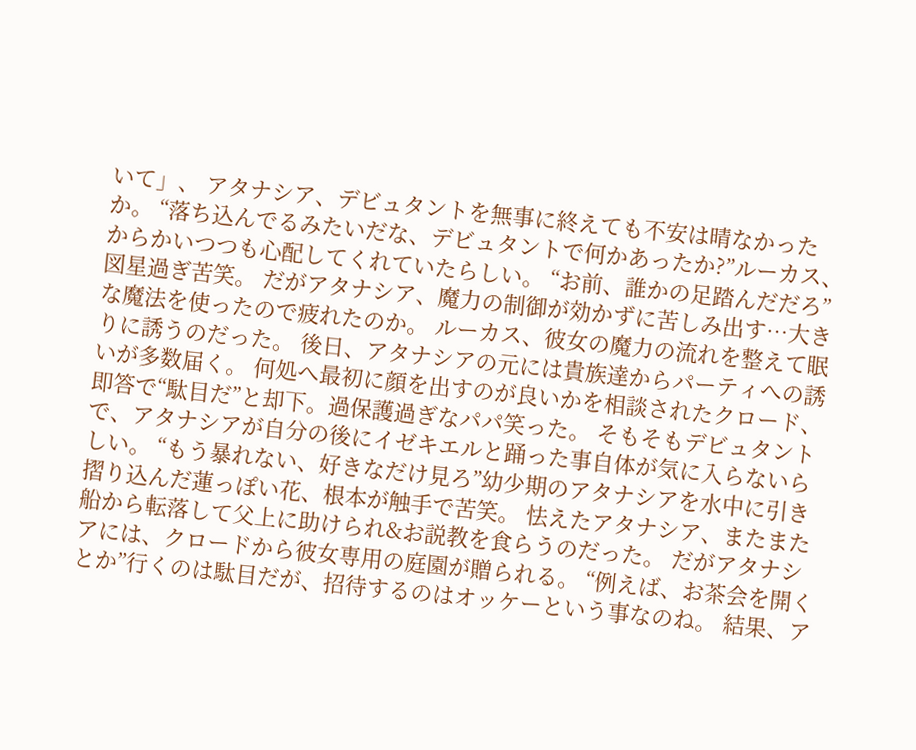いて」、 アタナシア、デビュタントを無事に終えても不安は晴なかったか。 “落ち込んでるみたいだな、デビュタントで何かあったか?”ルーカス、からかいつつも心配してくれていたらしい。 “お前、誰かの足踏んだだろ”図星過ぎ苦笑。 だがアタナシア、魔力の制御が効かずに苦しみ出す…大きな魔法を使ったので疲れたのか。 ルーカス、彼女の魔力の流れを整えて眠りに誘うのだった。 後日、アタナシアの元には貴族達からパーティへの誘いが多数届く。 何処へ最初に顔を出すのが良いかを相談されたクロード、即答で“駄目だ”と却下。過保護過ぎなパパ笑った。 そもそもデビュタントで、アタナシアが自分の後にイゼキエルと踊った事自体が気に入らないらしい。 “もう暴れない、好きなだけ見ろ”幼少期のアタナシアを水中に引き摺り込んだ蓮っぽい花、根本が触手で苦笑。 怯えたアタナシア、またまた船から転落して父上に助けられ&お説教を食らうのだった。 だがアタナシアには、クロードから彼女専用の庭園が贈られる。 “例えば、お茶会を開くとか”行くのは駄目だが、招待するのはオッケーという事なのね。 結果、ア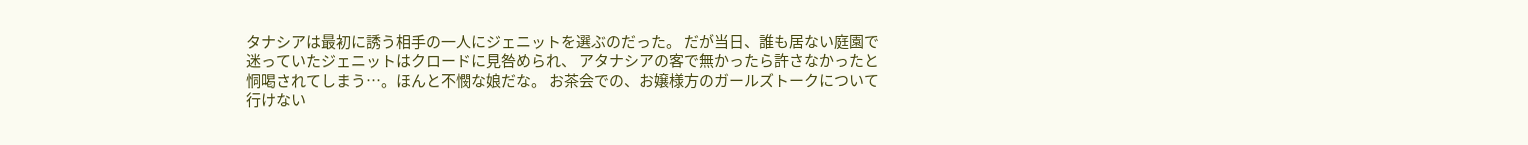タナシアは最初に誘う相手の一人にジェニットを選ぶのだった。 だが当日、誰も居ない庭園で迷っていたジェニットはクロードに見咎められ、 アタナシアの客で無かったら許さなかったと恫喝されてしまう…。ほんと不憫な娘だな。 お茶会での、お嬢様方のガールズトークについて行けない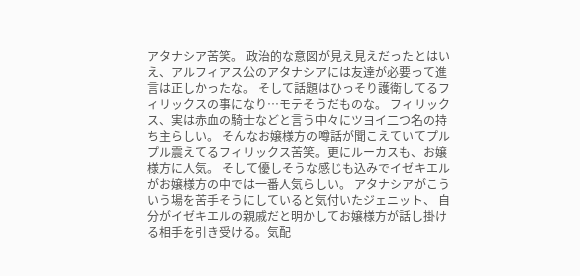アタナシア苦笑。 政治的な意図が見え見えだったとはいえ、アルフィアス公のアタナシアには友達が必要って進言は正しかったな。 そして話題はひっそり護衛してるフィリックスの事になり…モテそうだものな。 フィリックス、実は赤血の騎士などと言う中々にツヨイ二つ名の持ち主らしい。 そんなお嬢様方の噂話が聞こえていてプルプル震えてるフィリックス苦笑。更にルーカスも、お嬢様方に人気。 そして優しそうな感じも込みでイゼキエルがお嬢様方の中では一番人気らしい。 アタナシアがこういう場を苦手そうにしていると気付いたジェニット、 自分がイゼキエルの親戚だと明かしてお嬢様方が話し掛ける相手を引き受ける。気配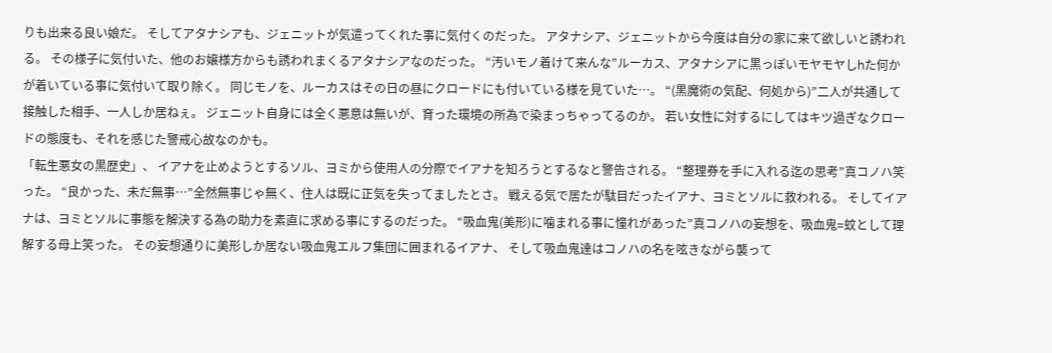りも出来る良い娘だ。 そしてアタナシアも、ジェニットが気遣ってくれた事に気付くのだった。 アタナシア、ジェニットから今度は自分の家に来て欲しいと誘われる。 その様子に気付いた、他のお嬢様方からも誘われまくるアタナシアなのだった。 “汚いモノ着けて来んな”ルーカス、アタナシアに黒っぽいモヤモヤしhた何かが着いている事に気付いて取り除く。 同じモノを、ルーカスはその日の昼にクロードにも付いている様を見ていた…。 “(黒魔術の気配、何処から)”二人が共通して接触した相手、一人しか居ねぇ。 ジェニット自身には全く悪意は無いが、育った環境の所為で染まっちゃってるのか。 若い女性に対するにしてはキツ過ぎなクロードの態度も、それを感じた警戒心故なのかも。
「転生悪女の黒歴史」、 イアナを止めようとするソル、ヨミから使用人の分際でイアナを知ろうとするなと警告される。 “整理券を手に入れる迄の思考”真コノハ笑った。 “良かった、未だ無事…”全然無事じゃ無く、住人は既に正気を失ってましたとさ。 戦える気で居たが駄目だったイアナ、ヨミとソルに救われる。 そしてイアナは、ヨミとソルに事態を解決する為の助力を素直に求める事にするのだった。 “吸血鬼(美形)に噛まれる事に憧れがあった”真コノハの妄想を、吸血鬼=蚊として理解する母上笑った。 その妄想通りに美形しか居ない吸血鬼エルフ集団に囲まれるイアナ、 そして吸血鬼達はコノハの名を呟きながら襲って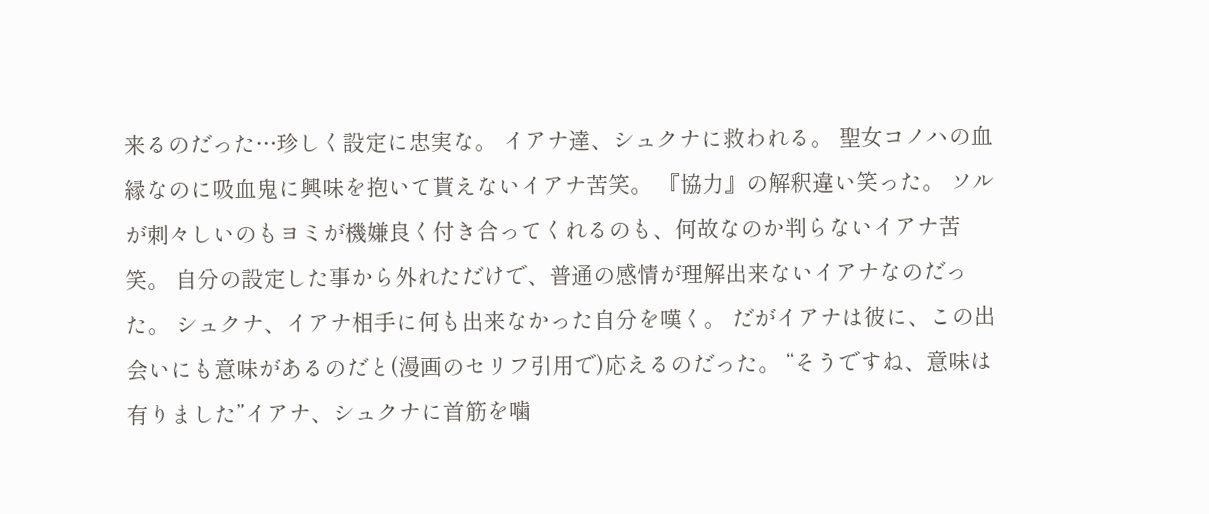来るのだった…珍しく設定に忠実な。 イアナ達、シュクナに救われる。 聖女コノハの血縁なのに吸血鬼に興味を抱いて貰えないイアナ苦笑。 『協力』の解釈違い笑った。 ソルが刺々しいのもヨミが機嫌良く付き合ってくれるのも、何故なのか判らないイアナ苦笑。 自分の設定した事から外れただけで、普通の感情が理解出来ないイアナなのだった。 シュクナ、イアナ相手に何も出来なかった自分を嘆く。 だがイアナは彼に、この出会いにも意味があるのだと(漫画のセリフ引用で)応えるのだった。 “そうですね、意味は有りました”イアナ、シュクナに首筋を噛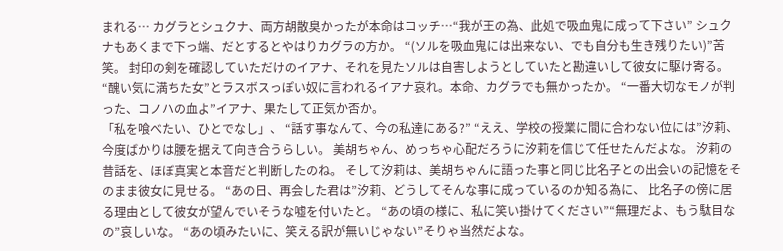まれる… カグラとシュクナ、両方胡散臭かったが本命はコッチ…“我が王の為、此処で吸血鬼に成って下さい” シュクナもあくまで下っ端、だとするとやはりカグラの方か。 “(ソルを吸血鬼には出来ない、でも自分も生き残りたい)”苦笑。 封印の剣を確認していただけのイアナ、それを見たソルは自害しようとしていたと勘違いして彼女に駆け寄る。 “醜い気に満ちた女”とラスボスっぽい奴に言われるイアナ哀れ。本命、カグラでも無かったか。 “一番大切なモノが判った、コノハの血よ”イアナ、果たして正気か否か。
「私を喰べたい、ひとでなし」、 “話す事なんて、今の私達にある?” “ええ、学校の授業に間に合わない位には”汐莉、今度ばかりは腰を据えて向き合うらしい。 美胡ちゃん、めっちゃ心配だろうに汐莉を信じて任せたんだよな。 汐莉の昔話を、ほぼ真実と本音だと判断したのね。 そして汐莉は、美胡ちゃんに語った事と同じ比名子との出会いの記憶をそのまま彼女に見せる。 “あの日、再会した君は”汐莉、どうしてそんな事に成っているのか知る為に、 比名子の傍に居る理由として彼女が望んでいそうな嘘を付いたと。 “あの頃の様に、私に笑い掛けてください”“無理だよ、もう駄目なの”哀しいな。 “あの頃みたいに、笑える訳が無いじゃない”そりゃ当然だよな。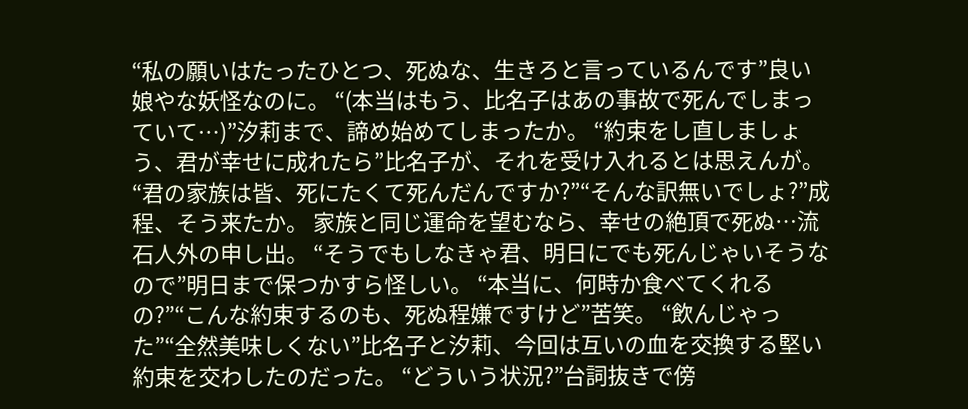“私の願いはたったひとつ、死ぬな、生きろと言っているんです”良い娘やな妖怪なのに。 “(本当はもう、比名子はあの事故で死んでしまっていて…)”汐莉まで、諦め始めてしまったか。 “約束をし直しましょう、君が幸せに成れたら”比名子が、それを受け入れるとは思えんが。 “君の家族は皆、死にたくて死んだんですか?”“そんな訳無いでしょ?”成程、そう来たか。 家族と同じ運命を望むなら、幸せの絶頂で死ぬ…流石人外の申し出。 “そうでもしなきゃ君、明日にでも死んじゃいそうなので”明日まで保つかすら怪しい。 “本当に、何時か食べてくれるの?”“こんな約束するのも、死ぬ程嫌ですけど”苦笑。 “飲んじゃった”“全然美味しくない”比名子と汐莉、今回は互いの血を交換する堅い約束を交わしたのだった。 “どういう状況?”台詞抜きで傍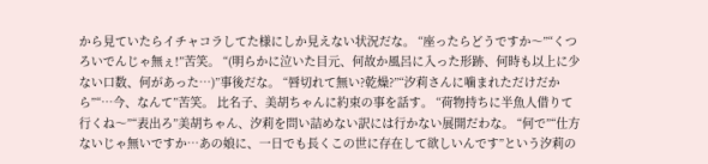から見ていたらイチャコラしてた様にしか見えない状況だな。 “座ったらどうですか〜”“くつろいでんじゃ無ぇ!”苦笑。 “(明らかに泣いた目元、何故か風呂に入った形跡、何時も以上に少ない口数、何があった…)”事後だな。 “唇切れて無い?乾燥?”“汐莉さんに噛まれただけだから”“…今、なんて”苦笑。 比名子、美胡ちゃんに約束の事を話す。 “荷物持ちに半魚人借りて行くね〜”“表出ろ”美胡ちゃん、汐莉を問い詰めない訳には行かない展開だわな。 “何で”“仕方ないじゃ無いですか…あの娘に、一日でも長くこの世に存在して欲しいんです”という汐莉の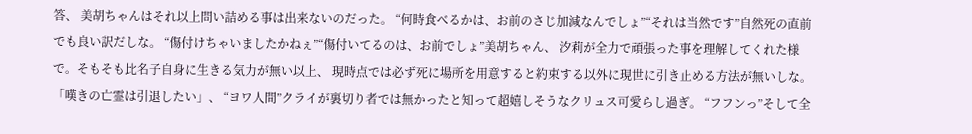答、 美胡ちゃんはそれ以上問い詰める事は出来ないのだった。 “何時食べるかは、お前のさじ加減なんでしょ”“それは当然です”自然死の直前でも良い訳だしな。 “傷付けちゃいましたかねぇ”“傷付いてるのは、お前でしょ”美胡ちゃん、 汐莉が全力で頑張った事を理解してくれた様で。そもそも比名子自身に生きる気力が無い以上、 現時点では必ず死に場所を用意すると約束する以外に現世に引き止める方法が無いしな。
「嘆きの亡霊は引退したい」、 “ヨワ人間”クライが裏切り者では無かったと知って超嬉しそうなクリュス可愛らし過ぎ。 “フフンっ”そして全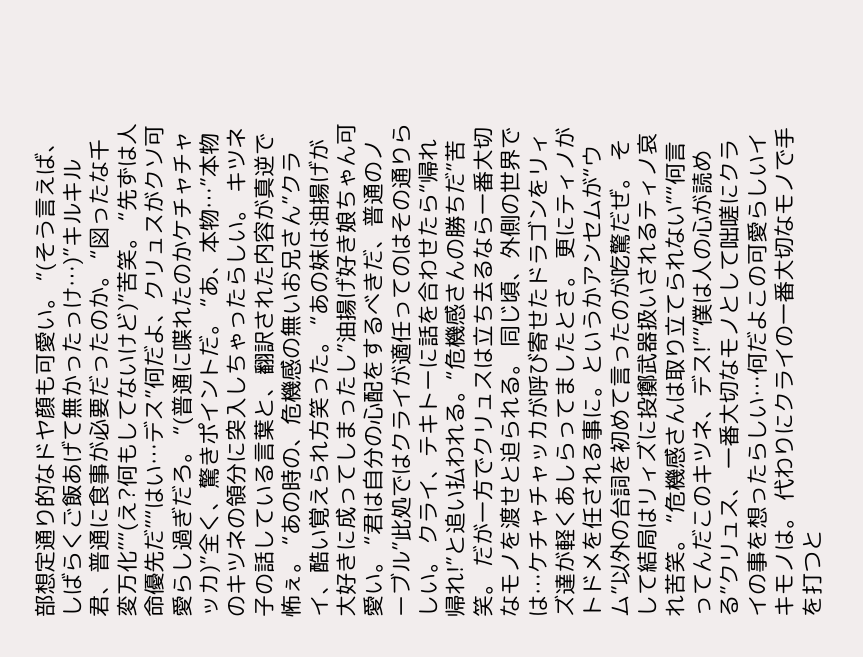部想定通り的なドヤ顔も可愛い。 “(そう言えば、しばらくご飯あげて無かったっけ…)”キルキル君、普通に食事が必要だったのか。 “図ったな千変万化”“(え?何もしてないけど)”苦笑。 “先ずは人命優先だ”“はい…デス”何だよ、クリュスがクソ可愛らし過ぎだろ。 “(普通に喋れたのかケチャチャッカ)”全く、驚きポイントだ。 “あ、本物…”本物のキツネの領分に突入しちゃったらしい。 キツネ子の話している言葉と、翻訳された内容が真逆で怖ぇ。 “あの時の、危機感の無いお兄さん”クライ、酷い覚えられ方笑った。 “あの妹は油揚げが大好きに成ってしまったし”油揚げ好き娘ちゃん可愛い。 “君は自分の心配をするべきだ、普通のノーブル”此処ではクライが適任ってのはその通りらしい。 クライ、テキトーに話を合わせたら“帰れ帰れ!”と追い払われる。“危機感さんの勝ちだ”苦笑。 だが一方でクリュスは立ち去るなら一番大切なモノを渡せと迫られる。 同じ頃、外側の世界では…ケチャチャッカが呼び寄せたドラゴンをリィズ達が軽くあしらってましたとさ。 更にティノがトドメを任される事に。というかアンセムが“ウム”以外の台詞を初めて言ったのが吃驚だぜ。 そして結局はリィズに投擲武器扱いされるティノ哀れ苦笑。 “危機感さんは取り立てられない”“何言ってんだこのキツネ、デス!”“僕は人の心が読める”クリュス、 一番大切なモノとして咄嗟にクライの事を想ったらしい…何だよこの可愛らしいイキモノは。 代わりにクライの一番大切なモノで手を打つと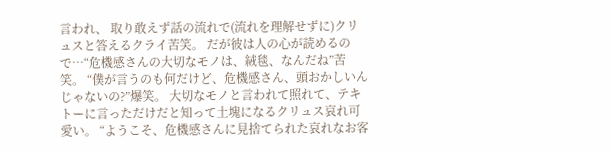言われ、 取り敢えず話の流れで(流れを理解せずに)クリュスと答えるクライ苦笑。 だが彼は人の心が読めるので…“危機感さんの大切なモノは、絨毯、なんだね”苦笑。 “僕が言うのも何だけど、危機感さん、頭おかしいんじゃないの?”爆笑。 大切なモノと言われて照れて、テキトーに言っただけだと知って土塊になるクリュス哀れ可愛い。 “ようこそ、危機感さんに見捨てられた哀れなお客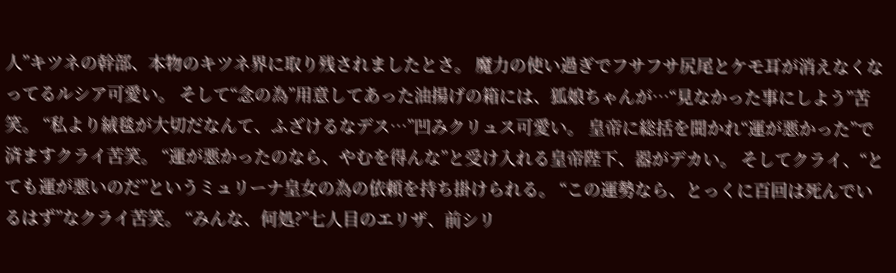人”キツネの幹部、本物のキツネ界に取り残されましたとさ。 魔力の使い過ぎでフサフサ尻尾とケモ耳が消えなくなってるルシア可愛い。 そして“念の為”用意してあった油揚げの箱には、狐娘ちゃんが…“見なかった事にしよう”苦笑。 “私より絨毯が大切だなんて、ふざけるなデス…”凹みクリュス可愛い。 皇帝に総括を聞かれ“運が悪かった”で済ますクライ苦笑。 “運が悪かったのなら、やむを得んな”と受け入れる皇帝陛下、器がデカい。 そしてクライ、“とても運が悪いのだ”というミュリーナ皇女の為の依頼を持ち掛けられる。 “この運勢なら、とっくに百回は死んでいるはず”なクライ苦笑。 “みんな、何処?”七人目のエリザ、前シリ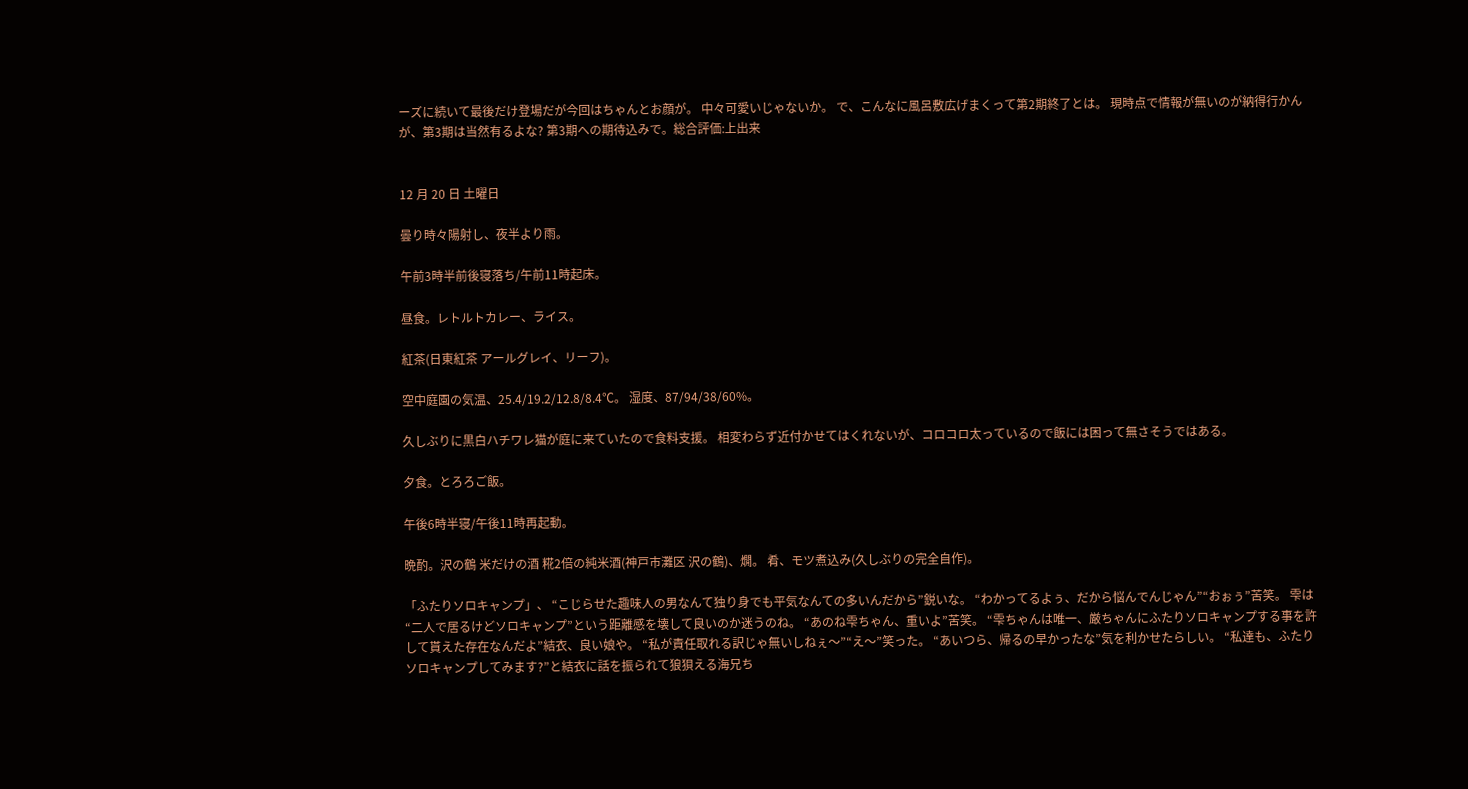ーズに続いて最後だけ登場だが今回はちゃんとお顔が。 中々可愛いじゃないか。 で、こんなに風呂敷広げまくって第2期終了とは。 現時点で情報が無いのが納得行かんが、第3期は当然有るよな? 第3期への期待込みで。総合評価:上出来


12 月 20 日 土曜日

曇り時々陽射し、夜半より雨。

午前3時半前後寝落ち/午前11時起床。

昼食。レトルトカレー、ライス。

紅茶(日東紅茶 アールグレイ、リーフ)。

空中庭園の気温、25.4/19.2/12.8/8.4℃。 湿度、87/94/38/60%。

久しぶりに黒白ハチワレ猫が庭に来ていたので食料支援。 相変わらず近付かせてはくれないが、コロコロ太っているので飯には困って無さそうではある。

夕食。とろろご飯。

午後6時半寝/午後11時再起動。

晩酌。沢の鶴 米だけの酒 糀2倍の純米酒(神戸市灘区 沢の鶴)、燗。 肴、モツ煮込み(久しぶりの完全自作)。

「ふたりソロキャンプ」、 “こじらせた趣味人の男なんて独り身でも平気なんての多いんだから”鋭いな。 “わかってるよぅ、だから悩んでんじゃん”“おぉぅ”苦笑。 雫は“二人で居るけどソロキャンプ”という距離感を壊して良いのか迷うのね。 “あのね雫ちゃん、重いよ”苦笑。 “雫ちゃんは唯一、厳ちゃんにふたりソロキャンプする事を許して貰えた存在なんだよ”結衣、良い娘や。 “私が責任取れる訳じゃ無いしねぇ〜”“え〜”笑った。 “あいつら、帰るの早かったな”気を利かせたらしい。 “私達も、ふたりソロキャンプしてみます?”と結衣に話を振られて狼狽える海兄ち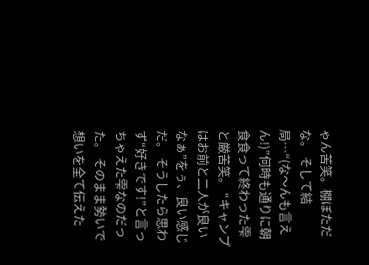ゃん苦笑。棚ぼただな。 そして結局…“(な〜んも言えん!)”何時も通りに朝食食って終わった雫と厳苦笑。 “キャンプはお前と二人が良いなぁ”をぅ、良い感じだ。 そうしたら思わず“好きです!”と言っちゃえた雫なのだった。 そのまま勢いで想いを全て伝えた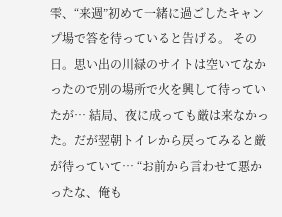雫、“来週”初めて一緒に過ごしたキャンプ場で答を待っていると告げる。 その日。思い出の川緑のサイトは空いてなかったので別の場所で火を興して待っていたが… 結局、夜に成っても厳は来なかった。だが翌朝トイレから戻ってみると厳が待っていて… “お前から言わせて悪かったな、俺も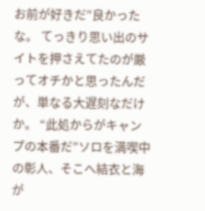お前が好きだ”良かったな。 てっきり思い出のサイトを押さえてたのが厳ってオチかと思ったんだが、単なる大遅刻なだけか。 “此処からがキャンプの本番だ”ソロを満喫中の彰人、そこへ結衣と海が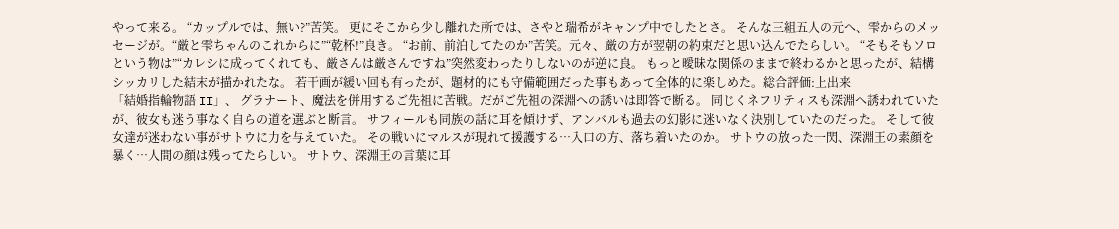やって来る。 “カップルでは、無い?”苦笑。 更にそこから少し離れた所では、さやと瑞希がキャンプ中でしたとさ。 そんな三組五人の元へ、雫からのメッセージが。“厳と雫ちゃんのこれからに”“乾杯!”良き。 “お前、前泊してたのか”苦笑。元々、厳の方が翌朝の約束だと思い込んでたらしい。 “そもそもソロという物は”“カレシに成ってくれても、厳さんは厳さんですね”突然変わったりしないのが逆に良。 もっと曖昧な関係のままで終わるかと思ったが、結構シッカリした結末が描かれたな。 若干画が緩い回も有ったが、題材的にも守備範囲だった事もあって全体的に楽しめた。総合評価:上出来
「結婚指輪物語 II」、 グラナート、魔法を併用するご先祖に苦戦。だがご先祖の深淵への誘いは即答で断る。 同じくネフリティスも深淵へ誘われていたが、彼女も迷う事なく自らの道を選ぶと断言。 サフィールも同族の話に耳を傾けず、アンバルも過去の幻影に迷いなく決別していたのだった。 そして彼女達が迷わない事がサトウに力を与えていた。 その戦いにマルスが現れて援護する…入口の方、落ち着いたのか。 サトウの放った一閃、深淵王の素顔を暴く…人間の顔は残ってたらしい。 サトウ、深淵王の言葉に耳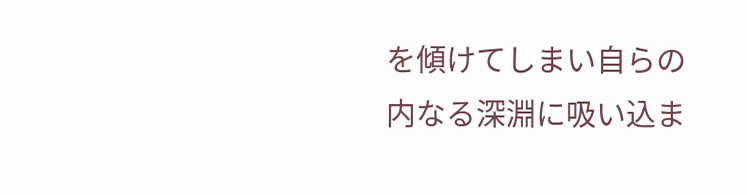を傾けてしまい自らの内なる深淵に吸い込ま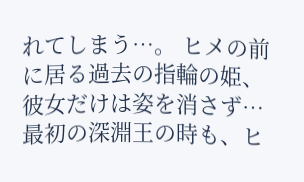れてしまう…。 ヒメの前に居る過去の指輪の姫、彼女だけは姿を消さず… 最初の深淵王の時も、ヒ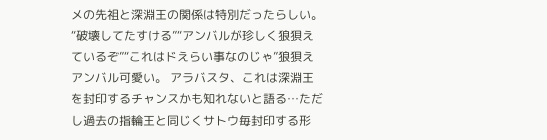メの先祖と深淵王の関係は特別だったらしい。 “破壊してたすける”“アンバルが珍しく狼狽えているぞ”“これはドえらい事なのじゃ”狼狽えアンバル可愛い。 アラバスタ、これは深淵王を封印するチャンスかも知れないと語る…ただし過去の指輪王と同じくサトウ毎封印する形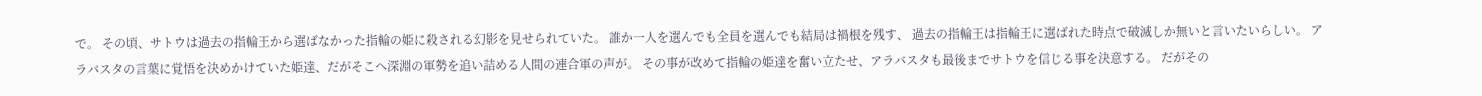で。 その頃、サトウは過去の指輪王から選ばなかった指輪の姫に殺される幻影を見せられていた。 誰か一人を選んでも全員を選んでも結局は禍根を残す、 過去の指輪王は指輪王に選ばれた時点で破滅しか無いと言いたいらしい。 アラバスタの言葉に覚悟を決めかけていた姫達、だがそこへ深淵の軍勢を追い詰める人間の連合軍の声が。 その事が改めて指輪の姫達を奮い立たせ、アラバスタも最後までサトウを信じる事を決意する。 だがその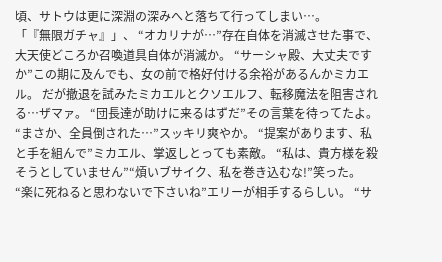頃、サトウは更に深淵の深みへと落ちて行ってしまい…。
「『無限ガチャ』」、 “オカリナが…”存在自体を消滅させた事で、大天使どころか召喚道具自体が消滅か。 “サーシャ殿、大丈夫ですか”この期に及んでも、女の前で格好付ける余裕があるんかミカエル。 だが撤退を試みたミカエルとクソエルフ、転移魔法を阻害される…ザマァ。 “団長達が助けに来るはずだ”その言葉を待ってたよ。“まさか、全員倒された…”スッキリ爽やか。 “提案があります、私と手を組んで”ミカエル、掌返しとっても素敵。 “私は、貴方様を殺そうとしていません”“煩いブサイク、私を巻き込むな!”笑った。 “楽に死ねると思わないで下さいね”エリーが相手するらしい。 “サ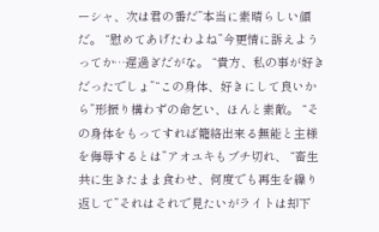ーシャ、次は君の番だ”本当に素晴らしい顔だ。 “慰めてあげたわよね”今更情に訴えようってか…遅過ぎだがな。 “貴方、私の事が好きだったでしょ”“この身体、好きにして良いから”形振り構わずの命乞い、ほんと素敵。 “その身体をもってすれば籠絡出来る無能と主様を侮辱するとは”アオユキもブチ切れ、 “畜生共に生きたまま食わせ、何度でも再生を繰り返して”それはそれで見たいがライトは却下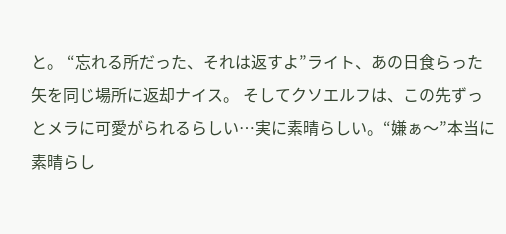と。 “忘れる所だった、それは返すよ”ライト、あの日食らった矢を同じ場所に返却ナイス。 そしてクソエルフは、この先ずっとメラに可愛がられるらしい…実に素晴らしい。“嫌ぁ〜”本当に素晴らし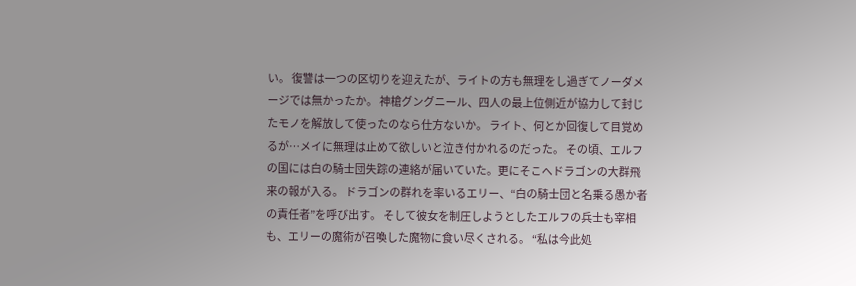い。 復讐は一つの区切りを迎えたが、ライトの方も無理をし過ぎてノーダメージでは無かったか。 神槍グングニール、四人の最上位側近が協力して封じたモノを解放して使ったのなら仕方ないか。 ライト、何とか回復して目覚めるが…メイに無理は止めて欲しいと泣き付かれるのだった。 その頃、エルフの国には白の騎士団失踪の連絡が届いていた。更にそこへドラゴンの大群飛来の報が入る。 ドラゴンの群れを率いるエリー、“白の騎士団と名乗る愚か者の責任者”を呼び出す。 そして彼女を制圧しようとしたエルフの兵士も宰相も、エリーの魔術が召喚した魔物に食い尽くされる。 “私は今此処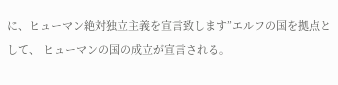に、ヒューマン絶対独立主義を宣言致します”エルフの国を拠点として、 ヒューマンの国の成立が宣言される。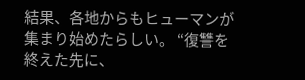結果、各地からもヒューマンが集まり始めたらしい。 “復讐を終えた先に、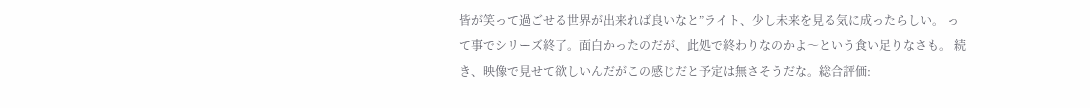皆が笑って過ごせる世界が出来れば良いなと”ライト、少し未来を見る気に成ったらしい。 って事でシリーズ終了。面白かったのだが、此処で終わりなのかよ〜という食い足りなさも。 続き、映像で見せて欲しいんだがこの感じだと予定は無さそうだな。総合評価: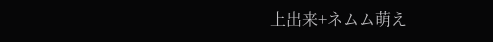上出来+ネムム萌え